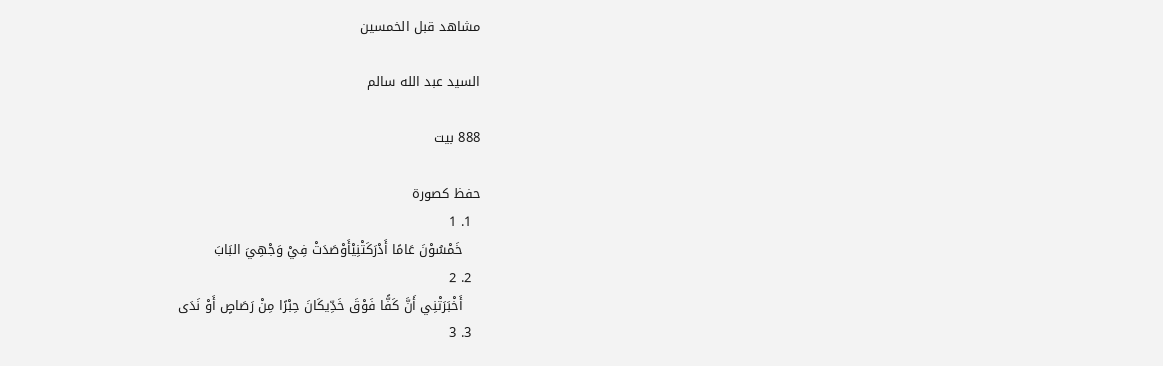مشاهد قبل الخمسين

السيد عبد الله سالم

888 بيت

حفظ كصورة
  1. 1
    خَمْسُوْنَ عَامًا أَدْرَكَتْنِيْأَوْصَدَتْ فِيْ وَجْهِيَ البَابَ
  2. 2
    أَخْبَرَتْنِي أَنَّ كَفًّا فَوْقَ خَدِّيكَانَ حِبْرًا مِنْ رَصَاصٍ أَوْ نَدَى
  3. 3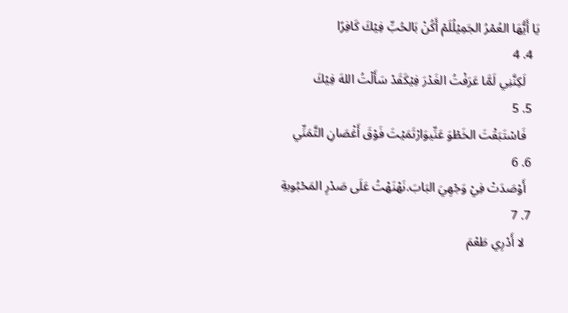يَا أَيُّهَا العُمْرُ الجَمِيْلُلَمْ أَكُنْ بَالحُبِّ فِيْكَ كَافِرًا
  4. 4
    لَكِنَّنِي لَمَّا عَرَفْتُ الغَدْرَ فِيْكَقَدْ سَأَلْتُ اللهَ فِيْكَ
  5. 5
    فَاسْتَبَقْتَ الخَطْوَ عَنِّيوَارْتَمَيْتَ فَوْقَ أَغْصَانِ التَّمَنِّي
  6. 6
    أَوْصَدَتْ فِيْ وَجْهِيَ البَابَ.نَهْنَهْتُ عَلَى صَدْرِ المَحْبُوبةِ
  7. 7
    لا أَدْرِي طَعْمَ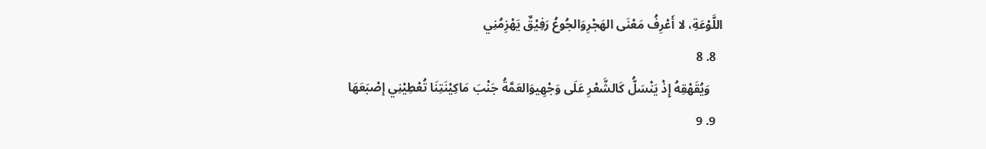اللَّوْعَةِ، لا أَعْرِفُ مَعْنَى الهَجْرِوَالجُوعُ رَفِيْقٌ يَهْزِمُنِي
  8. 8
    وَيُقَهْقِهُ إِذْ يَنْسَلُّ كَالشَّعْرِ عَلَى وَجْهِيوَالعَمَّةُ جَنْبَ مَاكِيْنَتِنَا تُعْطِيْنِي إصْبَعَهَا
  9. 9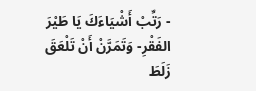- رَتِّبْ أَشْيَاءَكَ يَا طَيْرَ الفَقْرِ- وَتَمَرَّنْ أَنْ تَلْعَقَ زَلَطَ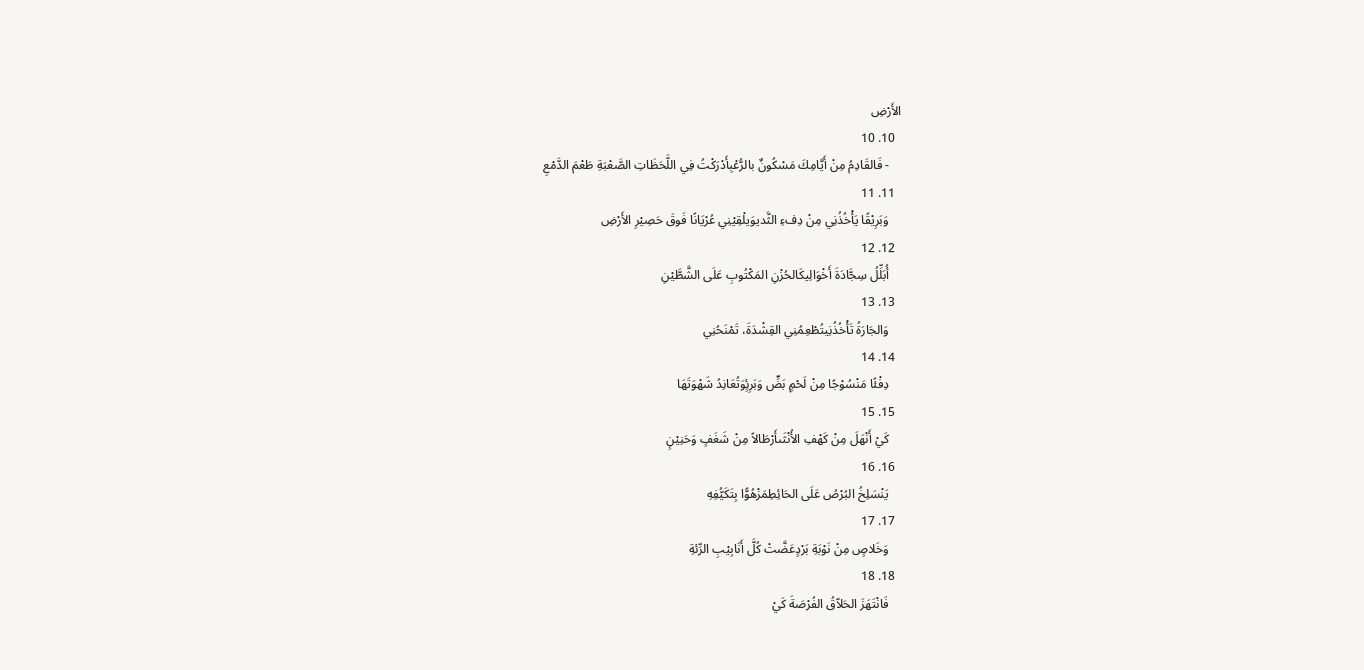الأَرْضِ
  10. 10
    - فَالقَادِمُ مِنْ أَيَّامِكَ مَسْكُونٌ بالرُّعْبِأَدْرَكْتُ فِي اللَّحَظَاتِ الصَّعْبَةِ طَعْمَ الدَّمْعِ
  11. 11
    وَبَرِيْقًا يَأْخُذُنِي مِنْ دِفءِ الثَّديوَيلْقِيْنِي عُرْيَانًا فَوقَ حَصِيْرِ الأَرْضِ
  12. 12
    أُبَلِّلُ سِجَّادَةَ أَخْوَالِيكَالحُزْنِ المَكْتُوبِ عَلَى الشَّطَّيْنِ
  13. 13
    وَالجَارَةُ تَأْخُذُنِيتُطْعِمُنِي القِشْدَةَ، تَمْنَحُنِي
  14. 14
    دِفْئًا مَنْسُوْجًا مِنْ لَحْمٍ بَضٍّ وَبَرِئٍوَتُعَانِدُ شَهْوَتَهَا
  15. 15
    كَيْ أَنْهَلَ مِنْ كَهْفِ الأُنْثَىأَرْطَالاً مِنْ شَغَفٍ وَحَنِيْنٍ
  16. 16
    يَنْسَلِخُ البُرْصُ عَلَى الحَائِطِمَزْهُوًّا بِتَكَيُّفِهِ
  17. 17
    وَخَلاصٍ مِنْ نَوْبَةِ بَرْدٍعَضَّتْ كُلَّ أَنَابِيْبِ الرِّئةِ
  18. 18
    فَانْتَهَزَ الحَلاّقُ الفُرْصَةَ كَيْ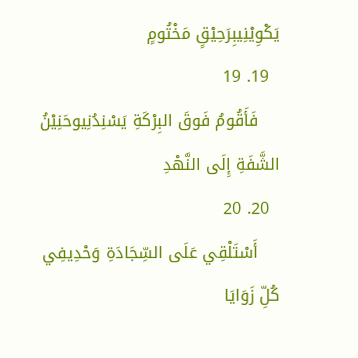يَكْوِيْنِيبِرَحِيْقٍ مَخْتُومٍ
  19. 19
    فَأَقُومُ فَوقَ البِرْكَةِ يَسْنِدُنِيوحَنِيْنُ الشَّفَةِ إِلَى النَّهْدِ
  20. 20
    أَسْتَلْقِي عَلَى السِّجَادَةِ وَحْدِيفِي كُلِّ زَوَايَا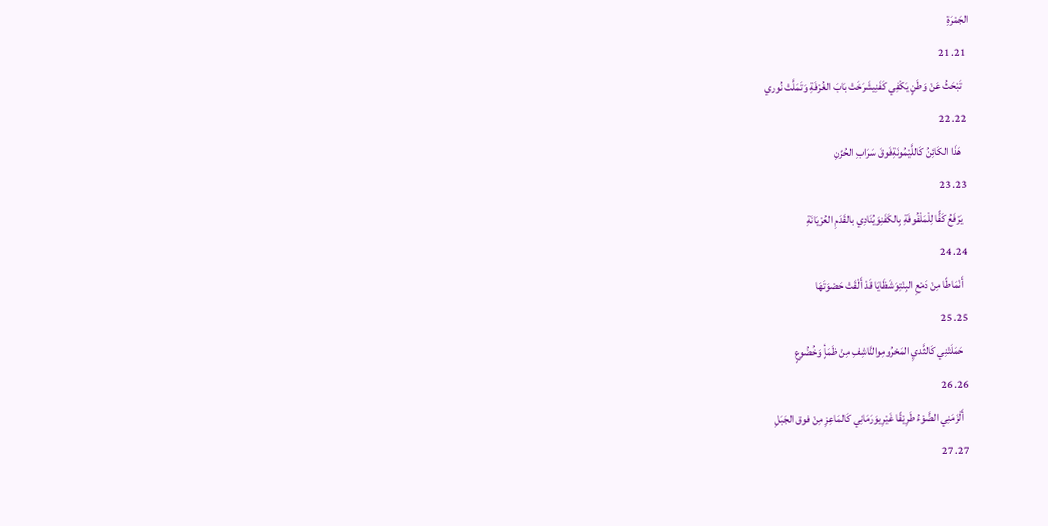الجَمْرَةِ
  21. 21
    تَبْحَثُ عَنْ وَطَنٍ يَكْفِي كَفَنِيشَرَخَتْ بَابَ الغُرْفَةِ وَتَمَلَّتْ نُوري
  22. 22
    هَذَا الكَائِنُ كَاللَّيْمُونَةِفَوقَ سَرَابِ الحُزْنِ
  23. 23
    يَرْفَعُ كَفًّا لِلْمَلْفُوفَةِ بِالكَفَنِوَيُنَادِي بالقَدَمِ العُرْيَانَةِ
  24. 24
    أَنْمَاطًا مِنْ دَمْعِ البِنْتِوَشَظَايَا قَدْ أَلْقَتْ حَصْوَتَهَا
  25. 25
    حَمَلَتْنِي كَالثَّديِ المَحْرُومِوالنَّاشِفِ مِنْ ظَمَأٍ وَخُضُوعٍ
  26. 26
    أَلْزَمَنِي الضَّوْءُ طَرِيْقًا غَيْرِيوَرَمَانِي كَالمَاعِزِ مِنْ فوق الجَبَلِ
  27. 27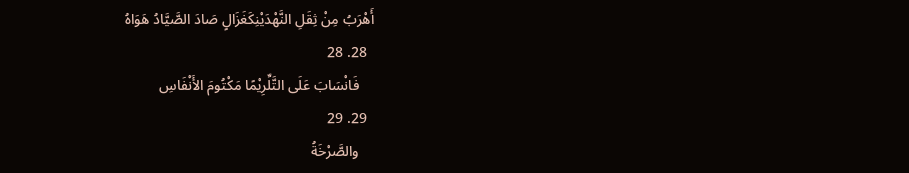أَهْرَبُ مِنْ ثِقَلِ النَّهْدَيْنِكَغَزَالٍ صَادَ الصَّيَّادُ هَوَاهُ
  28. 28
    فَانْسَابَ عَلَى التَّلِّرِيْمًا مَكْتُومَ الأَنْفَاسِ
  29. 29
    والصَّرْخَةُ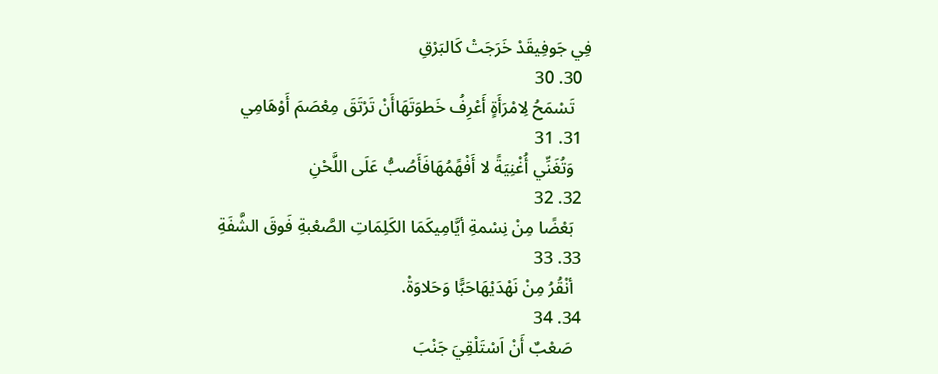فِي جَوفِيقَدْ خَرَجَتْ كَالبَرْقِ
  30. 30
    تَسْمَحُ لِامْرَأَةٍ أَعْرِفُ خَطوَتَهَاأَنْ تَرْتَقَ مِعْصَمَ أَوْهَامِي
  31. 31
    وَتُغَنِّي أُغْنِيَةً لا أَفْهًمُهَافَأَصُبُّ عَلَى اللَّحْنِ
  32. 32
    بَعْضًا مِنْ نِسْمةِ أيَّامِيكَمَا الكَلِمَاتِ الصَّعْبةِ فَوقَ الشَّفَةِ
  33. 33
    أنْقُرُ مِنْ نَهْدَيْهَاحَبًّا وَحَلاوَةْ.
  34. 34
    صَعْبٌ أَنْ اَسْتَلْقِيَ جَنْبَ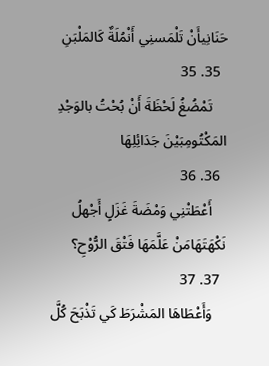حَنَانِيأَنْ تَلْمَسنِي أَنْمُلَةٌ كَالمَلْبَنِ
  35. 35
    تَمْضُغُ لَحْظَةَ أَنْ بُحْتُ بالوَجْدِ المَكْتُومِبَيْنَ جَدَائِلِهَا
  36. 36
    أَعْطَتْنِي وَمْضَةَ غَزَلٍ أَجْهلُ نَكْهَتَهَامَنْ عَلَّمَهَا فَتْقَ الرُّوْحِ؟
  37. 37
    وَأَعْطَاهَا المَشْرَطَ كَي تَذْبَحَ كُلَّ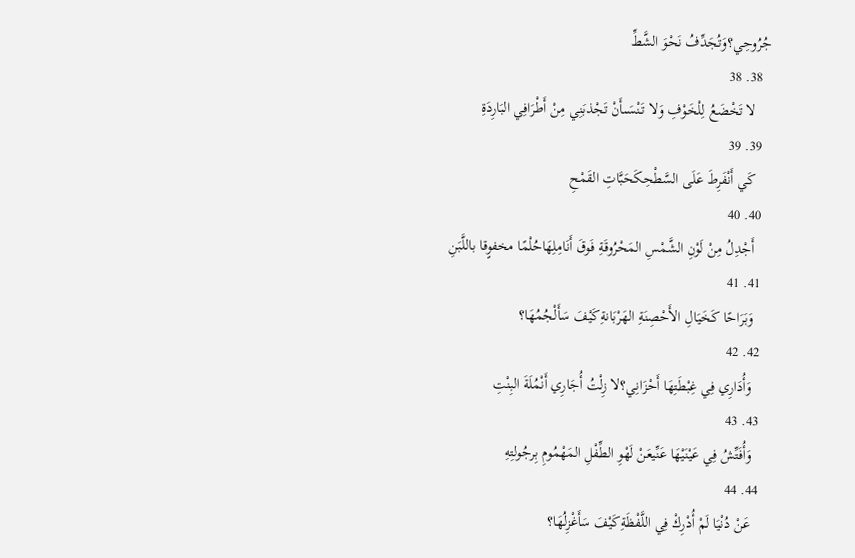جُرُوحِي؟وَتُجَدِّفُ نَحْوَ الشَّطِّ
  38. 38
    لا تَخْضَعُ لِلْخَوْفِ وَلا تَنْسَىأَنْ تَجْذبَنِي مِنْ أَطْرَافِي البَارِدَةِ
  39. 39
    كَي أَنْفَرِطَ عَلَى السَّطْحِكَحَبَّاتِ القَمْحِ
  40. 40
    أَجْدِلُ مِنْ لَوْنِ الشَّمْسِ المَحْرُوقَةِ فَوقَ أَنَامِلِهَاحُلْمًا مخفوٍقا باللَّبَنِ
  41. 41
    وَبَرَاحًا كَخَيَالِ الأَحْصِنَةِ الهَرْبَانةِكَيْفَ سَأَلْجُمُهَا؟
  42. 42
    وَأُدَارِي فِي غِبْطَتِهَا أَحْزَانِي؟لا زِلْتُ أُجَارِي أَنْمُلَةَ البِنْتِ
  43. 43
    وَأُفَتِّشُ فِي عَيْنَيْهَا عَنِّيعَنْ لَهْوِ الطِّفْلِ المَهْمُومِ بِرجُولتِهِ
  44. 44
    عَنْ دُنْيَا لَمْ أُدْرِكْ فِي اللَّفْظَةِكَيْفَ سَأَغْزِلُهَا؟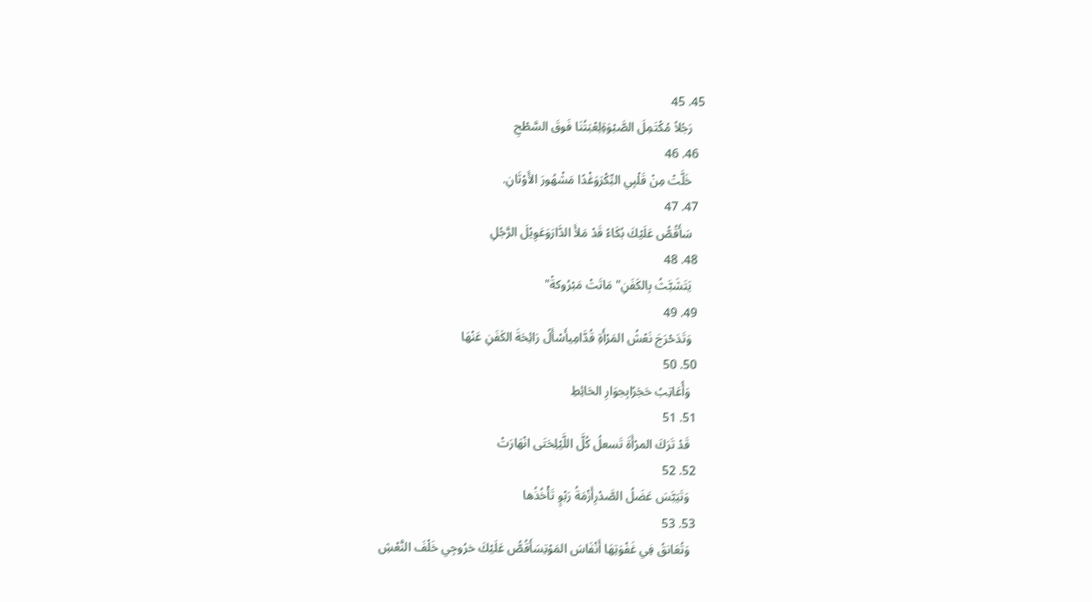45. 45
    رَجُلاً مُكْتَمِلَ الصَّبْوَةِلِعْبَتُنَا فَوقَ السَّطْحِ
  46. 46
    خَلَّتْ مِنْ قَلْبِي البِّكْرَوَغْدًا مَشْهُورَ الأَوْثَانِ.
  47. 47
    سَأَقُصُّ عَلَيْكَ بُكَاءً قَدْ مَلأَ الدَّارَوَعَوِيْلَ الرَّجُلِ
  48. 48
    يَتَشَبَّثُ بِالكَفَنِ"مَاتَتْ مَبْرُوكةْ"
  49. 49
    وَتَدَحْرَجَ نَعْشُ المَرْأَةِ قُدَّامِيأَسْأَلُ رَائِحَةَ الكَفَنِ عَنْهَا
  50. 50
    وَأُعَاتِبُ حَجَرًابِجوَارِ الحَائِطِ
  51. 51
    قَدْ تَرَكَ المرْأَةَ تَسعلُ كُلَّ اللَّيْلِحَتَى انْهَارَتْ
  52. 52
    وَتَيَبَّسَ عَضَلُ الصَّدْرِأَزْمَةُ رَبْوٍ تَأْخُذُها
  53. 53
    وَتُعَانقُ فِي غَفْوَتِهَا أَنْفَاسَ المَوْتِسَأَقُصُّ عَلَيْكَ خرُوجِي خَلْفَ النَّعْشِ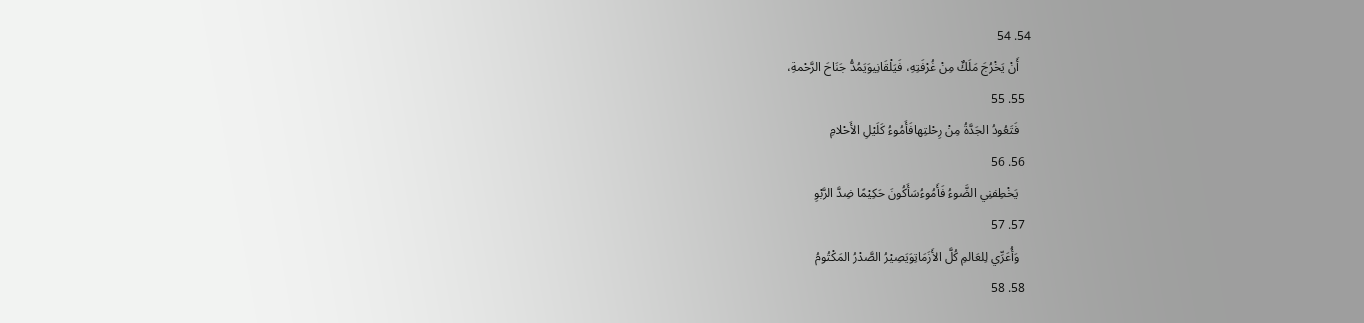54. 54
    أَنْ يَخْرُجَ مَلَكٌ مِنْ غُرْفَتِهِ، فَيَلْقَانِيوَيَمُدُّ جَنَاحَ الرَّحْمةِ،
  55. 55
    فَتَعُودُ الجَدَّةُ مِنْ رِحْلتِهافَأَمُوءُ كَلَيْلِ الأَحْلامِ
  56. 56
    يَخْطِفنِي الضَّوءُ فَأَمُوءُسَأَكُونَ حَكِيْمًا ضِدَّ الرَّبْوِ
  57. 57
    وَأُعَرِّي لِلعَالمِ كُلَّ الأَزَمَاتِوَيَصِيْرُ الصَّدْرُ المَكْتُومُ
  58. 58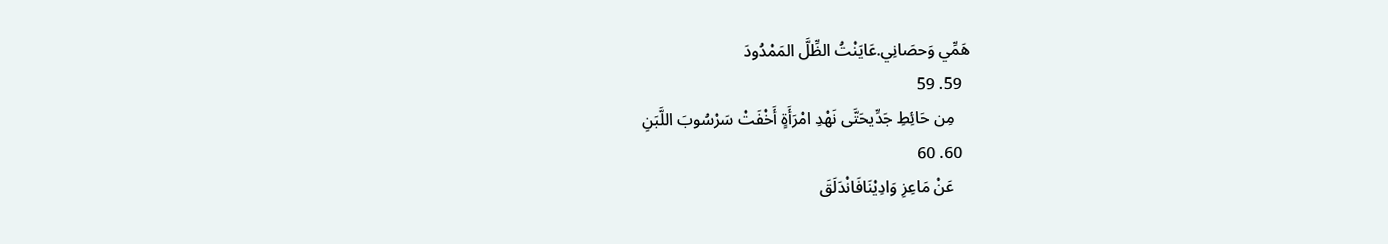هَمِّي وَحصَانِي.عَايَنْتُ الظِّلَّ المَمْدُودَ
  59. 59
    مِن حَائِطِ جَدِّيحَتَّى نَهْدِ امْرَأَةٍ أَخْفَتْ سَرْسُوبَ اللَّبَنِ
  60. 60
    عَنْ مَاعِزِ وَادِيْنَافَانْدَلَقَ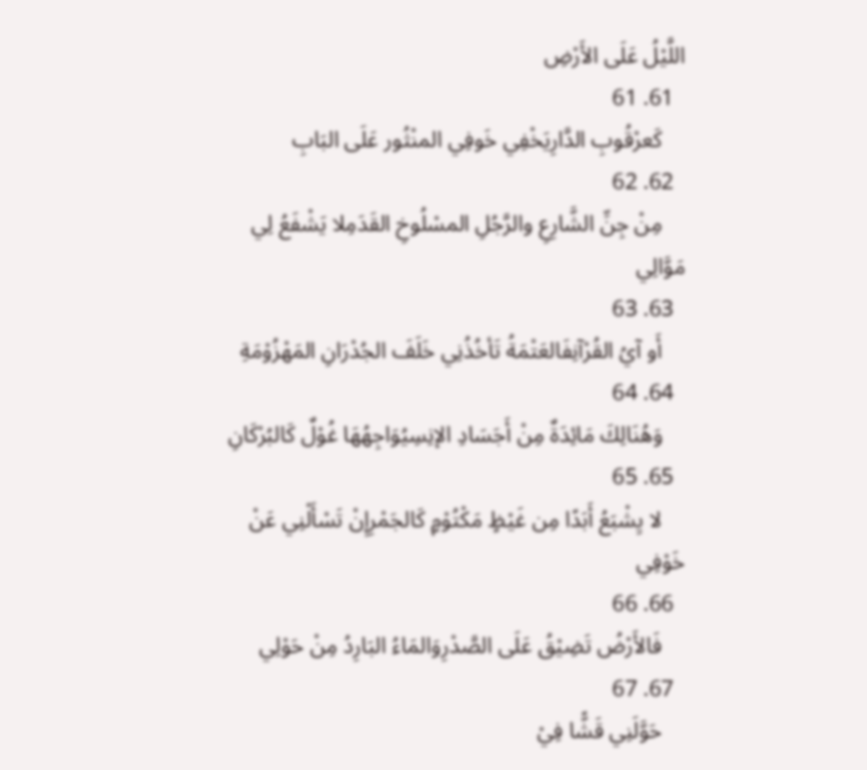اللَّيْلُ عَلَى الأَرْضِ
  61. 61
    كَعرْقُوبِ الدَّارِيَخْفِي خَوفِي المنْثُور عَلَى البَابِ
  62. 62
    مِنْ جِنِّ الشَّارِعِ والرَّجُلِ المسْلُوخِ القَدَمِلا يَشْفَعُ لِي مَوَّالِي
  63. 63
    أَو آيُ القُرْآنِفَالعَتْمَةُ تَأخُذُنِي خَلَفَ الجُدْرَانِ المَهْزُوْمَةِ
  64. 64
    وَهُنَالِكَ مَائِدَةٌ مِنْ أَجَسَادِ الإنِسِيُوَاجِهُهَا غُوْلٌ كَالبُرْكَانِ
  65. 65
    لا يِشْبَعُ أَبَدًا مِن غَيْظٍ مَكْتُوْمٍ كَالجَمْرِإِنْ تَسْأَلْنِي عَنْ خَوْفِي
  66. 66
    فَالأَرْضُ تَضِيْقُ عَلَى الصَّدْرِوَالمَاءُ البَارِدُ مِنْ حَوْلِي
  67. 67
    حَوَّلَنِي قَشًّا فِيْ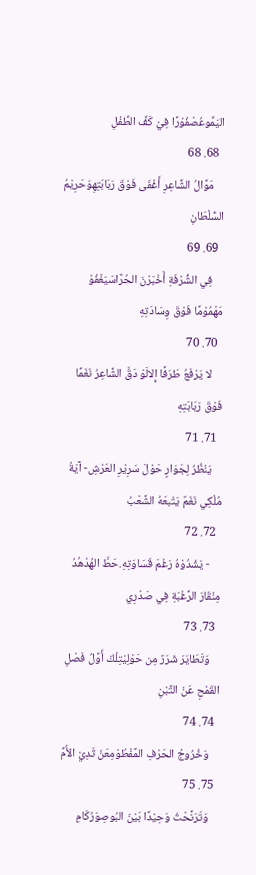اليَمِّوعُصْفُوْرًا فِيْ كَفِّ الطِّفْلِ
  68. 68
    مَوَّالُ الشَّاعِرِ أَغْفَى فَوْقَ رَبَابَتِهِوَحَرِيْمُ السُّلْطَانِ
  69. 69
    فِي الشُّرْفَةِ أَخْبَرْنَ الحُرَّاسَيَغْفُوْ مَهْمُوْمًا فَوْقَ وِسَادَتِهِ
  70. 70
    لا يَرْفَعُ طَرَفًا إِلالَوْ دَقَّ الشَّاعِرُ نَغَمًا فَوْقَ رَبَابَتِهِ
  71. 71
    يَنْظُرُ لِجَوَارٍ حَوْلَ سَرِيْرِ العَرْشِ- آيَةُ مُلْكِي نَغَمٌ يَتْبعَهُ الشَّعْبُ
  72. 72
    - يَشْدُوْهُ رَغْمَ قَسَاوَتِهِ.حَطَّ الهُدْهُدُ مِنْقَارَ الرَّغْبَةِ فِي صَدْرِي
  73. 73
    وَتَطَايَرَ شَرَرٌ مِن حَوْلِيْتِلْكَ أَوَّلُ فَصْلِ القَمْحِ عَنْ التِّبْنِ
  74. 74
    وَخُرُوجُ الحَرْفِ المًفْطُوْمِعَنْ ثَدِيْ الأُمِّ
  75. 75
    وَتَرَنَّحْتُ وَحِيْدًا بَيْنَ البُوصِوَرُكَامِ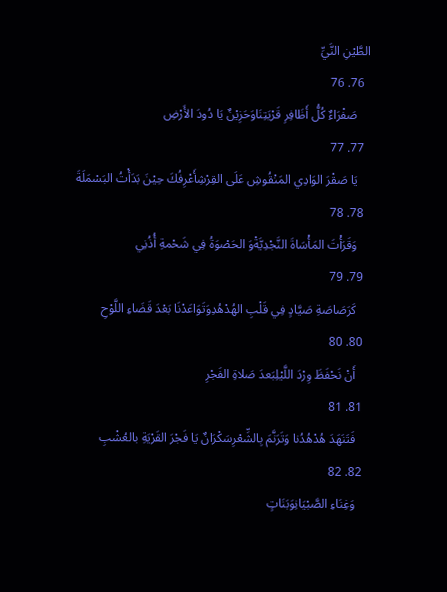الطَّيْنِ النَّيِّ
  76. 76
    صَفْرَاءٌ كُلُّ أَظَافِرِ قَرْيَتِنَاوَحَزِيْنٌ يَا دُودَ الأَرْضِ
  77. 77
    يَا صَقْرَ الوَادِي المَنْقُوشِ عَلَى القِرْشِأَعْرِفُكَ حِيْنَ بَدَأْتُ البَسْمَلَةَ
  78. 78
    وَقَرَأْتَ المَأْسَاةَ النَّجْدِيَّةْوَ الحَصْوَةُ فِي شَحْمةِ أُذُنِي
  79. 79
    كَرَصَاصَةِ صَيَّادٍ فِي قَلْبِ الهُدْهُدِوَتَوَاعَدْنَا بَعْدَ قَضَاءِ اللَّوْحِ
  80. 80
    أَنْ نَحْفَظَ وِرْدَ اللَّيْلِبَعدَ صَلاةِ الفَجْرِ
  81. 81
    فَتَنَهَدَ هُدْهُدُنا وَتَرَنَّمَ بِالشِّعْرِسَكْرَانٌ يَا فَجْرَ القَرْيَةِ بالعُشْبِ
  82. 82
    وَغِنَاءِ الصَّبْيَانِوَبَنَاتٍ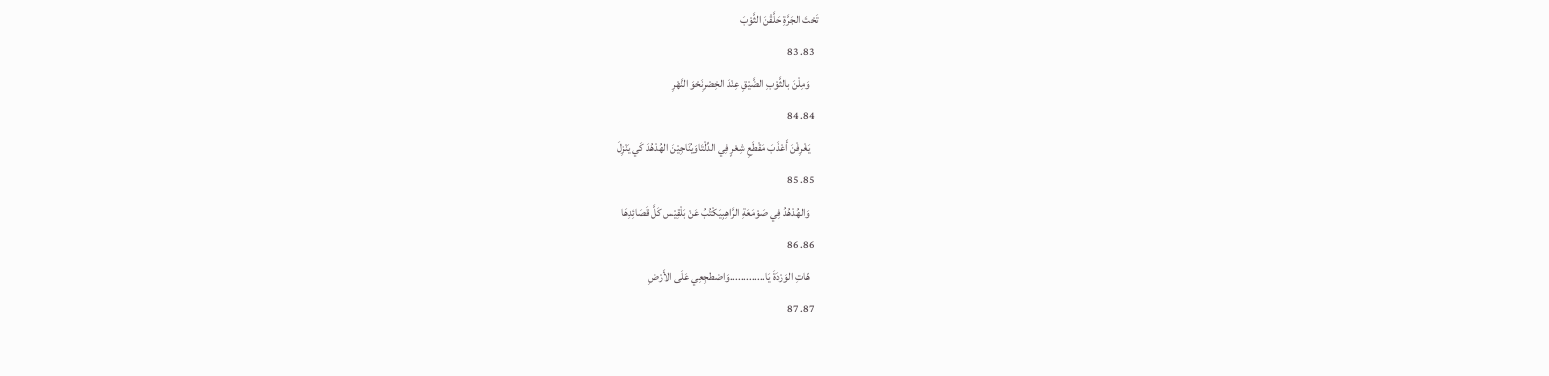تَحْتَ الجَرَّةِ حَلَّقْنَ الثَّوْبَ
  83. 83
    وَمِلْنَ بالثَّوْبِ الضَّيْقِ عِنْدَ الخِصْرِنَحْوَ النَّهْرِ
  84. 84
    يَغْرِفْنَ أَعْذَبَ مَقْطَعِ شِعْرٍ فِي الدِّلْتَاوَيُنَاجِيْنَ الهُدْهُدَ كَي يَنْزِلَ
  85. 85
    وَالهُدْهُدُ فِي صَوْمَعَةِ الرَّاهِبِيَكْتُبُ عَنْ بَلْقِيْس كَلَّ قَصَائِدِهَا
  86. 86
    هّاتِ الوَرْدَةَ يَا.............وَاضطجِعِي عَلَى الأَرْضِ
  87. 87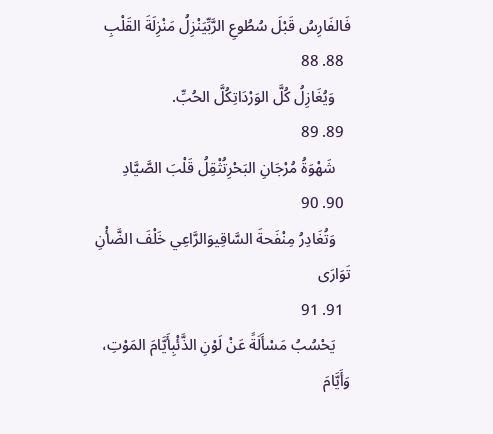فَالفَارِسُ قَبْلَ سُطُوعِ الرَّبِّيَنْزِلُ مَنْزِلَةَ القَلْبِ
  88. 88
    وَيُغَازِلُ كُلَّ الوَرْدَاتِكُلَّ الحُبِّ.
  89. 89
    شَهْوَةُ مُرْجَانِ البَحْرِتُثْقِلُ قَلْبَ الصَّيَّادِ
  90. 90
    وَتُغَادِرُ مِنْفَحةَ السَّاقِيوَالرَّاعِي خَلْفَ الضَّأْنِ تَوَارَى
  91. 91
    يَحْسُبُ مَسْأَلَةً عَنْ لَوْنِ الذَّئْبِأَيَّامَ المَوْتِ، وَأَيَّامَ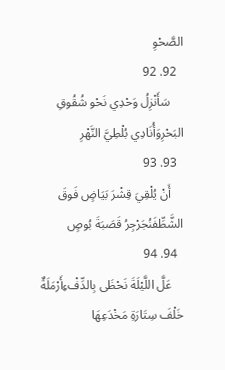الصَّحْوِ
  92. 92
    سَأَنْزِلُ وَحْدِي نَحْو شُقُوقِ البَحْرِوَأُنَادِي بُلْطِيَّ النَّهْرِ
  93. 93
    أَنْ يُلْقِيَ قِشْرَ بَيَاضٍ فَوقَ الشَّطِّفَنُجَرْجِرُ قَصَبَةَ بُوصٍ
  94. 94
    عَلَّ اللَّيْلَةَ نَحْظَى بِالدِّفْءِأَرْمَلَةٌ خَلْفَ سِتَارَةِ مَخْدَعِهَا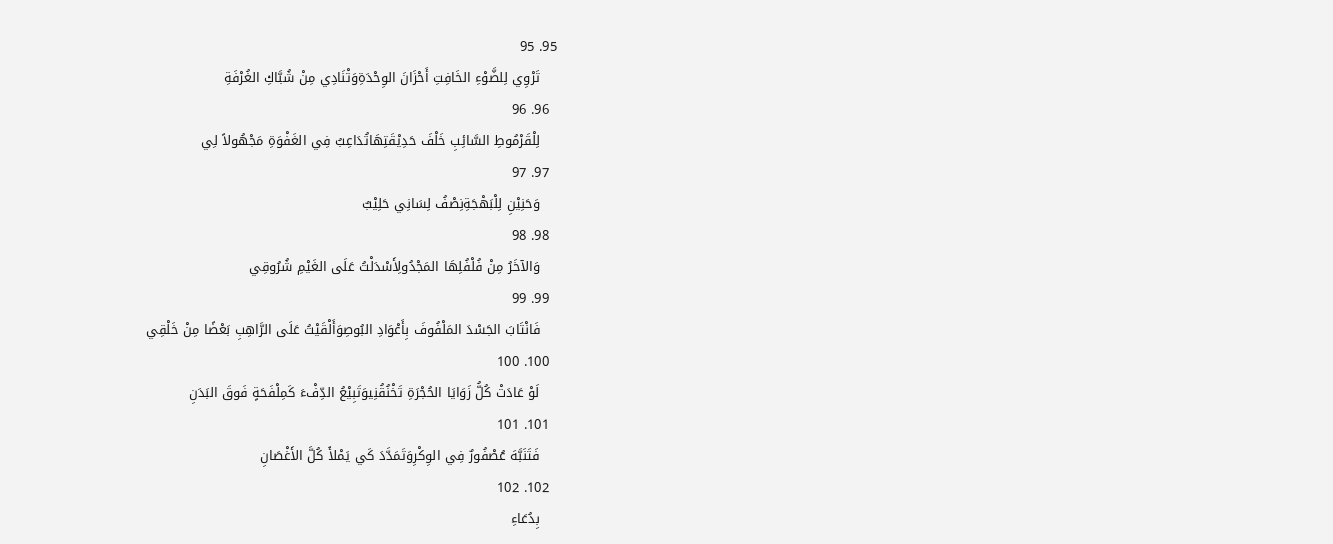95. 95
    تَرْوِي لِلضَّوْءِ الخَافِتِ أَحْزَانَ الوِحْدَةِوَتْنَادِي مِنْ شُبَّاكِ الغُرْفَةِ
  96. 96
    لِلْقَرْمُوطِ السَّائِبِ خَلْفَ حَدِيْقَتِهَاتُدَاعِبُ فِي الغَفْوَةِ مَجْهُولاً لِي
  97. 97
    وَحَنِيْنِ لِلْبَهْجَةِنِصْفُ لِسَانِي حَلِيْبٌ
  98. 98
    وَالآخَرُ مِنْ فُلْفُلِهَا المَجْدُولِأَسْدَلْتُ عَلَى الغَيْمِ شُرُوقِي
  99. 99
    فَانْتَابَ الجَسْدَ المَلْفُوفَ بِأَعْوَادِ البُوصِوَأَلْقَيْتُ عَلَى الرَّاهِبِ بَعْضًا مِنْ خَلْقِي
  100. 100
    لَوْ عَادَتْ كُلُّ زَوَايَا الحُجْرَةِ تَخْنُقُنِيوَتَبِيْعُ الدِّفْءَ كَمِلْفَحَةٍ فَوقَ البَدَنِ
  101. 101
    فَتَنَبَّهَ عُصْفُورٌ فِي الوِكْرِوَتَمَدَّدَ كَي يَمْلأَ كُلَّ الأَغْصَانِ
  102. 102
    بِدُعَاءِ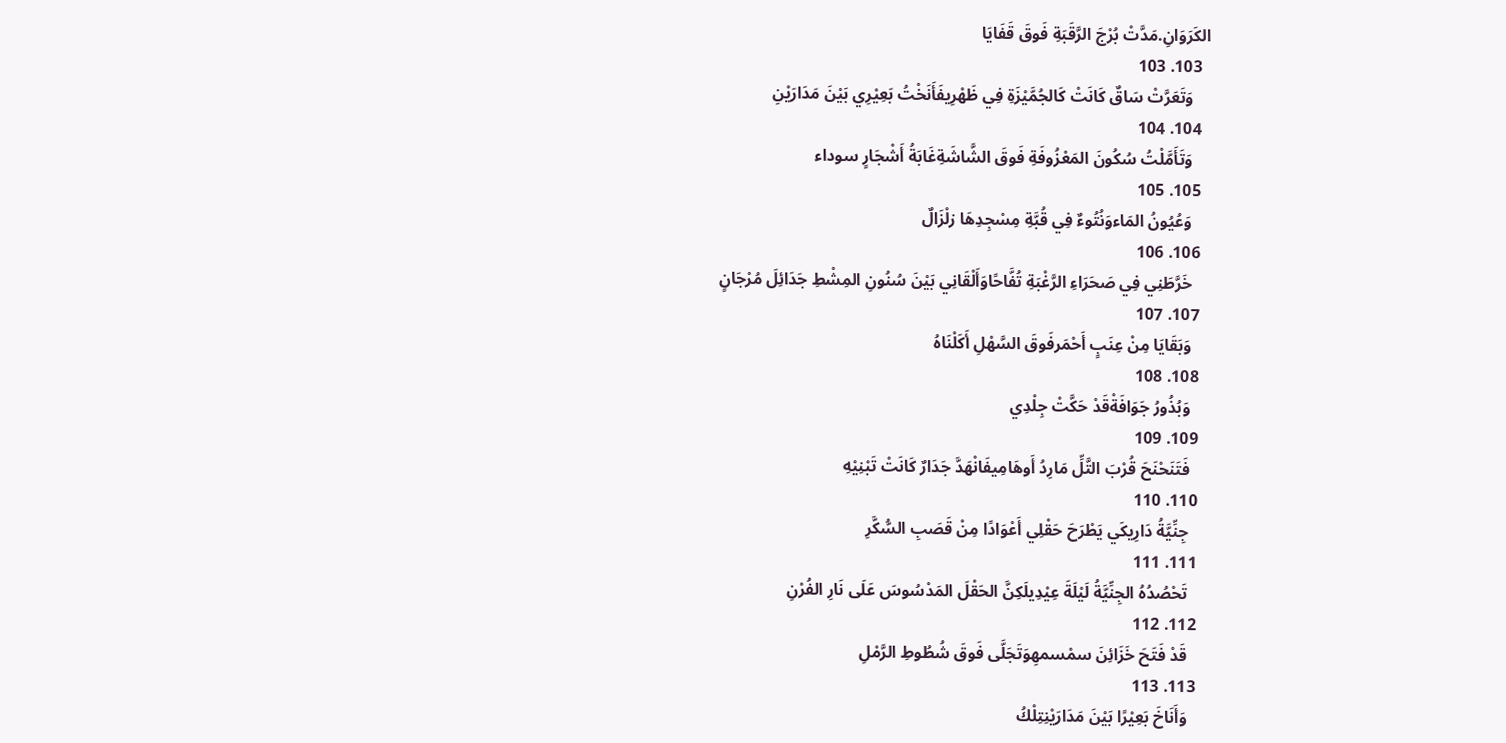الكَرَوَانِ.مَدَّتْ بُرْجَ الرَّقَبَةِ فَوقَ قَفَايَا
  103. 103
    وَتَعَرَّتْ سَاقٌ كَانَتْ كَالجُمَّيْزَةِ فِي ظَهْرِيفَأَنَخْتُ بَعِيْرِي بَيْنَ مَدَارَيْنِ
  104. 104
    وَتَأَمَّلْتُ سُكُونَ المَعْزُوفَةِ فَوقَ الشَّاشَةِغَابَةُ أَشْجَارٍ سوداء
  105. 105
    وَعُيُونُ المَاءوَنُتُوءٌ فِي قُبَّةِ مِسْجِدِهَا زلْزَالٌ
  106. 106
    خَرَّطَنِي فِي صَحَرَاءِ الرَّغْبَةِ تُفَّاحًاوَأَلْقَانِي بَيْنَ سُنُونِ المِشْطِ جَدَائِلَ مُرْجَانٍ
  107. 107
    وَبَقَايَا مِنْ عِنَبٍ أَحْمَرفَوقَ السَّهْلِ أَكَلْنَاهُ
  108. 108
    وَبُذُورُ جَوَافَةْقَدْ حَكَّتْ جِلْدِي
  109. 109
    فَتَنَحْنَحَ قُرْبَ التَّلِّ مَارِدُ أَوهَامِيفَانْهَدَّ جَدَارٌ كَانَتْ تَبْنِيْهِ
  110. 110
    جِنِّيَّةُ دَارِيكَي يَطْرَحَ حَقْلِي أَعْوَادًا مِنْ قَصَبِ السُّكَّرِ
  111. 111
    تَحْصُدُهُ الجِنِّيَّةُ لَيْلَةَ عِيْدِيلَكِنَّ الحَقْلَ المَدْسُوسَ عَلَى نَارِ الفُرْنِ
  112. 112
    قَدْ فَتَحَ خَزَائِنَ سمْسمهِوَتَجَلَّى فَوقَ شُطُوطِ الرَّمْلِ
  113. 113
    وَأَنَاخَ بَعِيْرًا بَيْنَ مَدَارَيْنِتِلْكُ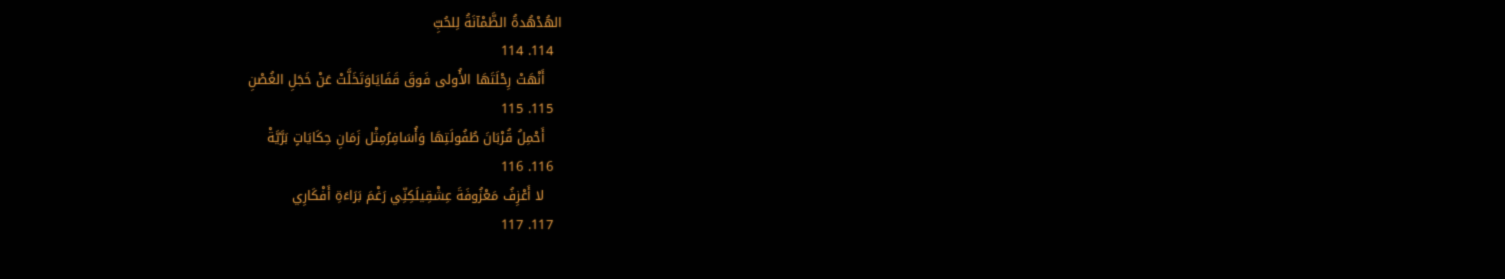الهُدْهُدةُ الظَّمْآنَةُ لِلحُبِّ
  114. 114
    أَنْهَتْ رِحْلَتَهَا الأُولى فَوقَ قَفَايَاوَتَخَلَّتْ عَنْ خَجَلِ الغُصْنِ
  115. 115
    أَحْمِلُ قُرْبَانَ طُفُولَتِهَا وَأُسَافِرُمِثْل زَمَانِ حِكَايَاتٍ بَرَّيَّةْ
  116. 116
    لا أَعْزِفُ مَعْزُوفَةَ عِشْقِيلَكِنِّي رَغْمَ بَرَاءَةِ أَفْكَارِي
  117. 117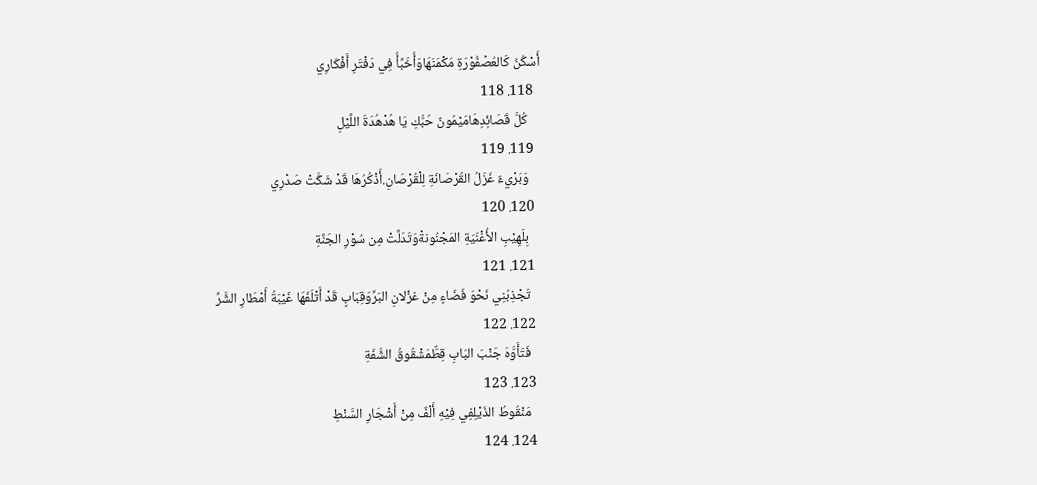أَسْكُنُ كَالعُصْفُوْرَةِ مَكْمَنَهَاوَأُخَبِّأُ فِي دَفْتَرِ أَفْكَارِي
  118. 118
    كُلَّ قَصَائِدِهَامَيْمُونٌ حُبُّكِ يَا هُدْهُدَةَ اللَّيْلِ
  119. 119
    وَبَرْيءٌ غَزَلُ القُرْصَانَةِ لِلْقُرْصَانِ.أَذْكُرُهَا قَدْ شَكَّتْ صَدْرِي
  120. 120
    بِلَهِيْبِ الأُغْنَيَةِ المَجْنُونةْوَتَدَلَّتْ مِن سُوْرِ الجَنَّةِ
  121. 121
    تَجْذِبُنِي نَحْوَ فَضَاءٍ مِنْ غزْلانِ البَرِّوَقِبَابٍ قَدْ أَتْلَفَهَا غَيْبَةُ أَمْطَارِ الشَّرِّ
  122. 122
    فَتَأَوَّهَ جَنْبَ البَابِ قِطٌّمَشْقُوقُ الشَّفَةِ
  123. 123
    مَنْقُوطُ الذَيْلِفِي فِيْهِ أَلْفٌ مِنْ أَشْجَارِ السَّنْطِ
  124. 124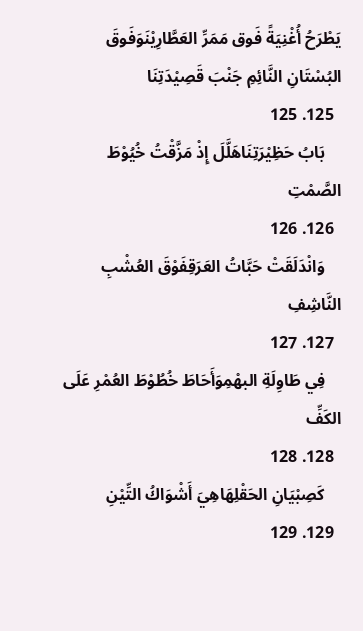يَطْرَحُ أُغْنِيَةً فَوق مَمَرِّ العَطَّارِيْنَوَفَوقَ البُسْتَانِ النَّائِمِ جَنْبَ قَصِيْدَتِنَا
  125. 125
    بَابُ حَظِيْرَتِنَاهَلَّلَ إِذْ مَزَّقْتُ خُيُوْطَ الصَّمْتِ
  126. 126
    وَانْدَلَقَتْ حَبَّاتُ العَرَقِفَوْقَ العُشْبِ النَّاشِفِ
  127. 127
    فِي طَاوِلَةِ البهْمِوَأَحَاطَ خُطُوْطَ العُمْرِ عَلَى الكَفِّ
  128. 128
    كَصِبْيَانِ الحَقْلِهَاهِيَ أَشْوَاكُ التِّيْنِ
  129. 129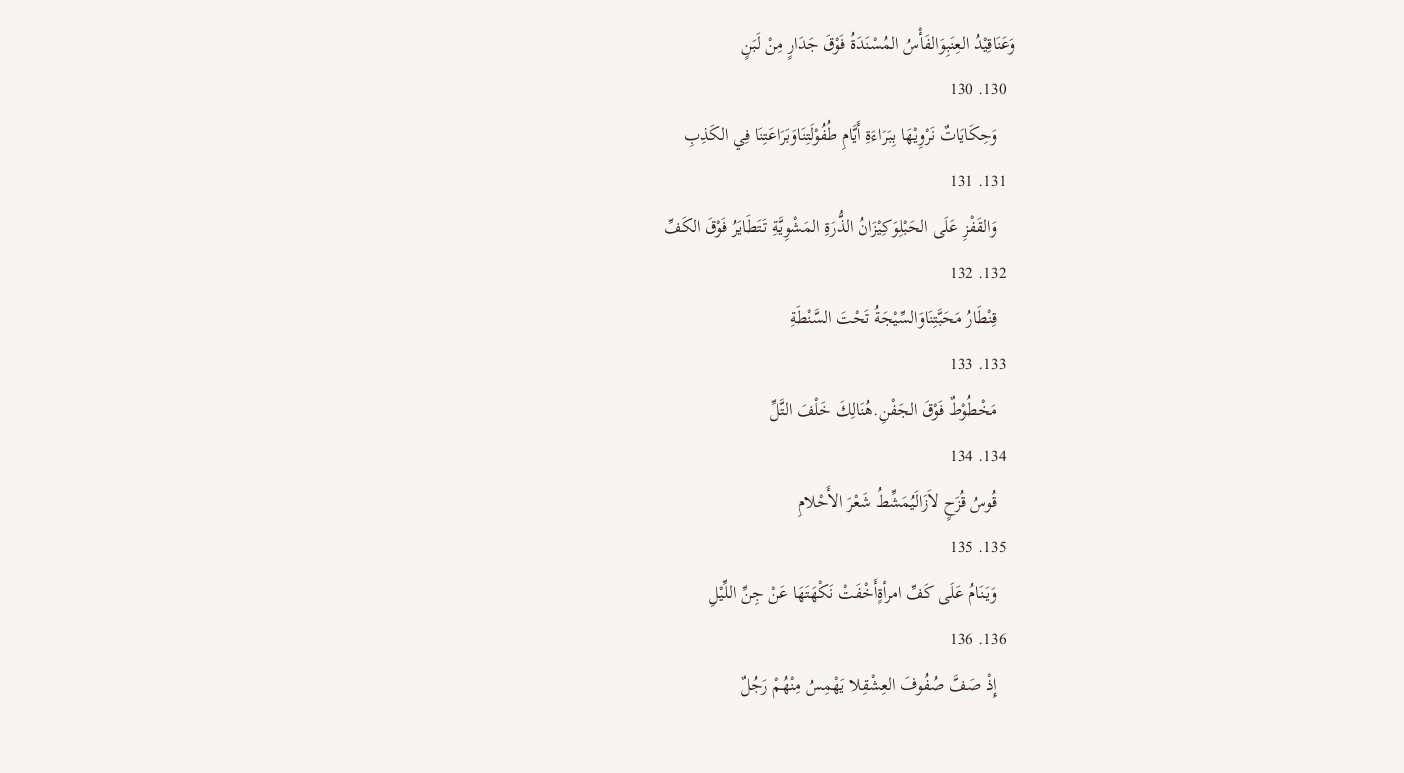وَعَنَاقِيْدُ العِنَبِوَالفَأْسُ المُسْنَدَةُ فَوْقَ جَدَارٍ مِنْ لَبَنٍ
  130. 130
    وَحِكَايَاتٌ نَرْوِيْهَا بِبَرَاءَةِ أَيَّامِ طُفُوْلَتِنَاوَبَرَاعَتِنَا فِي الكَذِبِ
  131. 131
    وَالقَفْزِ عَلَى الحَبْلِوَكِيْزَانُ الذُّرَةِ المَشْوِيَّةِ تَتَطَايَرُ فَوْقَ الكَفِّ
  132. 132
    قِنْطَارُ مَحَبَّتِنَاوَالسِّيْجَةُ تَحْتَ السَّنْطَةِ
  133. 133
    مَخْطُوْطٌ فَوْقَ الجَفْنِ.هُنَالِكَ خَلْفَ التَّلِّ
  134. 134
    قُوسُ قُزَحٍ لاَزَالَيُمَشِّطُ شَعْرَ الأَحْلامِ
  135. 135
    وَيَنَامُ عَلَى كَفِّ امرأةٍأَخْفَتْ نَكْهَتَهَا عَنْ جِنِّ اللِّيْلِ
  136. 136
    إِذْ صَفَّ صُفُوفَ العِشْقِلا يَهْمِسُ مِنْهُمْ رَجُلٌ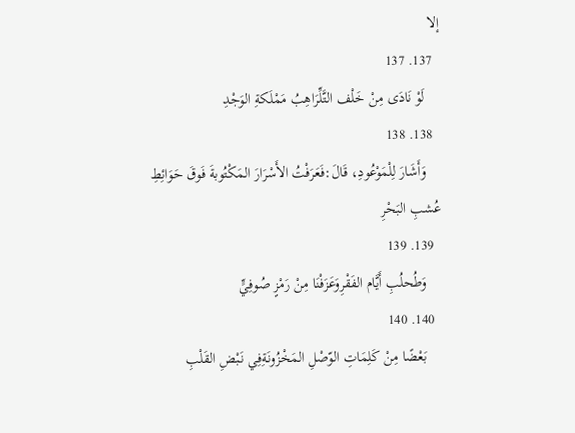إلا
  137. 137
    لَوْ نَادَى مِنْ خَلْف التَّلِّرَاهِبُ مَمْلَكةِ الوَجْدِ
  138. 138
    وَأَشَارَ لِلْمَوْعُودِ، قَالَ:فَعَرَفْتُ الأَسْرَارَ المَكْتُوبةَ فَوقَ حَوَائِطِ عُشبِ البَحْرِ
  139. 139
    وَطُحلُبِ أَيَّام الفَقْرِوَعَزَفْنَا مِنْ رَمْزٍ صُوفِيٍّ
  140. 140
    بَعْضًا مِنْ كَلِمَاتِ الوّصْلِ المَخْزُونَةِفِي نَبْضِ القَلْبِ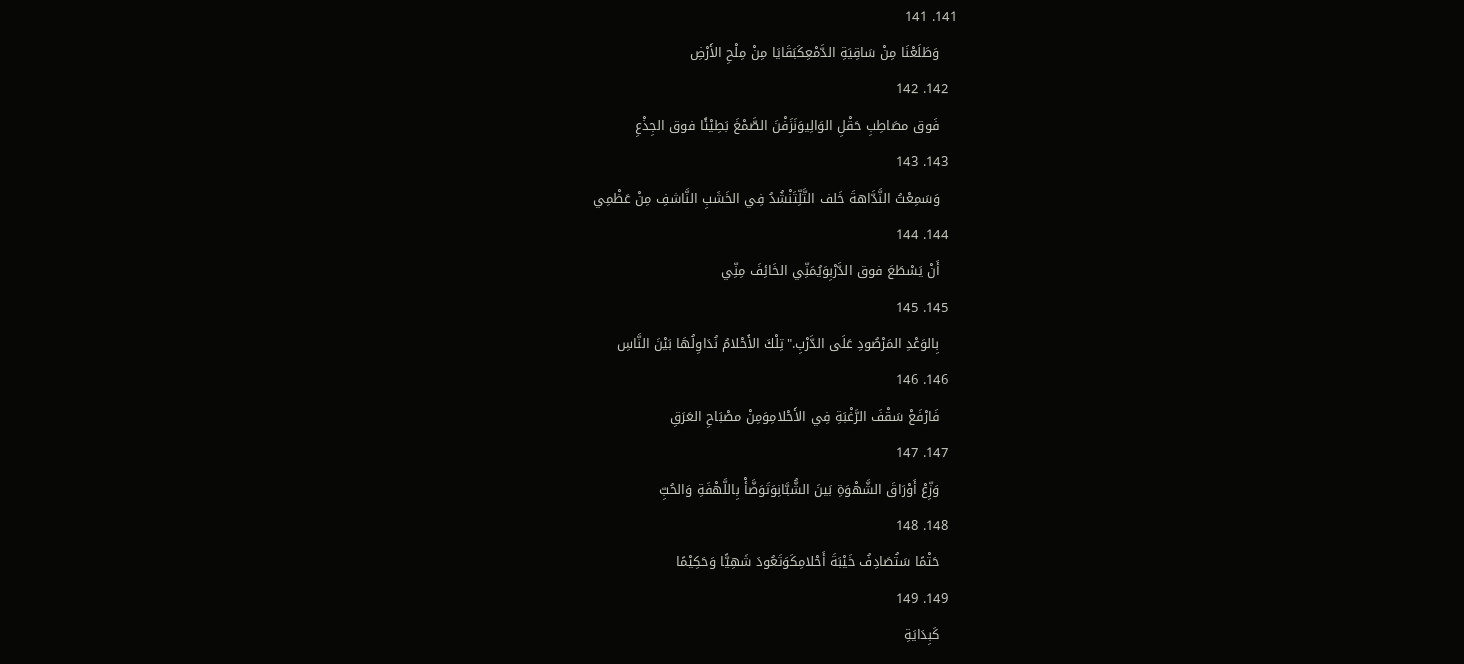141. 141
    وَطَلَعْنَا مِنْ سَاقِيَةِ الدَّمْعِكَبَقَايَا مِنْ مِلْحِ الأَرْضِ
  142. 142
    فَوق مصَاطِبِ حَقْلِ الوَالِيوَنَزَفْنَ الصَّمْغَ بَطِيْئًا فوق الجِذْعِ
  143. 143
    وَسَمِعْتُ النَّدَّاهةَ خَلف التَّلِّتَنْشُدُ فِي الخَشَبِ النَّاشفِ مِنْ عَظْمِي
  144. 144
    أَنْ يَسْطَعَ فوق الدَّرْبِوَيُمَنِّي الخَائِفَ مِنِّي
  145. 145
    بِالوَعْدِ المَرْصُودِ عَلَى الدَّرْبِ."تِلْكَ الأَحْلامُ نُدَاوِلُهَا بَيْنَ النَّاسِ
  146. 146
    فَارْفَعْ سَقْفَ الرَّغْبَةِ فِي الأَحْلامِوَمِنْ مصْبَاحِ العَرَقِ
  147. 147
    وَزِّعْ أَوْرَاقَ الشَّهْوَةِ بَينَ الشُّبَّانِوَتَوَضَّأْ بِاللَّهْفَةِ وَالحُبِّ
  148. 148
    حَتْمًا سَتُصَادِفُ خَيْبَةَ أَحْلامِكَوَتَعُودَ شَهِيًّا وَحَكِيْمًا
  149. 149
    كَبِدَايَةِ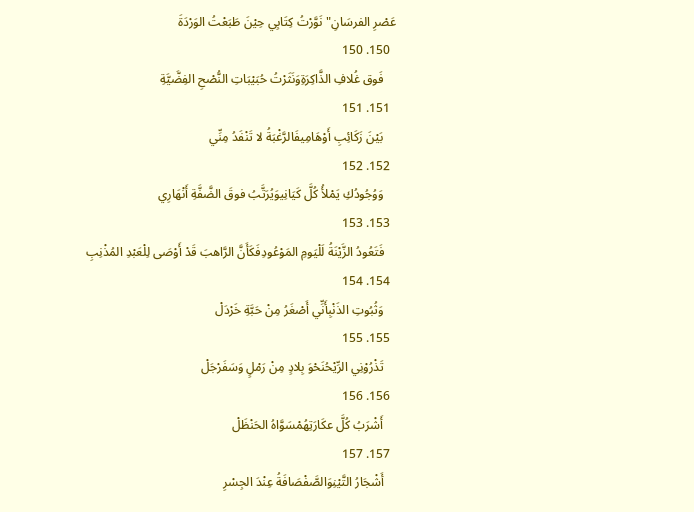عَصْرِ الفرسَانِ"نَوَّرْتُ كِتَابِي حِيْنَ طَبَعْتُ الوَرْدَةَ
  150. 150
    فَوق غُلافِ الذَّاكِرَةِوَنَثَرْتُ حُبَيْبَاتِ النُّصْحِ الفِضَّيَّةِ
  151. 151
    بَيْنَ زَكَائِبِ أَوْهَامِيفَالرَّغْبَةُ لا تَنْفَدُ مِنِّي
  152. 152
    وَوُجُودُكِ يَمْلأُ كُلَّ كَيَانِيوَيُرَتَّبُ فوقَ الضَّفَّةِ أَنْهَارِي
  153. 153
    فَتَعُودُ الزَّيْنَةُ لَلْيَومِ المَوْعُودِفَكَأَنَّ الرَّاهبَ قَدْ أَوْصَى لِلْعَبْدِ المُذْنِبِ
  154. 154
    وَثُبُوتِ الذَنْبِأَنِّي أَصْغَرُ مِنْ حَبَّةِ خَرْدَلْ
  155. 155
    تَذْرُوْنِي الرِّيْحُنَحْوَ بِلادٍ مِنْ رَمْلٍ وَسَفَرْجَلْ
  156. 156
    أَشْرَبُ كُلَّ عكَارَتِهُمْسَوَّاهُ الحَنْظَلْ
  157. 157
    أَشْجَارُ التَّيْنِوَالصَّفْصَافَةُ عِنْدَ الجِسْرِ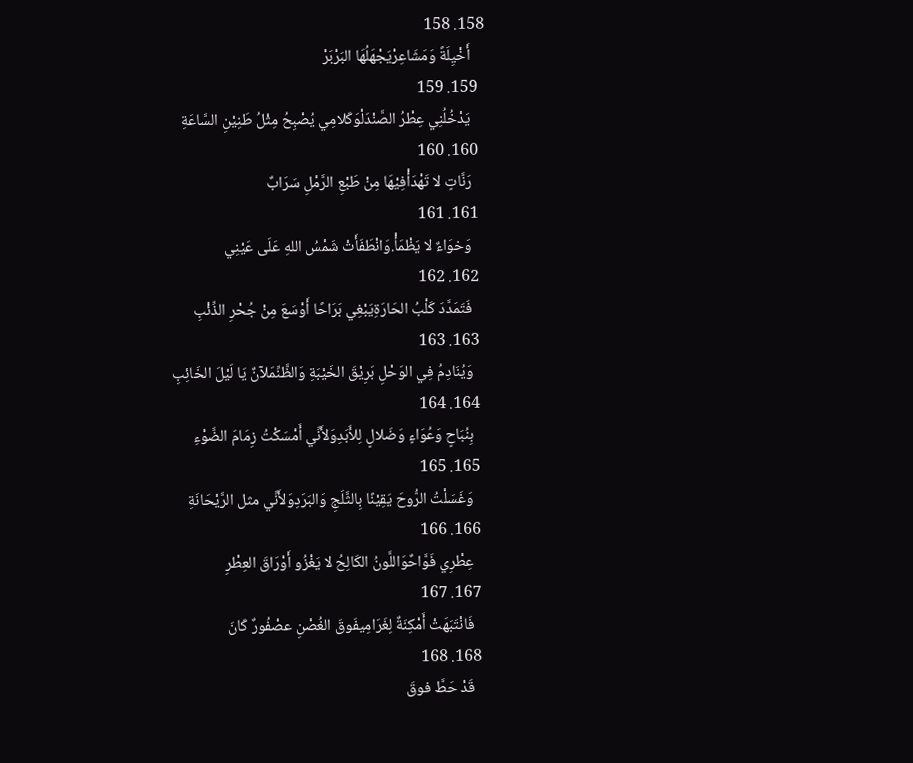158. 158
    أَخْيِلَةً وَمَشَاعِرْيَجْهَلُهَا البَرْبَرْ
  159. 159
    يَدْخُلُنِي عِطْرُ الصَّنْدَلْوَكَلامِي يُصْبِحُ مِثْلُ طَنِيْنِ السَّاعَةِ
  160. 160
    رَنَّاتٍ لا تَهْدَأْفِيْهَا مِنْ طَبْعِ الرَّمْلِ سَرَابٌ
  161. 161
    وَخوَاءٌ لا يَظْمَأْ.وَانْطَفَأَتْ شَمْسُ اللهِ عَلَى عَيْنِي
  162. 162
    فَتَمَدَّدَ كَلْبُ الحَارَةِيَبْغِي بَرَاحًا أَوْسَعَ مِنْ جُحْرِ الذِّئْبِ
  163. 163
    وَيُنَادِمُ فِي الوَحْلِ بَرِيْقَ الخَيْبَةِ وَالظَّنِّمَلآنٌ يَا لَيْلَ الخَائِبِ
  164. 164
    بِنُبَاحٍ وَعُوَاءٍ وَضَلالٍ لِلأَبَدِوَلأَنِّي أَمْسَكْتُ زِمَامَ الضَّوْءِ
  165. 165
    وَغَسَلْتُ الرُّوحَ يَقِيْنًا بِالثَّلَجِ وَالبَرَدِوَلأَنِّي مثل الرَّيْحَانَةِ
  166. 166
    عِطْرِي فَوَّاحٌوَاللَّونُ الكَالِحُ لا يَغْزُو أَوْرَاقَ العِطْرِ
  167. 167
    فَانْتَبَهَتْ أَمْكِنَةٌ لِغَرَامِيفَوقَ الغُصْنِ عصْفُورٌ كَانَ
  168. 168
    قَدْ حَطَّ فوقَ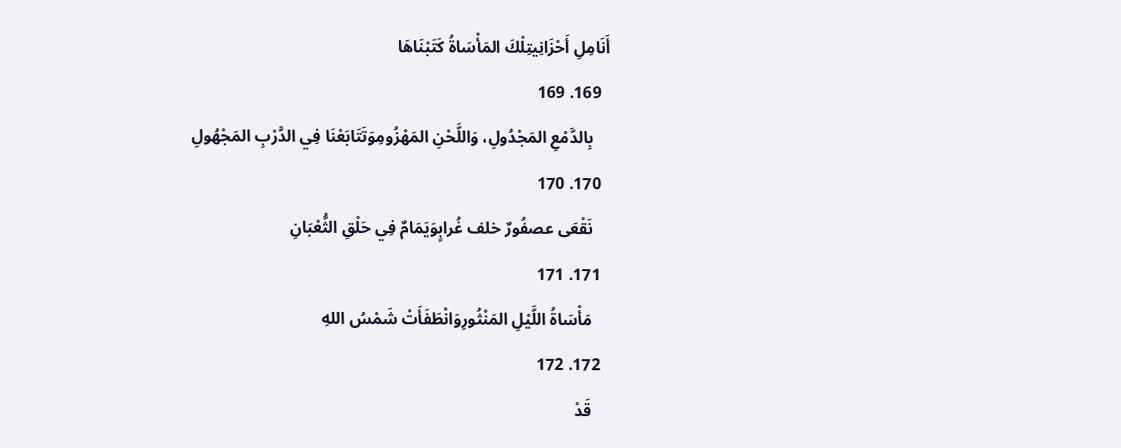أَنَامِلِ أَحْزَانِيتِلْكَ المَأْسَاةُ كَتَبْنَاهَا
  169. 169
    بِالدَّمْعِ المَجْدُولِ، وَاللَّحْنِ المَهْزُومِوَتَتَابَعْنَا فِي الدَّرْبِ المَجْهُولِ
  170. 170
    نَقْعَى عصفُورٌ خلف غُرابٍوَيَمَامٌ فِي حَلْقِ الثُّعْبَانِ
  171. 171
    مَأْسَاةُ اللَّيْلِ المَنْثُورِوَانْطَفَأَتْ شَمْسُ اللهِ
  172. 172
    قَدْ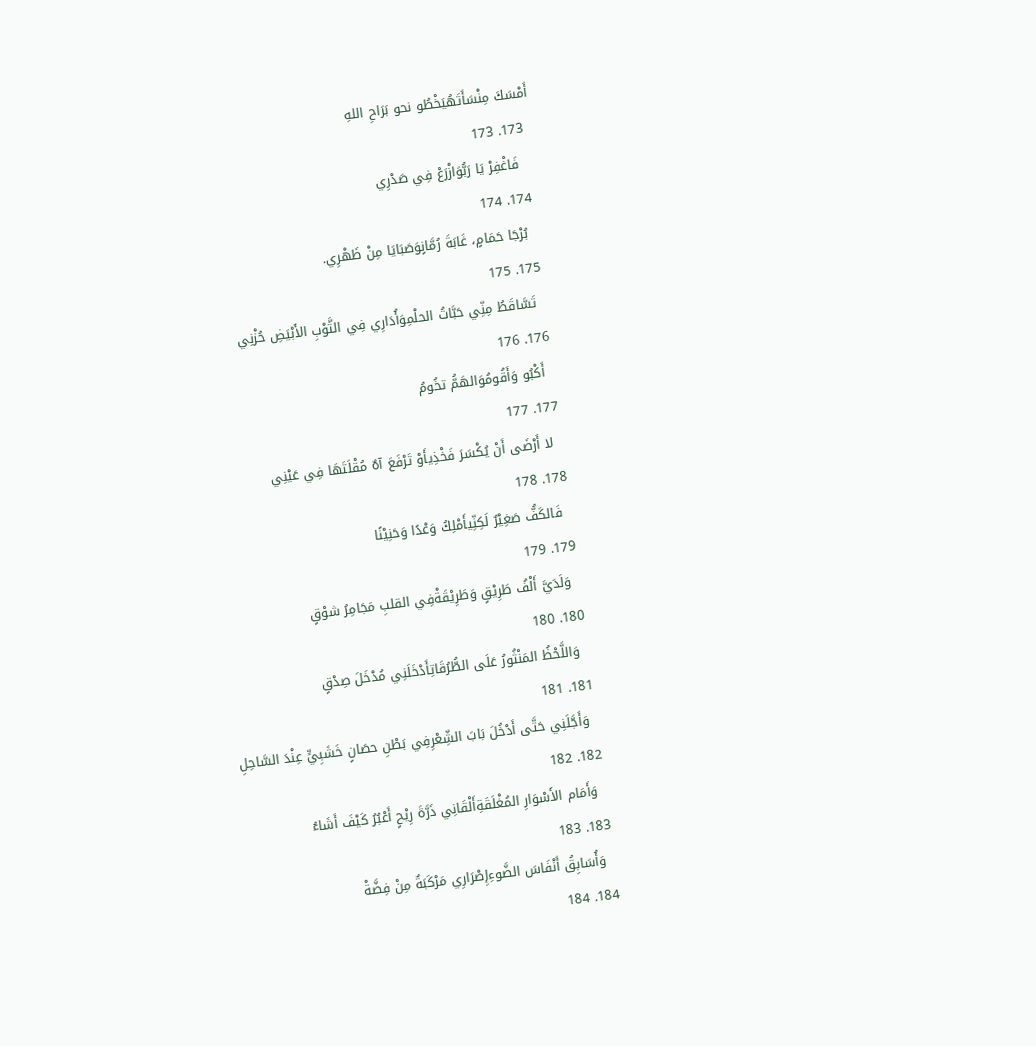أَمْسَكَ مِنْسَأَتَهُيَخْطُو نحو بَرَاحِ اللهِ
  173. 173
    فَاغْفِرْ يَا رَبُّوَازْرَعْ فِي صَدْرِي
  174. 174
    بُرْجَا حَمَامٍ، غَابَةَ رُمَّانٍوَصَبَايَا مِنْ ظَهْرِي.
  175. 175
    تَسَّاقَطُ مِنِّي حَبَّاتُ الحلْمِوَأُدَارِي فِي الثَّوْبِ الأَبْيَضِ حُزْنِي
  176. 176
    أَكْبُو وَأَقُومُوَالهَمُّ تخُومُ
  177. 177
    لا أَرْضَى أَنْ يُكْسَرَ فَخْذِيأَوْ تَرْفَعَ آهٌ مُقْلَتَهَا فِي عَيْنِي
  178. 178
    فَالكَفُّ صَغِيْرٌ لَكِنِّيأَمْلِكُ وَعْدًا وَحَنِيْنًا
  179. 179
    وَلَدَيَّ أَلْفُ طَرِيْقٍ وَطَرِيْقَةْفِي القلبِ مَجَامِرُ شوْقٍ
  180. 180
    وَاللَّحْظُ المَنْثُورُ عَلَى الطُّرُقَاتِأَدْخَلَنِي مُدْخَلَ صِدْقٍ
  181. 181
    وَأَجَّلَنِي حَتَّى أَدْخُلَ بَابَ الشِّعْرِفِي بَطْنِ حصَانٍ خَشَبِيٍّ عِنْدَ السَّاحِلِ
  182. 182
    وَأَمَام الأَسْوَارِ المُغْلَقَةِأَلْقَانِي ذَرَّةَ رِيْحٍ أَعْبُرُ كَيْفَ أَشَاءُ
  183. 183
    وَأُسَابِقُ أَنْفَاسَ الضَّوءِإِصْرَارِي مَرْكَبَةٌ مِنْ فِضَّةْ
  184. 184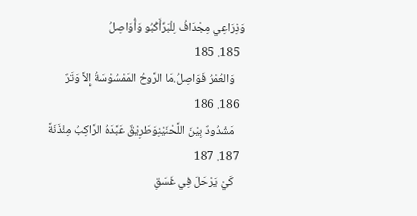وَذِرَاعِي مِجْدَافُ لِلْبَرِّأَكْبُو وَأُوَاصِلُ
  185. 185
    وَالعُمْرُ فَوَاصِلُ.مَا الرَّوحُ المَمْسُوْسَةُ إِلاَّ وَتَرٌ
  186. 186
    مَشْدُودٌ بِيْنَ اللَّحْنَيْنِوَطَرِيْقٌ عَبَّدَهُ الرَّاكِبُ مِئْذَنَةً
  187. 187
    كَيْ يَرْحَلَ فِي غَسَقِ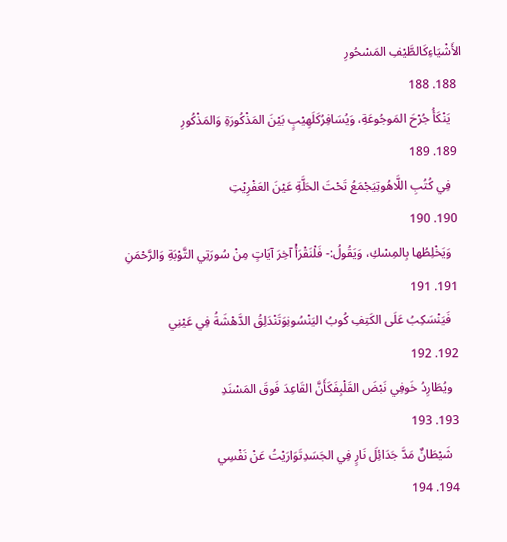الأَشْيَاءِكَالطَّيْفِ المَسْحُورِ
  188. 188
    يَنْكَأُ جُرْحَ المَوجُوعَةِ، وَيُسَافِرُكَلَهِيْبٍ بَيْنَ المَذْكُورَةِ وَالمَذْكُورِ
  189. 189
    فِي كُتُبِ اللَّاهُوتِيَجْمَعُ تَحْتَ الحَلَّةِ عَيْنَ العَفْرِيْتِ
  190. 190
    وَيَخْلِطُها بِالمِسْكِ، وَيَقُولُ:- فَلْنَقْرَأْ آخِرَ آيَاتٍ مِنْ سُورَتِي التَّوْبَةِ وَالرَّحْمَنِ
  191. 191
    فَيَنْسَكِبُ عَلَى الكَتِفِ كُوبُ اليَنْسُونِوَتَنْدَلِقُ الدَّهْشَةُ فِي عَيْنِي
  192. 192
    ويُطَارِدُ خَوفِي نَبْضَ القَلْبِفَكَأَنَّ القَاعِدَ فَوقَ المَسْنَدِ
  193. 193
    شَيْطَانٌ مَدَّ جَدَائِلَ نَارٍ فِي الجَسَدِتَوَارَيْتُ عَنْ نَفْسِي
  194. 194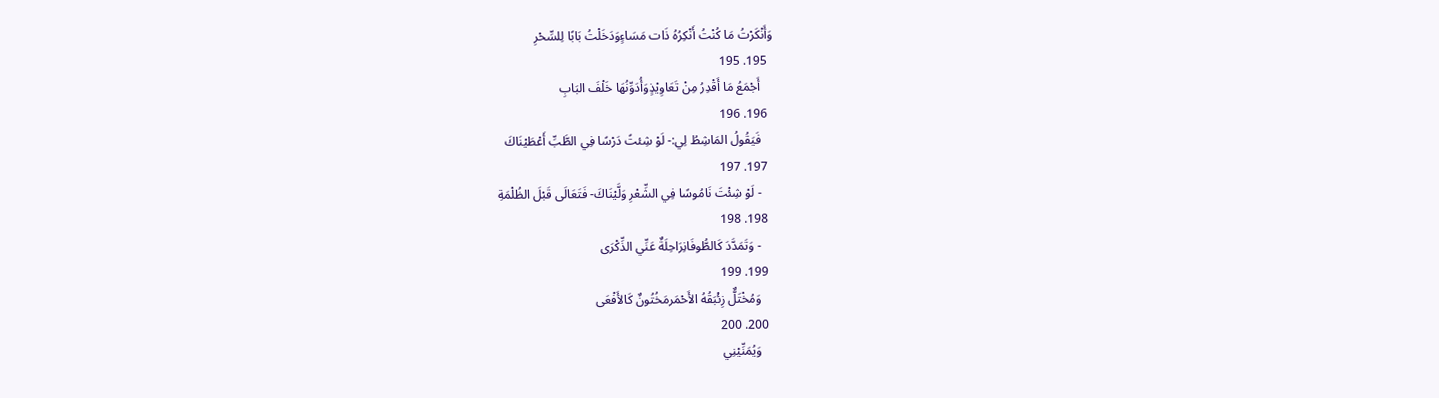وَأَنْكَرْتُ مَا كُنْتُ أَنْكِرُهُ ذَات مَسَاءٍوَدَخَلْتُ بَابًا لِلسِّحْرِ
  195. 195
    أَجْمَعُ مَا أَقْدِرُ مِنْ تَعَاوِيْذٍوَأُدَوِّنُهَا خَلْفَ البَابِ
  196. 196
    فَيَقُولُ المَاشِطُ لِي:- لَوْ شِئتً دَرْسًا فِي الطَّبِّ أَعْطَيْنَاكَ
  197. 197
    - لَوْ شِئْتَ نَامُوسًا فِي الشِّعْرِ وَلَّيْنَاكَ- فَتَعَالَى قَبْلَ الظُلْمَةِ
  198. 198
    - وَتَمَدَّدَ كَالطُّوفَانِرَاحِلَةٌ عَنِّي الذِّكْرَى
  199. 199
    وَمُخْتَلٌّ زِئْبَقُهُ الأَحْمَرمَخُتُونٌ كَالأَفْعَى
  200. 200
    وَيُمَنِّيْنِي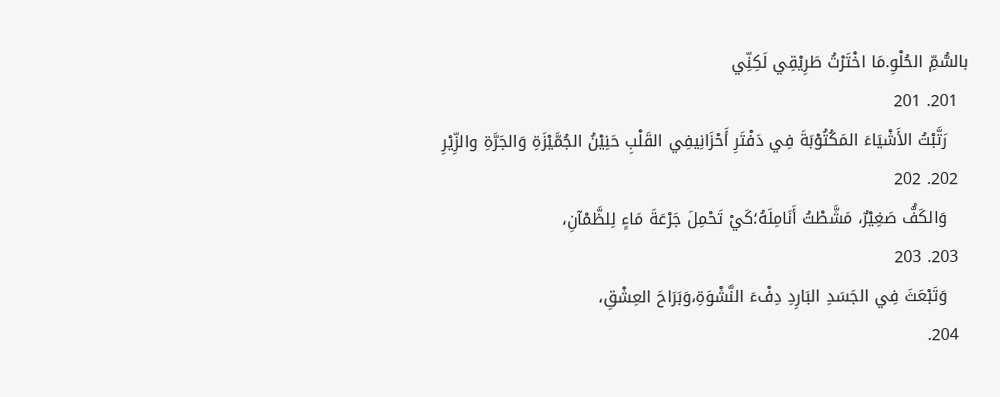بالسُّمِّ الحُلْوِ.مَا اخْتَرْتُ طَرِيْقِي لَكِنِّي
  201. 201
    رَتَّبْتُ الأَشْيَاءَ المَكُتُوْبَةَ فِي دَفْتَرِ أَحْزَانِيفِي القَلْبِ حَنِيْنُ الجُمَّيْزَةِ وَالجَرَّةِ والزِّيْرِ
  202. 202
    وَالكَفُّ صَغِيْرٌ، مَشَّطْتُ أَنَامِلَهُ؛كَيْ تَحْمِلَ جَرْعَةَ مَاءٍ لِلظَّمْآنِ،
  203. 203
    وَتَبْعَثَ فِي الجَسَدِ البَارِدِ دِفْءَ النَّشْوَةِ،وَبَرَاحَ العِشْقِ،
  204.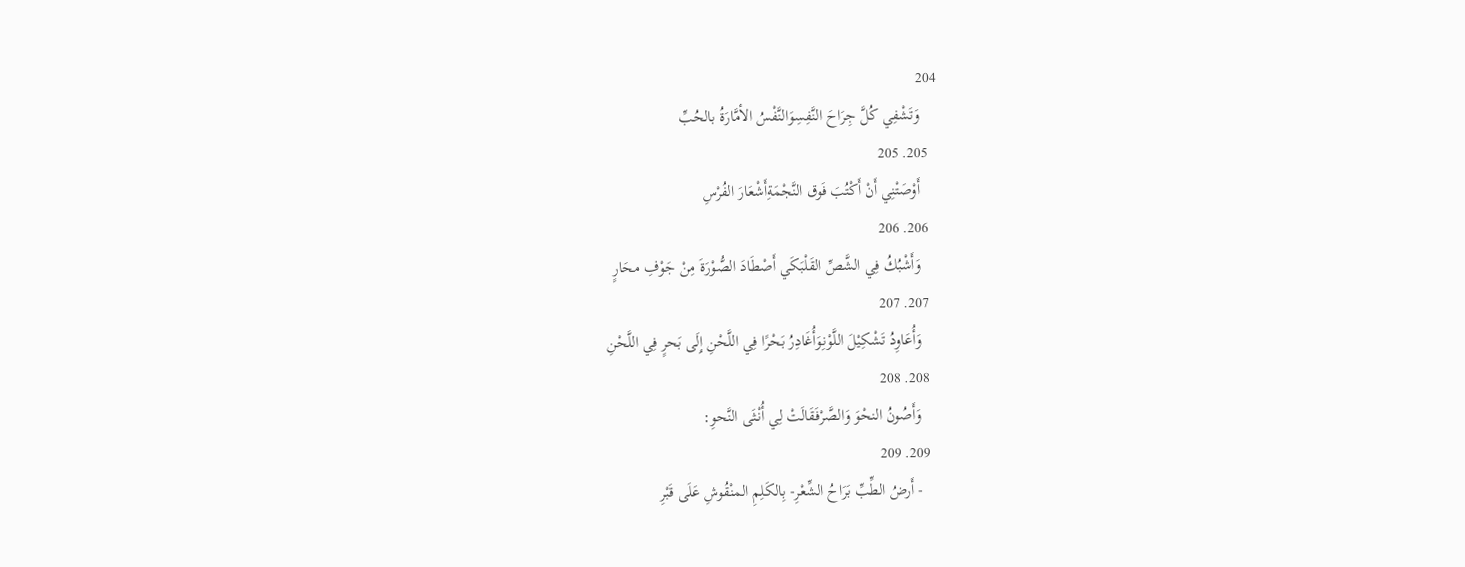204
    وَتَشْفِي كُلَّ جِرَاحَ النَّفِسِوَالنَّفْسُ الأمَّارَةُ بالحُبِّ
  205. 205
    أَوْصَتْنِي أَنْ أَكْتُبَ فَوق النَّجْمَةِأَشْعَارَ الفُرْسِ
  206. 206
    وَأَشْبُكُ فِي الشَّصِّ القَلْبَكَي أَصْطَادَ الصُّوْرَةَ مِنْ جَوْفِ محَارٍ
  207. 207
    وَأُعَاوِدُ تَشْكِيْلَ اللَّوْنِوَأُغَادِرُ بَحْرًا فِي اللَّحْنِ إِلَى بَحرٍ فِي اللَّحْنِ
  208. 208
    وَأَصُونُ النحْوَ وَالصَّرْفَقَالَتْ لِي أُنْثَى النَّحوِ:
  209. 209
    - أَرضُ الطِّبِّ بَرَاحُ الشِّعْرِ- بِالكَلِمِ المنْقُوشِ عَلَى قَبْرِ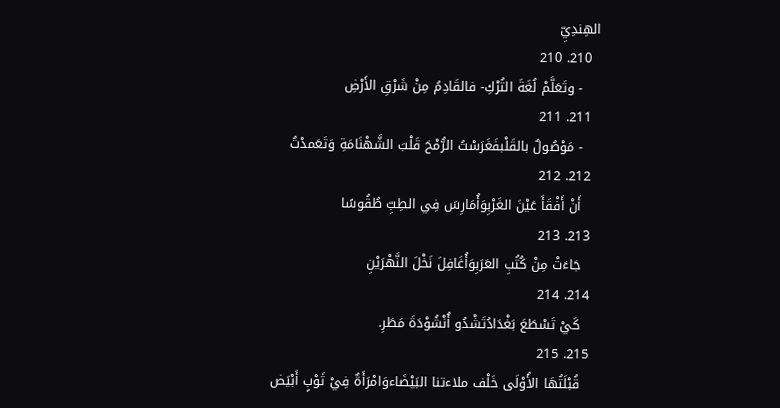الهِندِيِّ
  210. 210
    - وتَعَلَّمْ لُغَةَ التُرْكِ- فالقَادِمُ مِنْ شَرْقِ الأَرْضِ
  211. 211
    - مَوْصُولٌ بالقَلْبفَغَرَسْتُ الرُّمْحَ قَلْبَ الشَّهْنَامَةِ وَتَعَمدْتُ
  212. 212
    أَنْ أَفْقَأَ عَيْنَ الغَرْبِوَأُمَارِسَ فِي الطِبِّ طُقُوسًا
  213. 213
    جَاءَتْ مِنْ كُتُبِ العَرَبِوَأُغَافِلَ نَخْلَ النَّهْرَيْنِ
  214. 214
    كَيْ تَسْطَعَ بَغْدَادُتَشْدُو أُنْشُوْدَةَ مَطَرِ.
  215. 215
    قُبْلَتُهَا الأُوْلَى خَلْف ملاءتنا البَيْضَاءوَامْرَأَةٌ فِيْ ثَوْبٍ أَبْيَض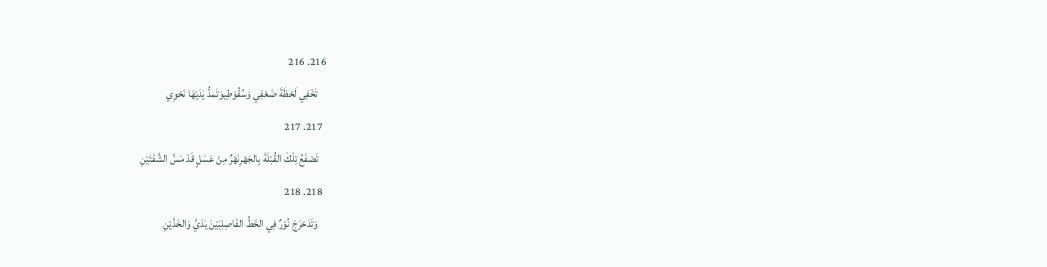216. 216
    تَخْفِي لَحْظَةَ ضَعْفِي وَسُقُوْطِيوَتَمدُّ يَدَيْهَا نَحْوِي
  217. 217
    تَصْفَعُ تِلْكَ القُبْلَةَ بِالجَهْرِنَهْرٌ مِنْ عَسَلٍ قَدْ مَسَّ الشَّفَتَيْنِ
  218. 218
    وَتَدَحْرَجَ نُوْرٌ فِي الخَطِّ الفَاصِلِبَيْنَ يَدَيَّ وَالخَدَّيْنِ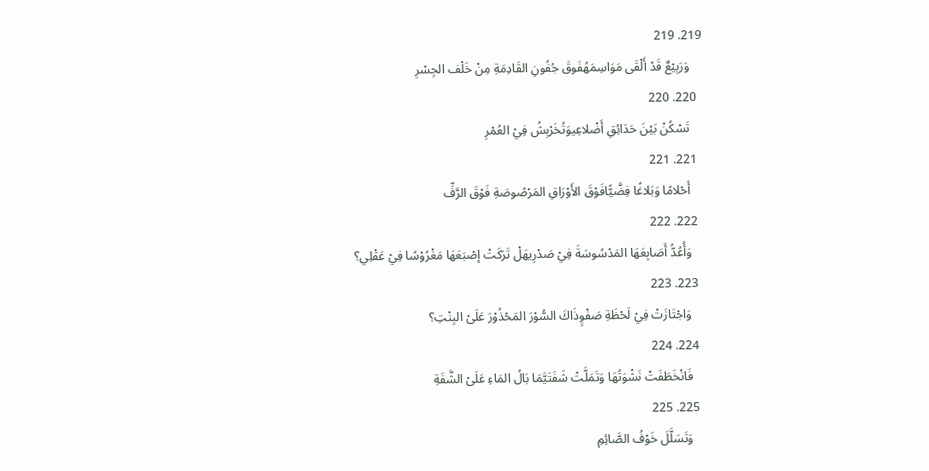219. 219
    وَرَبِيْعٌ قَدْ أَلْقَى مَوَاسِمَهُفَوقَ جُفُونِ القَادِمَةِ مِنْ خَلْف الجِسْرِ
  220. 220
    تَسْكُنْ بَيْنَ حَدَائِقِ أَضْلاعِيوَتُخَرْبِشُ فِيْ العُمْرِ
  221. 221
    أَحْلامًا وَبَلاغًا فِضَّيًّافَوْقَ الأَوْرَاقِ المَرْصُوصَةِ فَوْقَ الرَّفِّ
  222. 222
    وَأُعُدُّ أَصَابِعَهَا المَدْسُوسَةَ فِيْ صَدْرِيهَلْ تَرَكَتْ إصْبَعَهَا مَغْرُوْسًا فِيْ عَقْلِي؟
  223. 223
    وَاجْتَازَتْ فِيْ لَحْظَةِ صَفْوٍذَاكَ السُّوْرَ المَحْذُوْرَ عَلَىْ البِنْتِ؟
  224. 224
    فَانْخَطَفَتْ نَشْوَتُهَا وَتَمَلَّتْ شَفَتَيَّمَا بَالُ المَاءِ عَلَىْ الشَّفَةِ
  225. 225
    وَتَسَلَّلَ خَوْفُ الصَّائِمِ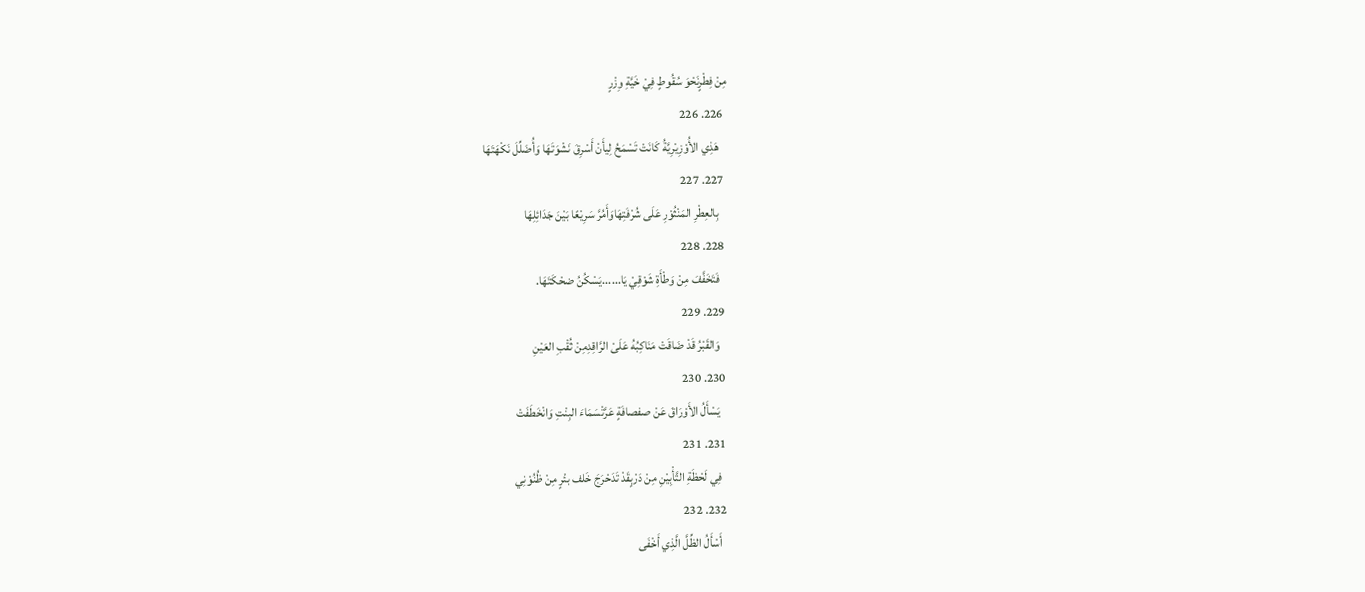مِنْ فِطْرٍنَحْوَ سُقُوطٍ فِيْ خَيَّةِ وِزْرٍ
  226. 226
    هَذِي الأُوْزِيْرِيَّةُ كَانَتْ تَسْمَحُ لِيأَنْ أَسْرِقَ نَشْوَتَهَا وَأُضَلِّلَ نَكْهَتَهَا
  227. 227
    بِالعِطْرِ المَنْثُوْرِ عَلَى شُرْفَتِهَاوَأَمُرَّ سَرِيْعًا بَيْنَ جَدَائِلِهَا
  228. 228
    فَتَخَفَّفَ مِنْ وَطْأَةِ شَوْقِيْ يَا......يَسْكُنُ ضحْكَتَهَا.
  229. 229
    وَالقَبْرُ قَدْ ضَاقَتْ مَنَاكِبُهُ عَلَىْ الرَّاقِدِمِنْ ثُقْبِ العَيْنِ
  230. 230
    يَسْأَلُ الأَوْرَاقَ عَنْ صفصافَةٍ عَرَّتْسَمَاءَ البِنْتِ وَانْخَطَفَتْ
  231. 231
    فِي لَحْظَةِ التَّأْبِيْنِ مِنْ دَرْبٍقَدْ تَدَحْرَجَ خَلف بئْرٍ مِنْ ظُنُوْنِي
  232. 232
    أَسْأَلُ الظِّلَّ الَّذِي أَخْفَى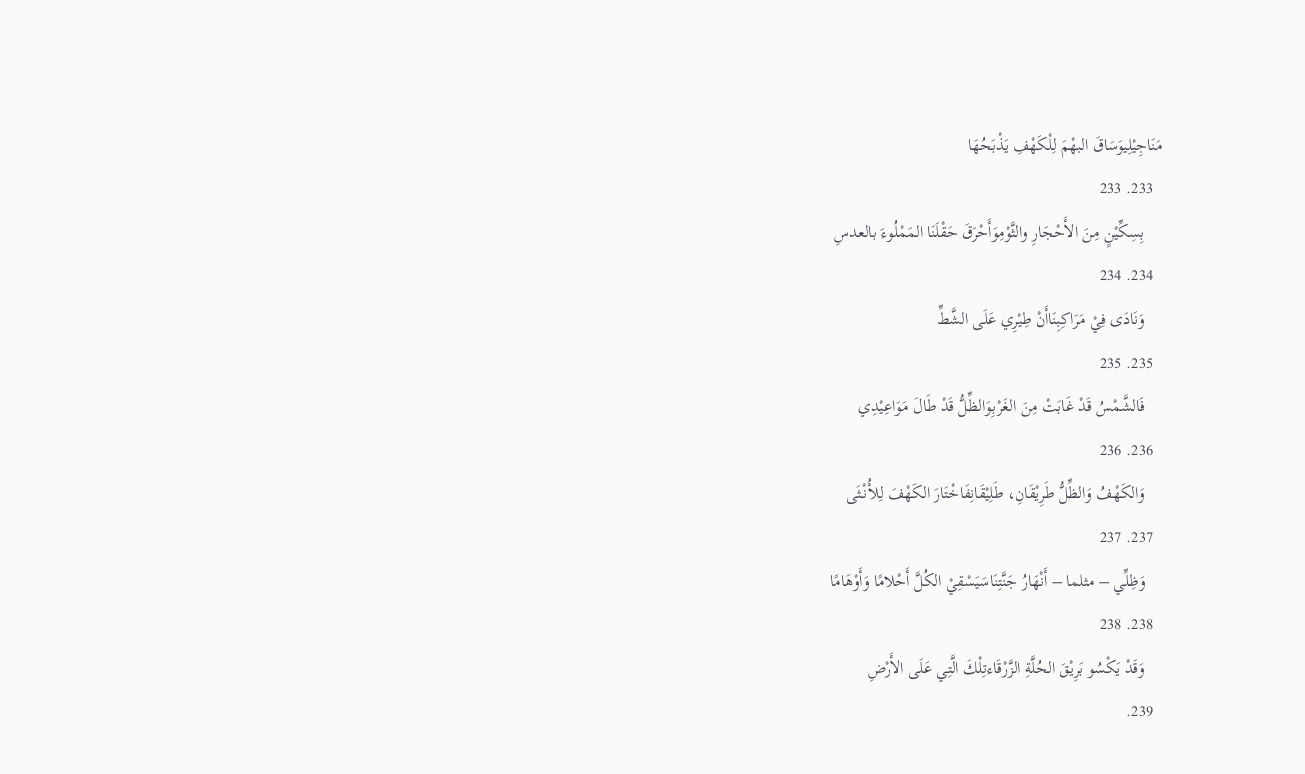مَنَاجِيْلِيوَسَاقَ البهْمَ لِلْكَهْفِ يَذْبَحُهَا
  233. 233
    بِسِكِّيْنٍ مِنَ الأَحْجَارِ والثَّوْمِوَأَحْرَقَ حَقْلَنَا المَمْلُوءَ بالعدسِ
  234. 234
    وَنَادَى فِيْ مَرَاكِبِنَاأَنْ طِيْرِي عَلَى الشَّطِّ
  235. 235
    فَالشَّمْسُ قَدْ غَابَتْ مِنَ الغَرْبِوَالظِّلُّ قَدْ طَالَ مَوَاعِيْدِي
  236. 236
    وَالكَهْفُ وَالظِّلُّ طَرِيْقَانِ، طَلِيْقَانِفَاخْتَارَ الكَهْفَ لِلأُنْثَى
  237. 237
    وَظِلِّي – مثلما – أَنْهَارُ جَنَّتِنَاسَيَسْقِيْ الكُلَّ أَحْلامًا وَأَوْهَامًا
  238. 238
    وَقَدْ يَكْسُو بَرِيْقَ الحُلَّةِ الزَّرْقَاءتِلْكَ الَّتِي عَلَى الأَرْضِ
  239.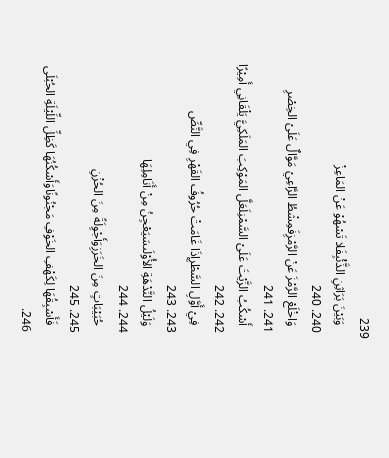239
    وَبَيْنَ بَرَاثِنِ الذَّئْبِفَلا تَسْهُوْ عَنْ المَاعِزْ
  240. 240
    وَاخْلَعْ الرَّمْزَ عَنْ الرَّمْزِفَمِشْطُ الرَّاعِيْ مَوَّالٌ عَلَىْ الخِصْرِ
  241. 241
    أَسْكُبُ الزَّيْتَ عَلَىْ السَّمْنِلَعَلَّ المَوْكِبَ المَلَكِيَّ يَلْقَانِي أَمِيْرًا
  242. 242
    فِيْ أَوَّلِ السَّطْرِإذَا غَامَتْ حُرُوفُ القَهْرِ فِي النَّصِّ
  243. 243
    وَلَيْلُ النَّدْهَةِ الأُوْلَىسَيَعْجِنُ مِنْ أَنَامِلِهَا
  244. 244
    حُبَيْبَاتٍ مِنَ الخَرَزِوَأَجْوِلَةً مِنَ الحُزْنِ
  245. 245
    فَأَسْبِقُهَا لِكَهْفِ الخَوْفِ مَجْنُونًاوَأَسْكُنُهَا كَظِلِّ اللِّيْلَةِ الحُبْلَى
  246.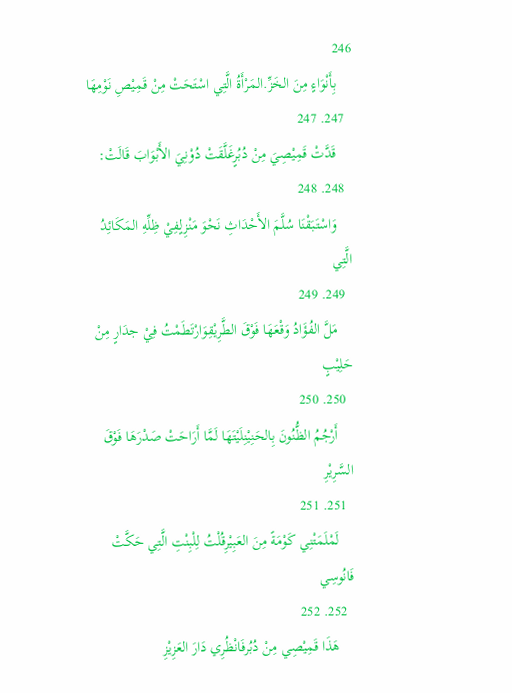246
    بِأَنْوَاءٍ مِنَ الخَزِّ.المَرْأَةُ الَّتِي اسْتَحَتْ مِنْ قَمِيْصِ نَوْمِهَا
  247. 247
    قَدَّتْ قَمِيْصِيَ مِنْ دُبُرٍغَلَّقَتْ دُوْنِيَ الأَبْوَابَ قَالَتْ:
  248. 248
    وَاسْتَبَقْنَا سُلَّمَ الأَحْدَاثِ نَحْوَ مَنْزِلٍفِيْ ظِلِّهِ المَكَائِدُ الَّتِي
  249. 249
    مَلَّ الفُؤَادُ وَقْعَهَا فَوْقَ الطَّرِيْقِوَارْتَطَمْتُ فِيْ جدَارٍ مِنْ حَلِيْبٍ
  250. 250
    أَرْجُمُ الظُّنُونَ بِالحَنِيْنِلَيْتَهَا لَمَّا أَرَاحَتْ صَدْرَهَا فَوْقَ السَّرِيْرِ
  251. 251
    لَمْلَمَتْنِي كَوْمَةً مِنَ العَبِيْرِقُلْتُ لِلْبِنْتِ الَّتِي حَكَّتْ فَانُوسِي
  252. 252
    هَذَا قَمِيْصِي مِنْ دُبُرفَانْظُرِي دَارَ العَزِيْزِ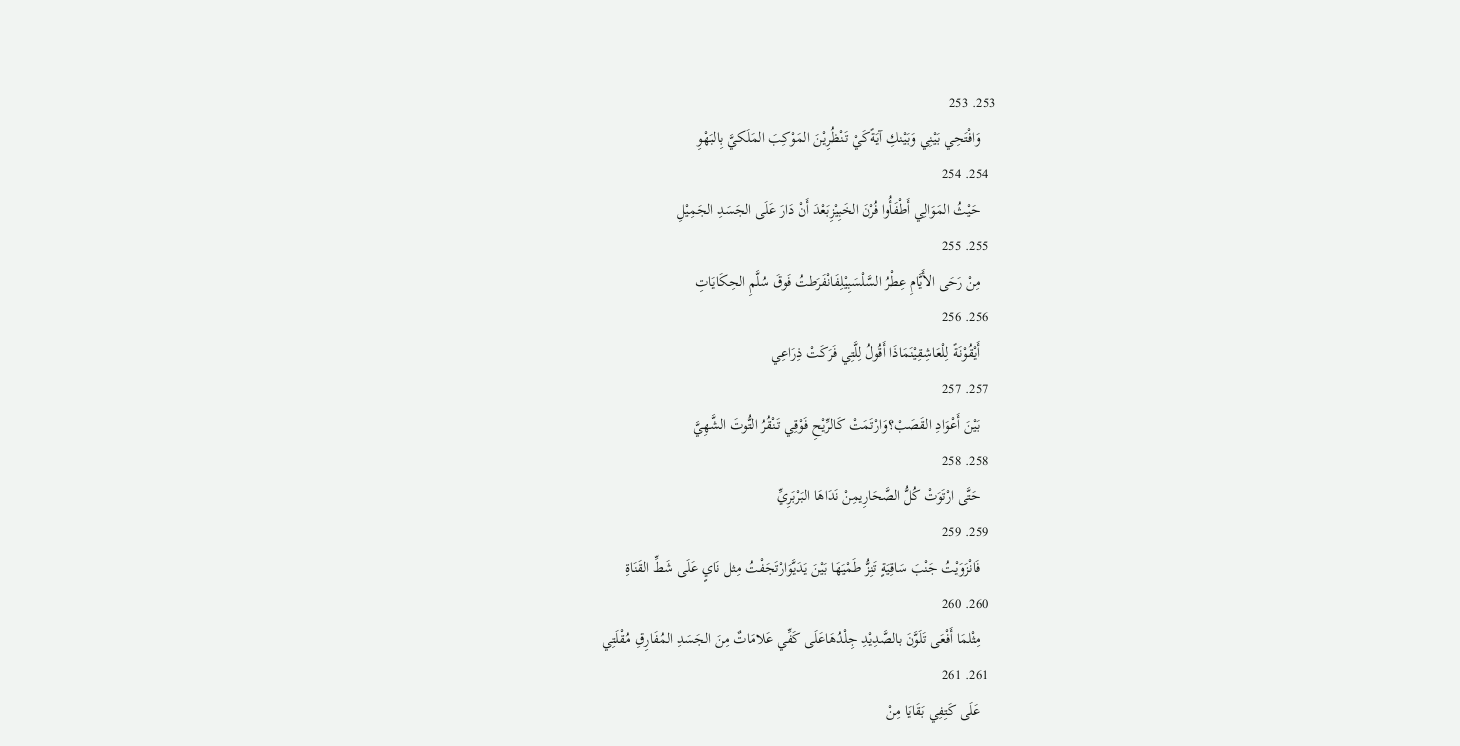253. 253
    وَافْتَحِي بَيْنِي وَبَيْنكِ آيَةًكَيْ تَنْظُرِيْنَ المَوْكِبَ المَلَكيَّ بِالبَهْوِ
  254. 254
    حَيْثُ المَوَالِي أَطْفَأُوا فُرْنَ الخَبِيْزِبَعْدَ أَنْ دَارَ عَلَى الجَسَدِ الجَمِيْلِ
  255. 255
    مِنْ رَحَى الأَيَّامِ عِطْرُ السَّلْسَبِيْلِفَانْفَرَطتُ فَوقَ سُلَّمِ الحِكَايَاتِ
  256. 256
    أَيْقُوْنَةً لِلْعَاشِقِيْنَمَاذَا أَقُولُ لِلَّتِي فَرَكَتْ ذِرَاعِي
  257. 257
    بَيْنَ أَعْوَادِ القَصَبْ؟وَارْتَمَتْ كَالرِّيْحِ فَوْقِي تَنْقُرُ التُّوتَ الشَّهِيَّ
  258. 258
    حَتَّى ارْتَوَتْ كُلُّ الصَّحَارِيمِنْ نَدَاهَا البَرْبَرِيِّ
  259. 259
    فَانْزَوَيْتُ جَنْبَ سَاقِيَةٍ تَنِزُّ طَمْيَهَا بَيْنَ يَدَيَّوَارْتَجَفْتُ مِثل نَايٍ عَلَى شَطِّ القَنَاةِ
  260. 260
    مِثْلمَا أَفْعَى تَلَوَّنَ بالصَّدِيْدِ جِلْدُهَاعَلَى كَفِّي عَلامَاتٌ مِنَ الجَسَدِ المُفَارِقِ مُقْلَتِي
  261. 261
    عَلَى كَتِفِي بَقَايَا مِنْ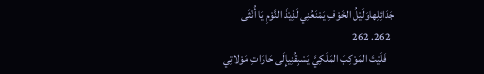جَدَائِلِهاوَلَيْلُ الخَوْفِ يَمْنَعُنِي لَذِيْذَ النَّوْمِ يَا أُنْثَى
  262. 262
    فَلَيْتَ المَوْكِبَ المَلَكِيَّ يَسْبِقُنِيإِلَى حَارَاتِ مَوْلاتِي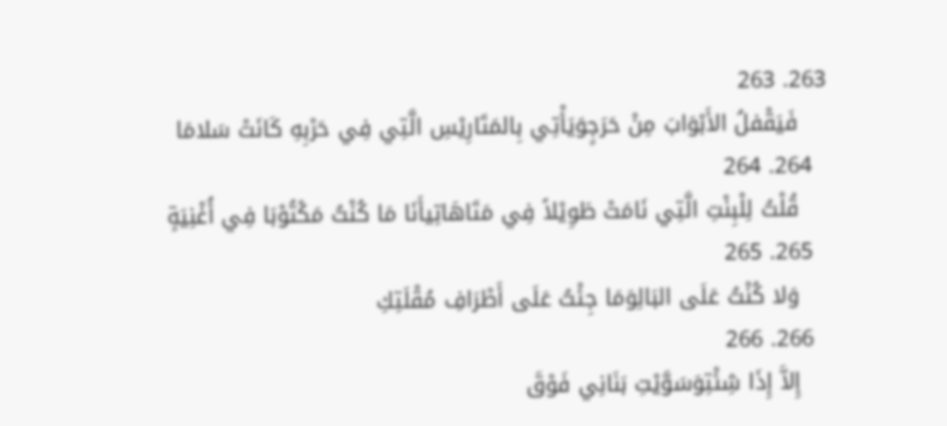263. 263
    فَيَقْفلُ الأَبْوَابَ مِنْ حَرَجٍوَيَأْتِي بِالمَتَارِيْسِ الَّتِي فِي حَرْبِهِ كَانَتْ سَلامَا
  264. 264
    قُلْتُ لِلْبِنْتِ الَّتِي نَامَتْ طَوِيْلاً فِي مَتَاهَاتِيأَنَا مَا كُنْتُ مَكْتُوْبَا فِي أُغْنِيَةٍ
  265. 265
    وَلا كُنْتُ عَلَى البَالِوَمَا جِئْتُ عَلَى أَطْرَافِ مُقْلَتِكِ
  266. 266
    إِلاَّ إِذَا شِئْتِوَسَوَّيْتِ بَنَانِي فَوْقَ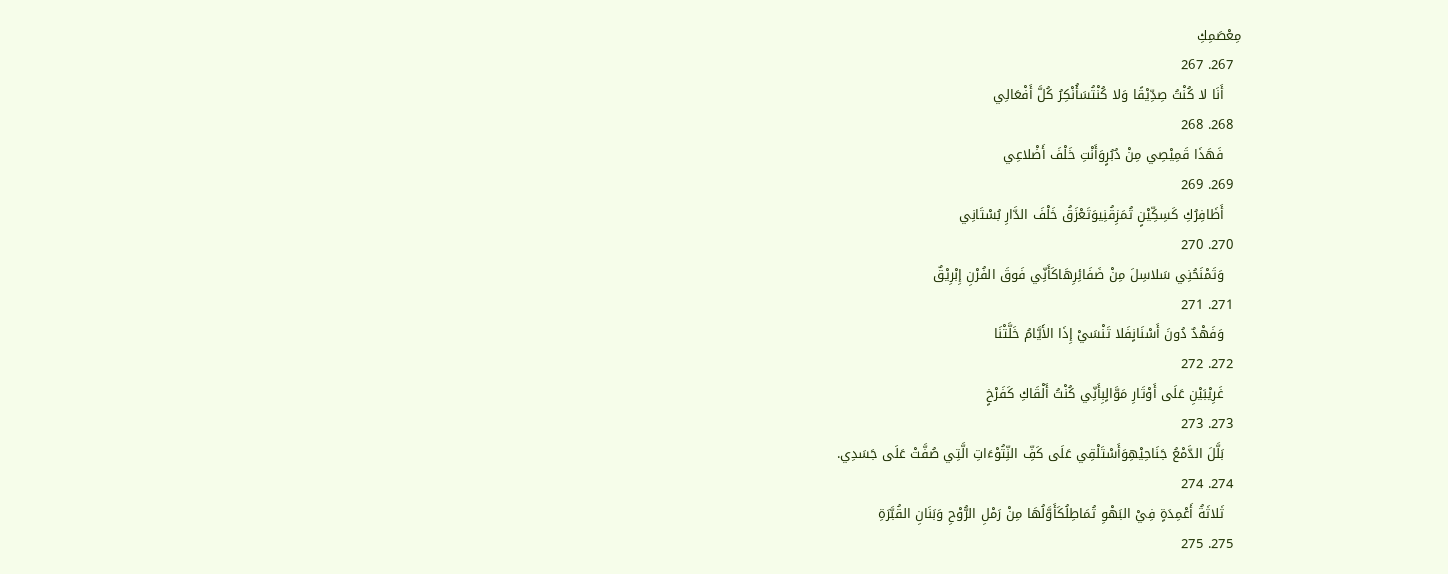مِعْصَمِكِ
  267. 267
    أَنَا لا كُنْتُ صِدِّيْقًا وَلا كُنْتُسَأُنْكِرُ كُلَّ أَفْعَالِي
  268. 268
    فَهَذَا قَمِيْصِي مِنْ دُبُرٍوَأَنْتِ خَلْفَ أَضْلاعِي
  269. 269
    أَظَافِرُكِ كَسِكِّيْنٍ تُمَزِقُنِيوَتَعْزَقُ خَلْفَ الدَّارِ بُسْتَانِي
  270. 270
    وَتَمْنَحُنِي سَلاسِلَ مِنْ ضَفَائِرِهَاكَأَنِّي فَوقَ الفُرْنِ إِبْرِيْقٌ
  271. 271
    وَفَهْدٌ دُونَ أَسْنَانٍفَلا تَنْسَيْ إِذَا الأَيَّامُ خَلَّتْنَا
  272. 272
    غَرِيْبَيْنِ عَلَى أَوْتَارِ مَوَّالٍبِأَنِّي كُنْتُ أَلْقَاكِ كَفَرْخٍ
  273. 273
    بَلَّلَ الدَّمْعُ جَنَاحِيْهِوَأَسْتَلْقِي عَلَى كَفِّ النِّتُوْءَاتِ الَّتِي صُفَّتْ عَلَى جَسَدِي.
  274. 274
    ثَلاثَةُ أَعْمِدَةٍ فِيْ البَهْوِ تُمَاطِلُكَأَوَّلُهَا مِنْ رَمْلِ الرُّوْحِ وَبَنَانِ القُبَّرَةِ
  275. 275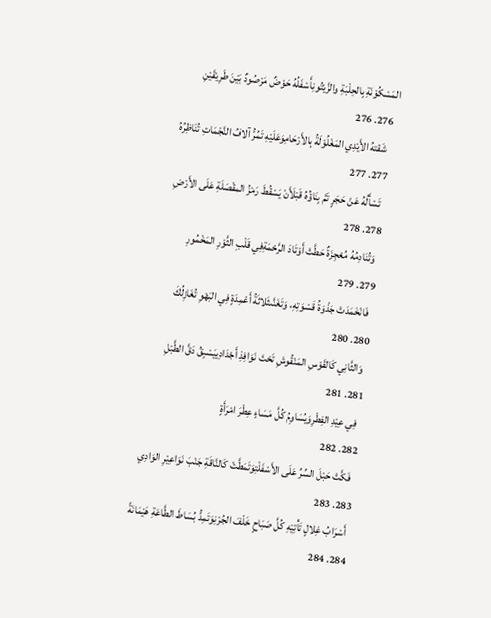المَسْكُوْنَةِ بِالحِلْبَةِ والزَّيْتُونِأَسْفَلُهُ حَوْضٌ مَرْصُودٌ بَيْنَ طَرِيْقَيْنِ
  276. 276
    شَقتهُ الأَيْدِي المَغْلُوْلَةُ بِالأَرْحَامِوَعَلَيْهِ تَمُرُّ آلافُ النَّجْمَاتِ تُنَاظِرُهُ
  277. 277
    تَسْأَلُهُ عَنْ حَجَرٍ تَمَّ بِنَاؤُهُ قَبْلَأَنْ يَسْقُطَ رَمْزُ المقْصَلَةِ عَلَى الأَرْضِ
  278. 278
    وَتُنَادِمُهُ مُعْجِزَةٌ حَطَّتْ أَوْتَادَ الرَّحْمَةِفِي قَلْبِ الثَّوْرِ المَخْمُورِ
  279. 279
    فَانْخَمَدَتْ جَذْوَةُ قَسْوَتِهِ، وَتَغَنَّىثَلاثَةُ أَعْمِدَةٍ فِي البَهْوِ تُغَازِلُكَ
  280. 280
    وَالثَّانِي كَالقَوْسِ المَنْقُوشِ تَحْتَ نَوَافِذِ أَجْدَادِييَسْبِقُ دَقَّ الطَّبْلِ
  281. 281
    فِي عِيْدِ الفِطْرِوَيُسَاوِمُ كُلَّ مَسَاءٍ عِطْرَ امْرَأَةٍ
  282. 282
    فَكَّتْ حَبْلَ السِّرِّ عَلَى الأَسْفَلْتِوَتَمَطَّتْ كَالنَّاقَةِ جَنْبَ نَوَاعِيْرِ الوَادِي
  283. 283
    أَسْرَابُ غِلالٍ تَأْتِيْهِ كُلَّ صَبَاحٍ خَلْفَ الجُرْنِوَتَمِدُّ بُسَاطَ الطَّاعَةِ هَيْمَانَةً
  284. 284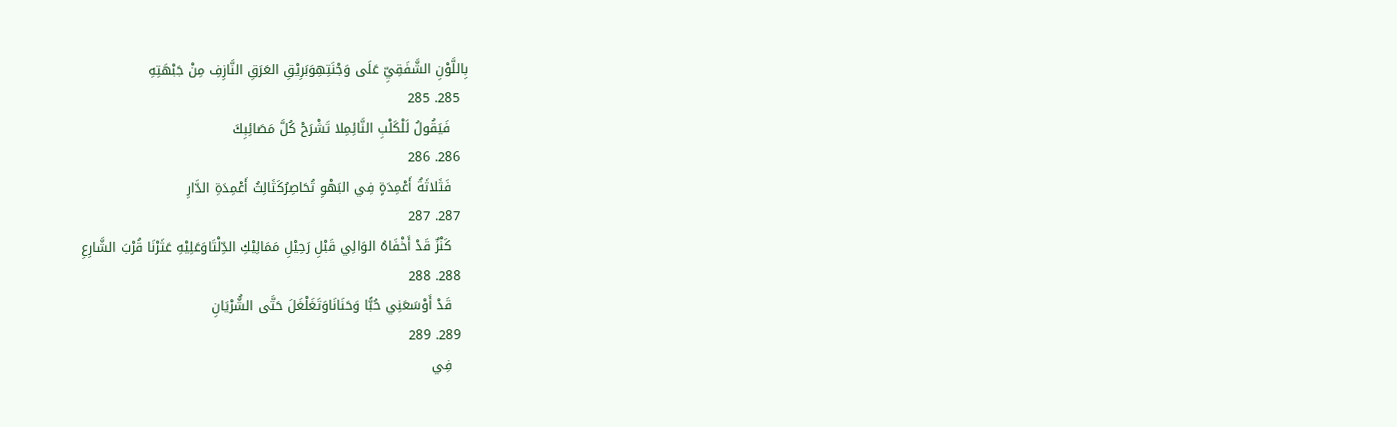بِاللَّوْنِ الشَّفَقِيِّ عَلَى وَجْنَتِهِوَبَرِيْقِ العَرَقِ النَّازِفِ مِنْ جَبْهَتِهِ
  285. 285
    فَيَقُولُ لَلْكَلْبِ النَّائِمِلا تَشْرَحْ كُلَّ مَصَائِبِكَ
  286. 286
    فَثَلاثَةُ أَعْمِدَةٍ فِي البَهْوِ تُحَاصِرُكَثَالِثُ أَعْمِدَةِ الدَّارِ
  287. 287
    كَنْزٌ قَدْ أَخْفَاهُ الوَالِي قَبْلِ رَحِيْلِ مَمَالِيْكِ الدِّلْتَاوَعَلِيْهِ عَثَرْنَا قُرْبَ الشَّارِعِ
  288. 288
    قَدْ أَوْسَعَنِي حُبًّا وَحَنَانَاوَتَغَلْغَلَ حَتَّى الشُّرْيَانِ
  289. 289
    فِي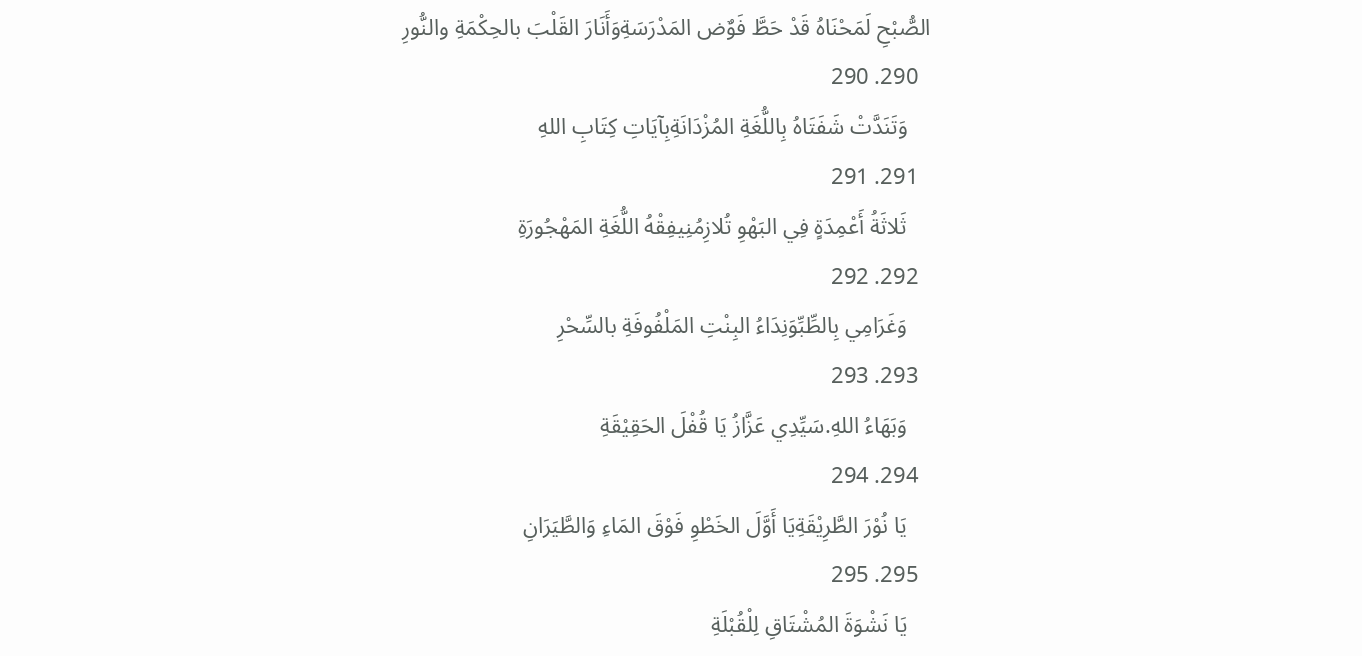الصُّبْحِ لَمَحْنَاهُ قَدْ حَطَّ فَوٌض المَدْرَسَةِوَأَنَارَ القَلْبَ بالحِكْمَةِ والنُّورِ
  290. 290
    وَتَنَدَّتْ شَفَتَاهُ بِاللُّغَةِ المُزْدَانَةِبِآيَاتِ كِتَابِ اللهِ
  291. 291
    ثَلاثَةُ أَعْمِدَةٍ فِي البَهْوِ تُلازِمُنِيفِقْهُ اللُّغَةِ المَهْجُورَةِ
  292. 292
    وَغَرَامِي بِالطِّبِّوَنِدَاءُ البِنْتِ المَلْفُوفَةِ بالسِّحْرِ
  293. 293
    وَبَهَاءُ اللهِ.سَيِّدِي عَزَّازُ يَا قُفْلَ الحَقِيْقَةِ
  294. 294
    يَا نُوْرَ الطَّرِيْقَةِيَا أَوَّلَ الخَطْوِ فَوْقَ المَاءِ وَالطَّيَرَانِ
  295. 295
    يَا نَشْوَةَ المُشْتَاقِ لِلْقُبْلَةِ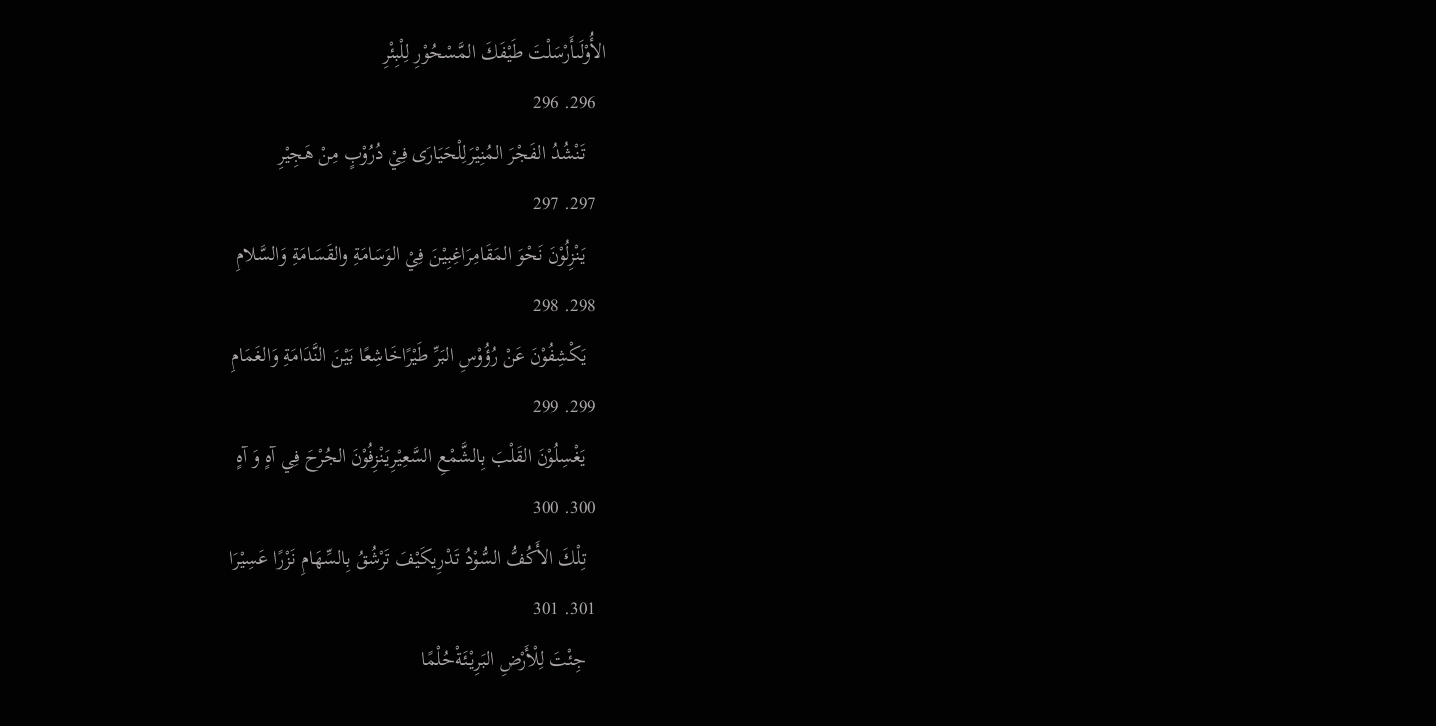الأُوْلَىأَرْسَلْتَ طَيْفَكَ المَّسْحُوْرِ لِلْبِئْرِ
  296. 296
    تَنْشُدُ الفَجْرَ المُنِيْرَلِلْحَيَارَى فِيْ دُرُوْبٍ مِنْ هَجِيْرِ
  297. 297
    يَنْزِلُوْنَ نَحْوَ المَقَامِرَاغِبِيْنَ فِيْ الوَسَامَةِ والقَسَامَةِ وَالسَّلامِ
  298. 298
    يَكْشِفُوْنَ عَنْ رُؤُوْسِ البَرِّ طَيْرًاخَاشِعًا بَيْنَ النَّدَامَةِ وَالغَمَامِ
  299. 299
    يَغْسِلُوْنَ القَلْبَ بِالشَّمْعِ السَّعِيْرِيَنْزِفُوْنَ الجُرْحَ فِي آهٍ وَ آهٍ
  300. 300
    تِلْكَ الأَكُفُّ السُّوْدُ تَدْرِيكَيْفَ تَرْشُقُ بِالسِّهَامِ نَزْرًا عَسِيْرَا
  301. 301
    جِئْتَ لِلْأَرْضِ البَرِيْئَةْحُلْمًا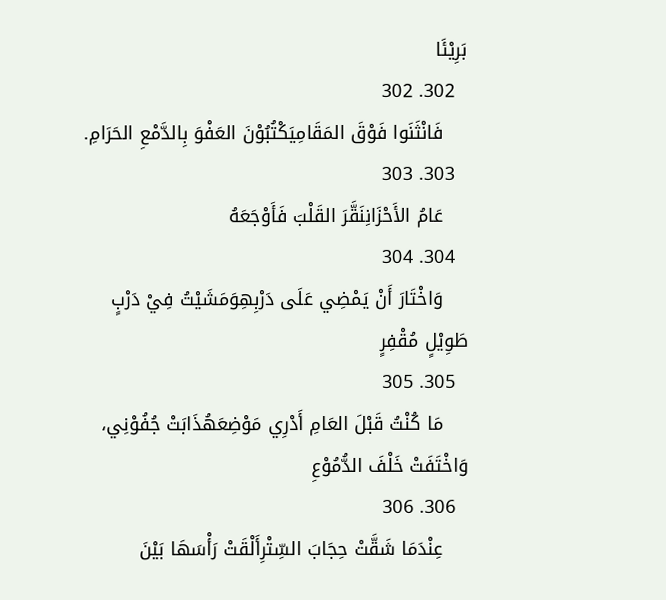بَرِيْئَا
  302. 302
    فَانْثَنَوا فَوْقَ المَقَامِيَكْتُبُوْنَ العَفْوَ بِالدَّمْعِ الحَرَامِ.
  303. 303
    عَامُ الأَحْزَانِنَقَّرَ القَلْبَ فَأَوْجَعَهُ
  304. 304
    وَاخْتَارَ أَنْ يَمْضِي عَلَى دَرْبِهِوَمَشَيْتُ فِيْ دَرْبٍ طَوِيْلٍ مُقْفِرٍ
  305. 305
    مَا كُنْتُ قَبْلَ العَامِ أَدْرِي مَوْضِعَهُذَابَتْ جُفُوْنِي، وَاخْتَفَتْ خَلْفَ الدُّمُوْعِ
  306. 306
    عِنْدَمَا شَقَّتْ حِجَابَ السِّتْرِأَلْقَتْ رَأْسَهَا بَيْنَ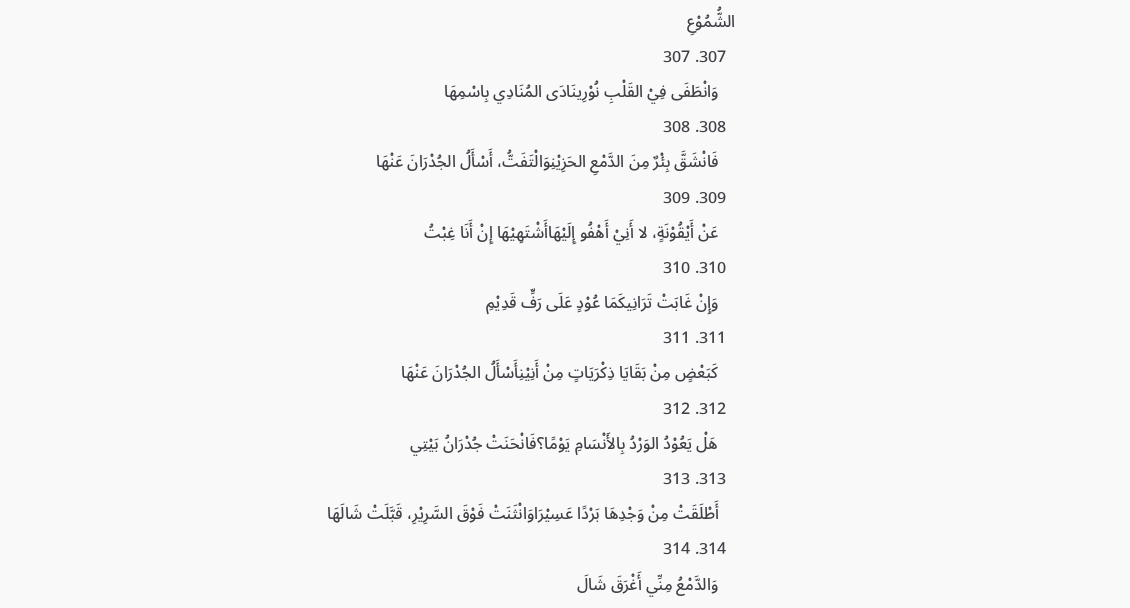الشُّمُوْعِ
  307. 307
    وَانْطَفَى فِيْ القَلْبِ نُوْرِينَادَى المُنَادِي بِاسْمِهَا
  308. 308
    فَانْشَقَّ بِئْرٌ مِنَ الدَّمْعِ الحَزِيْنِوَالْتَفَتُّ، أَسْأَلُ الجُدْرَانَ عَنْهَا
  309. 309
    عَنْ أَيْقُوْنَةٍ، لا أَنِيْ أَهْفُو إِلَيْهَاأَشْتَهِيْهَا إِنْ أَنَا غِبْتُ
  310. 310
    وَإِنْ غَابَتْ تَرَانِيكَمَا عُوْدٍ عَلَى رَفٍّ قَدِيْمِ
  311. 311
    كَبَعْضٍ مِنْ بَقَايَا ذِكْرَيَاتٍ مِنْ أَنِيْنِأَسْأَلُ الجُدْرَانَ عَنْهَا
  312. 312
    هَلْ يَعُوْدُ الوَرْدُ بِالأَنْسَامِ يَوْمًا؟فَانْحَنَتْ جُدْرَانُ بَيْتِي
  313. 313
    أَطْلَقَتْ مِنْ وَجْدِهَا بَرْدًا عَسِيْرَاوَانْثَنَتْ فَوْقَ السَّرِيْرِ، قَبَّلَتْ شَالَهَا
  314. 314
    وَالدَّمْعُ مِنِّي أَغْرَقَ شَالَ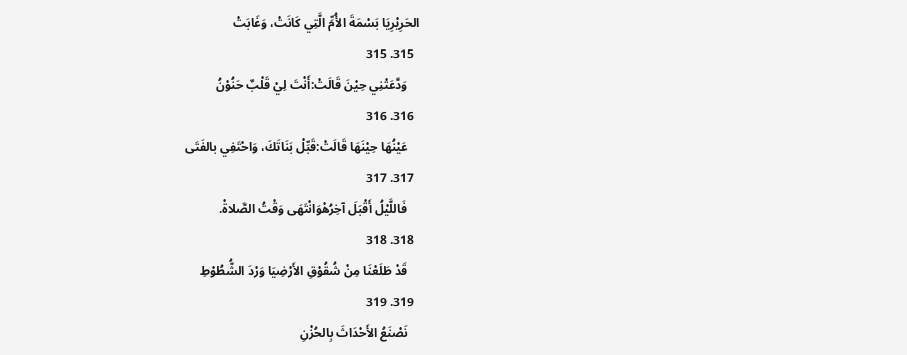الحَرِيْرِيَا بَسْمَةَ الأُمِّ الَّتِي كَانَتْ، وَغَابَتْ
  315. 315
    وَدَّعَتْنِي حِيْنَ قَالَتْ:أَنْتَ لِيْ قَلْبٌ حَنُوْنُ
  316. 316
    عَيْنُهَا حِيْنَهَا قَالَتْ:قَبِّلْ بَنَاتَكَ، وَاحْتَفِي بالفَتَى
  317. 317
    فَاللَّيْلُ أَقْبَلَ آخِرُهْوَانْتَهَى وَقْتُ الصَّلاةْ.
  318. 318
    قَدْ طَلَعْنَا مِنْ شُقُوْقِ الأَرْضِيَا وَرْدَ الشُّطُوْطِ
  319. 319
    نَصْنَعُ الأَحْدَاثَ بِالحُزْنِ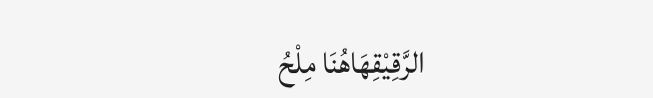الرَّقِيْقِهَاهُنَا مِلْحُ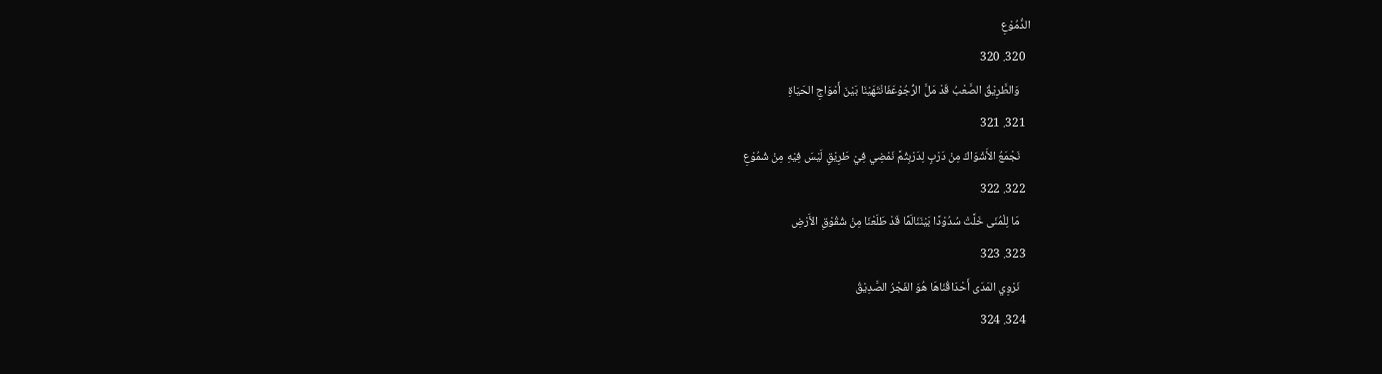الدُّمُوْعِ
  320. 320
    وَالطَّرِيْقُ الصَّعْبُ قَدْ مَلَّ الرُّجُوْعَفَانْتَهَيْنَا بَيْنَ أَمْوَاجِ الحَيَاةِ
  321. 321
    نَجْمَعُ الأَشْوَاكَ مِنْ دَرْبٍ لِدَرْبِثُمَّ نَمْضِي فِيْ طَرِيْقٍ لَيْسَ فِيْهِ مِنْ شُمُوْعِ
  322. 322
    مَا لِلْمُنَى خَلَّتْ سُدُوْدًا بَيْنَنَالَمَّا قَدْ طَلَعْنَا مِنْ شُقُوْقِ الأَرْضِ
  323. 323
    نَرْوِي المَدَى أَحْدَاقُنَاهَا هُوَ الفَجْرُ الصَّدِيْقُ
  324. 324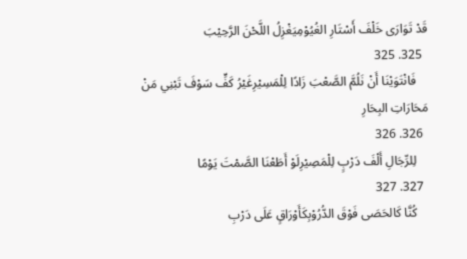قَدْ تَوَارَى خَلْفَ أَسْتَارِ الغُيُوْمِيَغْزِلُ اللَّحْنَ الرَّحِيْبَ
  325. 325
    فَانْتَوَيْنَا أَنْ نَلُمَّ الصَّعْبَ زَادًا لِلْمَسِيْرِغَيْرُ كَفٍّ سَوْفَ تَبْنِي مَنْ مَحَارَاتِ البِحَارِ
  326. 326
    لِلرِّجَالِ أَلْفَ دَرْبٍ لِلْمَصِيْرِلَوْ أَطَعْنَا الصَّمْتَ يَوْمًا
  327. 327
    كُنَّا كَالحَصَى فَوْقَ الدُّرُوْبِكَأَوْرَاقٍ عَلَى دَرْبِ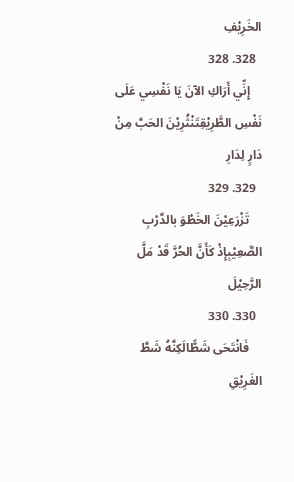الخَرِيْفِ
  328. 328
    إِنِّي أَرَاكِ الآنَ يَا نَفْسِي عَلَى نَفْسِ الطَّرِيْقِتَنْثُرِيْنَ الحَبَّ مِنْ دَارٍ لِدَارِ
  329. 329
    تَزْرَعِيْنَ الخَطْوَ بالدَّرْبِ الصَّعِيْبِإِذْ كَأَنَّ الحُرَّ قَدْ مَلَّ الرَّحِيْلَ
  330. 330
    فَانْتَحَى شَطًّالَكِنَّهُ شَطَّ الغَرِيْقِ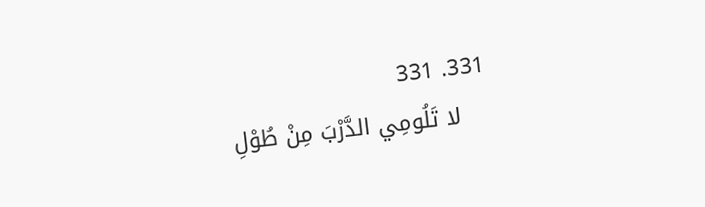331. 331
    لا تَلُومِي الدَّرْبَ مِنْ طُوْلِ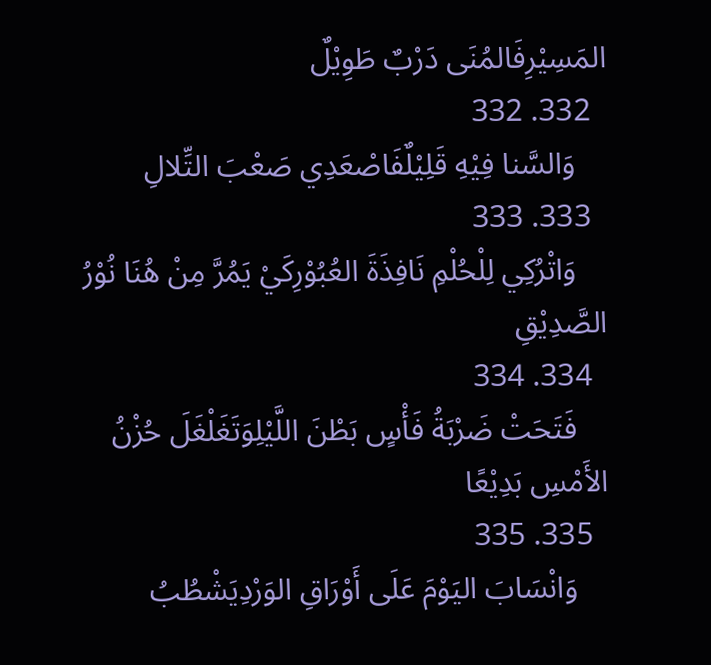المَسِيْرِفَالمُنَى دَرْبٌ طَوِيْلٌ
  332. 332
    وَالسَّنا فِيْهِ قَلِيْلٌفَاصْعَدِي صَعْبَ التِّلالِ
  333. 333
    وَاتْرُكِي لِلْحُلْمِ نَافِذَةَ العُبُوْرِكَيْ يَمُرَّ مِنْ هُنَا نُوْرُ الصَّدِيْقِ
  334. 334
    فَتَحَتْ ضَرْبَةُ فَأْسٍ بَطْنَ اللَّيْلِوَتَغَلْغَلَ حُزْنُ الأَمْسِ بَدِيْعًا
  335. 335
    وَانْسَابَ اليَوْمَ عَلَى أَوْرَاقِ الوَرْدِيَشْطُبُ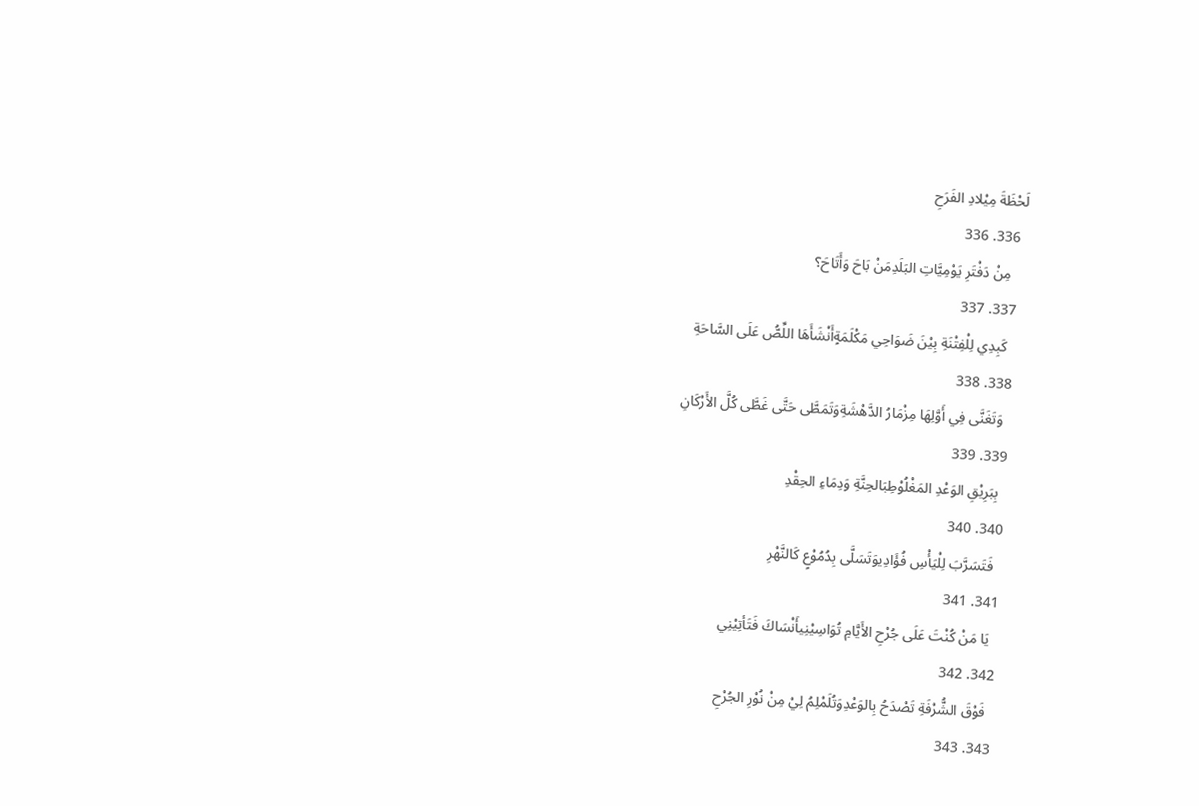لَحْظَةَ مِيْلادِ الفَرَحِ
  336. 336
    مِنْ دَفْتَرِ يَوْمِيَّاتِ البَلَدِمَنْ بَاحَ وَأَتَاحَ؟
  337. 337
    كَبِدِي لِلْفِتْنَةِ بِيْنَ ضَوَاحِي مَكْلَمَةٍأَنْشَأَهَا اللِّصُّ عَلَى السَّاحَةِ
  338. 338
    وَتَغَنَّى فِي أَوَّلِهَا مِزْمَارُ الدَّهْشَةِوَتَمَطَّى حَتَّى غَطَّى كُلَّ الأَرْكَانِ
  339. 339
    بِبَرِيْقِ الوَعْدِ المَغْلُوْطِبَالحِنَّةِ وَدِمَاءِ الحِقْدِ
  340. 340
    فَتَسَرَّبَ لِلْيَأْسِ فُؤَادِيوَتَسَلَّى بِدُمُوْعٍ كَالنَّهْرِ
  341. 341
    يَا مَنْ كُنْتَ عَلَى جُرْحِ الأَيَّامِ تُوَاسِيْنِيأَنْسَاكَ فَتَأتِيْنِي
  342. 342
    فَوْقَ الشُّرْفَةِ تَصْدَحُ بِالوَعْدِوَتُلَمْلِمُ لِيْ مِنْ نُوْرِ الجُرْحِ
  343. 343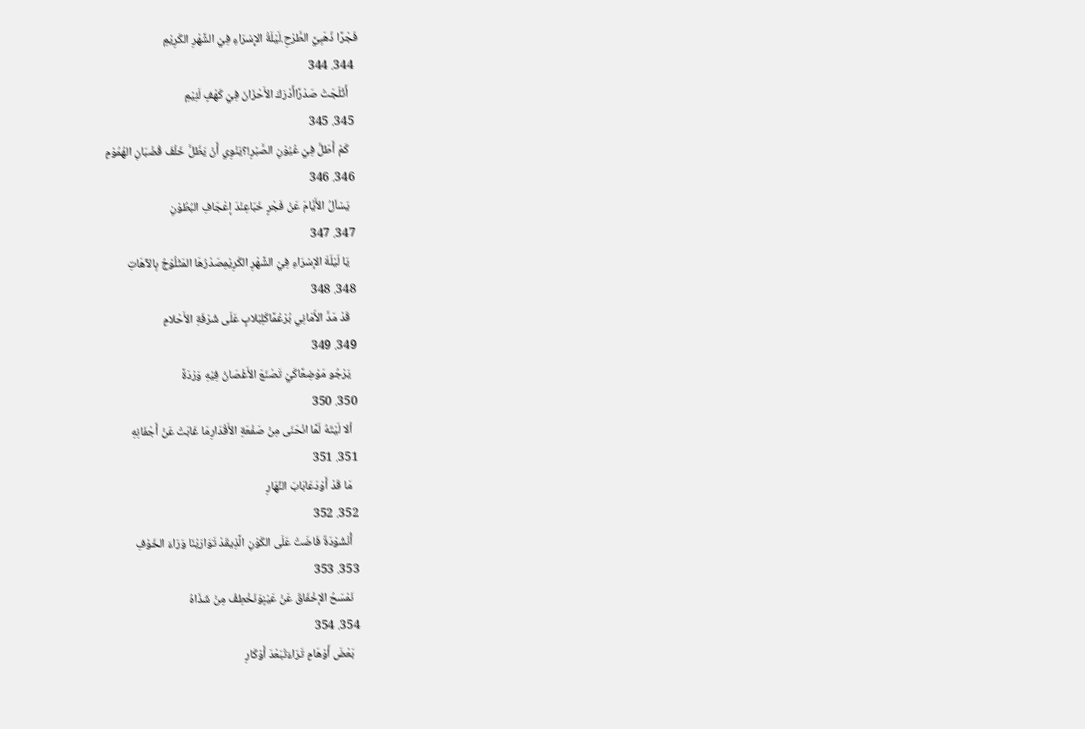فَجْرًا ذّهَبِيَّ الطَّرْحِ.لَيْلَةُ الإِسْرَاءِ فِيْ الشَّهْرِ الكَرِيْمِ
  344. 344
    أَثْلَجَتْ صَدْرًاأَدْرَكَ الأَحْزَانَ فِيْ كَهْفٍ لَئِيْمِ
  345. 345
    كَمْ أَطَلَّ فِيْ عُيُوْنِ الصَّبْرِ!؟يَنْوِي أَنْ يَظَلَّ خَلْفَ قُضْبَانِ الهُمُوْمِ
  346. 346
    يَسْاَلُ الأَيَّامَ عَنْ فَجْرٍ خَبَاعِنْدَ إعْجَافِ البُطُوْنِ
  347. 347
    يَا لَيْلَةَ الإسْرَاءِ فِيْ الشَّهْرِ الكَرِيْمِصَدْرُهَا المَثْلُوْجُ بِالآهَاتِ
  348. 348
    قَدْ مَدَّ الأَمَانِي بُرْعُمًاكَلِبْلابٍ عَلَى شُرْفَةِ الأَحْلامِ
  349. 349
    يَرْجُو مَوْضِعًاكَيْ تَصْنَعَ الأَغْصَانُ فِيْهِ وَرْدَةً
  350. 350
    ألا لَيْتَهُ لَمَّا انْحَنَى مِنْ صَفْعَةِ الأَقْدَارِمَا غَابَتْ عَنْ أَجْفَانِهِ
  351. 351
    مَا قَدْ أَوْدَعَابَابَ النِّهَارِ
  352. 352
    أُنْشُوْدَةٌ فَاضَتْ عَلَى الكَوْنِ الَّذِيقَدْ تَوَارَيْنَا وَرَاءَ الخَوْفِ
  353. 353
    نَمْسَحُ الإخْفَاقَ عَنْ عَيْنٍوَنَخْطِفُ مِنْ شَذَاهُ
  354. 354
    بَعْضَ أَوْهَامٍ تَرَاءَتْبَعْدَ أَوْكَارِ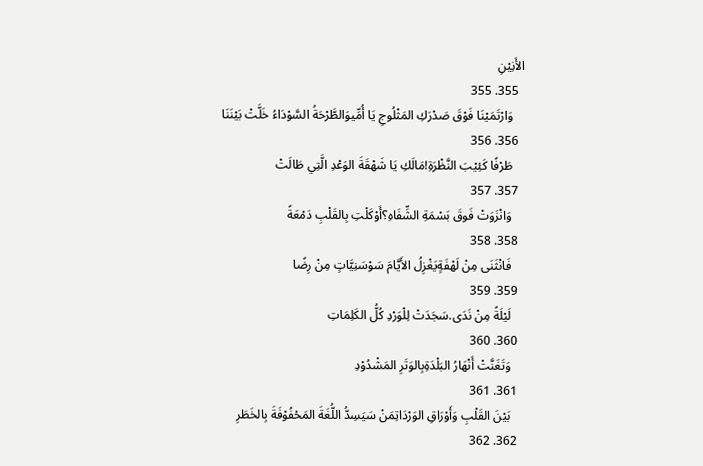الأَنِيْنِ
  355. 355
    وَارْتَمَيْنَا فَوْقَ صَدْرَكِ المَثْلُوجِ يَا أُمِّيوَالطَّرْحَةُ السَّوْدَاءُ خَلَّتْ بَيْنَنَا
  356. 356
    طَرْفًا كَئِيْبَ النَّظْرَةِ!مَالَكِ يَا شَهْقَةَ الوَعْدِ الَّتِي طَالَتْ
  357. 357
    وَانْزَوَتْ فَوقَ بَسْمَةِ الشِّفَاهِ؟أَوْكَلْتِ بِالقَلْبِ دَمْعَةً
  358. 358
    فَانْثَنَى مِنْ لَهْفَةٍيَغْزِلُ الأَيَّامَ سَوْسَنِيَّاتٍ مِنْ رِضًا
  359. 359
    لَيْلَةً مِنْ نَدَى.سَجَدَتْ لِلْوَرْدِ كُلُّ الكَلِمَاتِ
  360. 360
    وَتَغَنَّتْ أَنْهَارُ البَلْدَةِبِالوَتَرِ المَشْدُوْدِ
  361. 361
    بَيْنَ القَلْبِ وَأَوْرَاقِ الوَرْدَاتِمَنْ سَيَسِدُّ اللُّغَةَ المَحْفُوْفَةَ بِالخَطَرِ
  362. 362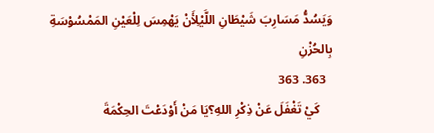وَيَسُدُّ مَسَارِبَ شَيْطَانِ اللَّيْلِأَنْ يَهْمِسَ لِلْعَيْنِ المَمْسُوْسَةِ بِالحُزْنِ
  363. 363
    كَيْ تَغْفَلَ عَنْ ذِكْرِ اللهِ؟يَا مَنْ أَوْدَعْتَ الحِكْمَةَ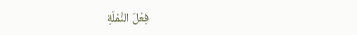فِعْلَ النَّمْلَةِ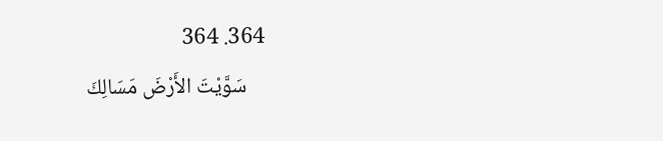364. 364
    سَوَّيْتَ الأَرْضَ مَسَالِكَ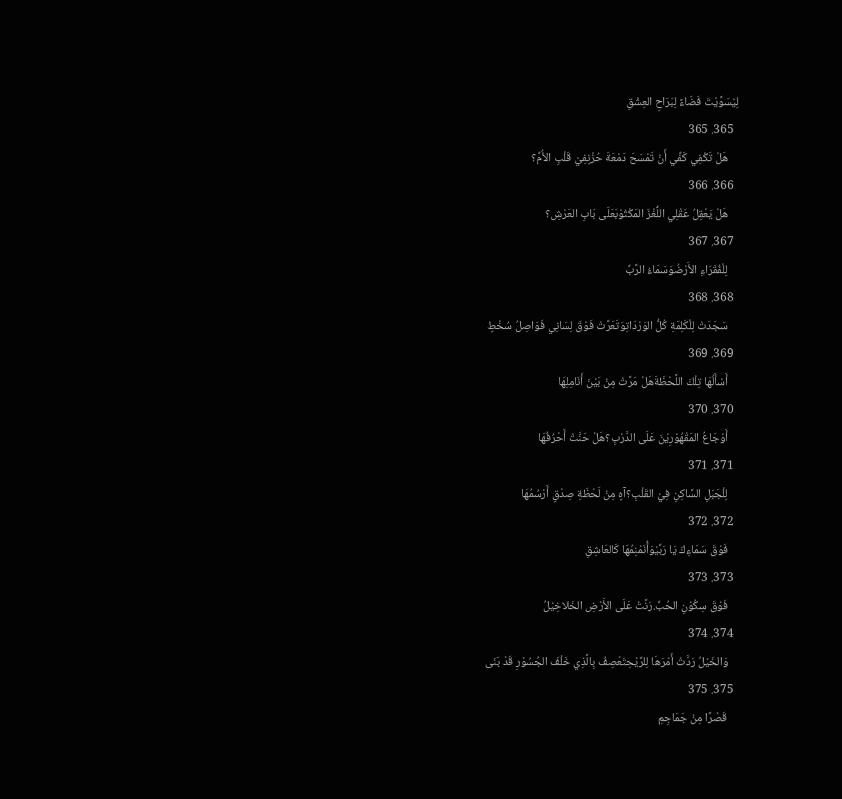لِيْسَوَّيْتَ فَضَاءً لِبَرَاحِ العِشْقِ
  365. 365
    هَلْ تَكْفِي كَفِّي أَنْ تَمْسَحَ دَمْعَةَ حُزْنٍفِيْ قَلْبِ الأُمِّ؟
  366. 366
    هَلْ يَعْقِلُ عَقْلِي اللُّغْزَ المَكْتُوْبَعَلَى بَابِ العَرْشِ؟
  367. 367
    لِلْفُقَرَاءِ الأَرْضُوَسَمَاءُ الرَّبِّ
  368. 368
    سَجَدَتْ لِلْكَلِمَةِ كُلُّ الوَرْدَاتِوَتَعَرَّتْ فَوْقَ لِسَانِي فَوَاصِلُ سُخْطٍ
  369. 369
    أَسْأَلُهَا تِلْكَ اللَّحْظَةَهَلْ مَرَّتْ مِنْ بَيْنَ أَنَامِلِهَا
  370. 370
    أَوْجَاعُ المَقْهُوْرِيْنَ عَلَى الدَّرْبِ؟هَلْ حَنَّتْ أَحْرُفُهَا
  371. 371
    لِلْجَبَلِ السَّاكِنِ فِيْ القَلْبِ؟آهٍ مِنْ لَحْظَةِ صِدْقٍ أَرْسُمُهَا
  372. 372
    فَوْقَ سَمَاءِكَ يَا رَبِّيْوَأُنَمْنِمُهَا كَالعَاشِقِ
  373. 373
    فَوْقَ سِكُوْنِ الحُبِّ.رَنَّتْ عَلَى الأَرْضِ الخَلاخِيْلُ
  374. 374
    وَالخَيْلُ رَدَّتْ أَمْرَهَا لِلرِّيْحِتَعْصِفُ بِالَّذِي خَلْفَ الجُسُوْرِ قَدْ بَنَى
  375. 375
    قَصْرًا مِنْ جَمَاجِمِ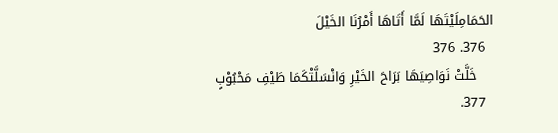الحَمَامِلَيْتَهَا لَمَّا أَتَاهَا أَمْرُنَا الخَيْلَ
  376. 376
    خَلَّتْ نَوَاصِيَهَا بَرَاحَ الخَيْرِ وَانْسَلَّتْكَمَا طَيْفِ مَحْبُوْبٍ
  377.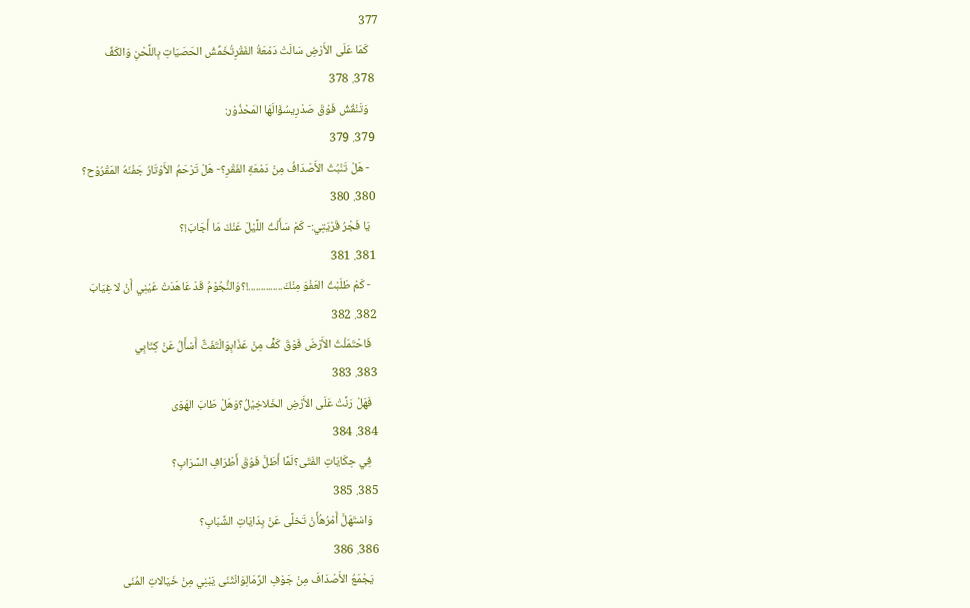377
    كَمَا عَلَى الأَرْضِ سَالَتْ دَمْعَةُ الفَقْرِتُخَمِّشُ الحَصَيَاتِ بِاللَّحْنِ وَالكَفِّ
  378. 378
    وَتَنْقُشُ فَوْقَ صَدْرِيسُؤَالَهَا المَحْذُوْر:
  379. 379
    - هَلْ تَنْبُتُ الأَصْدَافُ مِنْ دَمْعَةِ الفَقْرِ؟- هَلْ تَرْحَمُ الأَوْتَارُ جَفْنَهُ المَقْرُوْح؟
  380. 380
    يَا فَجْرُ قَرْيَتِي:- كَمْ سَأَلْتُ اللَّيْلَ عَنْكَ مَا أَجَابَ!؟
  381. 381
    - كَمْ طَلَبْتُ العَفْوَ مِنْكَ..............!؟وَالنُّجُوْمُ قَدْ عَاهَدَتْ عَيْنِي أَنْ لا غِيَابَ
  382. 382
    فَاحْتَمَلْتُ الأَرْضَ فَوْقَ كَفٍّ مِنْ عَذَابِوَالْتَفَتٌّ أَسْأَلُ عَنْ كِتَابِي
  383. 383
    فَهَلْ رَنَّتْ عَلَى الأَرْضِ الخَلاخِيْلُ؟وَهَلْ طَابَ الهَوَى
  384. 384
    فِي حِكَايَاتِ الفَتَى؟لَمَّا أَطَلَّ فَوْقَ أَطْرَافِ السَّرَابِ؟
  385. 385
    وَاسْتَهَلَّ أَمْرُهُأَنْ تَخلَّى عَنْ بِدَايَاتِ الشَّبَابِ؟
  386. 386
    يَجْمَعُ الأَصْدَافَ مِنْ جَوْفِ الرِّمَالِوَانْثَنَى يَبْنِي مِنْ خَيَالاتِ المُنَى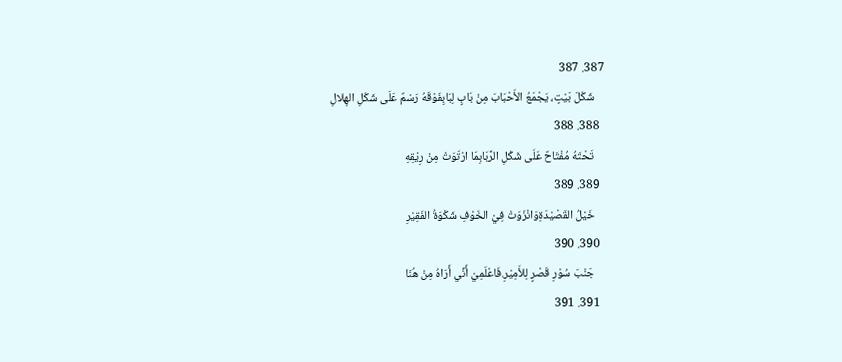387. 387
    شَكْلَ بَيْتٍ، يَجْمَعُ الأَحْبَابَ مِنْ بَابٍ لِبَابِفَوْقَهُ رَسْمٌ عَلَى شَكْلِ الهِلالِ
  388. 388
    تَحْتَهُ مُفْتَاحٌ عَلَى شَكْلِ الرَّبَابِمَا ارْتَوَتْ مِنْ رِيْقِهِ
  389. 389
    خَيْلُ القَصْيْدَةِوَانْزَوَتْ فِيْ الخَوْفِ شَكْوَةُ الفَقِيْرِ
  390. 390
    جَنْبَ سُوْرِ قَصْرٍ لِلأَمِيْرِ.فَاعْلَمِيْ أَنِّي أَرَاهُ مِنْ هُنَا
  391. 391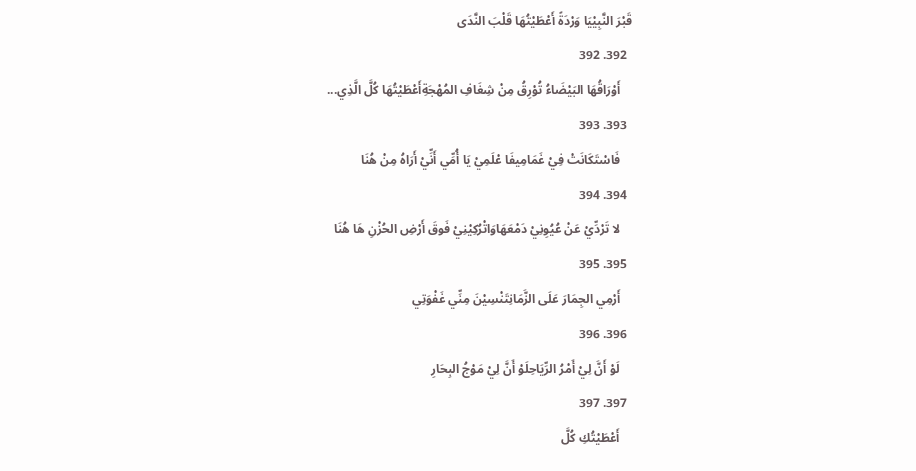قَبْرَ النَّبِيْيَا وَرْدَةً أَعْطَيْتُهَا قَلْبَ النَّدَى
  392. 392
    أَوْرَاقُهَا البَيْضَاءُ تُوْرِقُ مِنْ شِغَافِ المُهْجَةِأَعْطَيْتُهَا كُلَّ الَّذِي...
  393. 393
    فَاسْتَكَانَتْ فِيْ غَمَامِيفَا عْلَمِيْ يَا أُمِّي أَنِّيْ أَرَاهُ مِنْ هُنَا
  394. 394
    لا تَرْدِّيْ عَنْ عُيُوِنِيْ دَمْعَهَاوَاتْرُكِيْنِيْ فَوقَ أَرْضِ الحُزْنِ هَا هُنَا
  395. 395
    أَرْمِي الجِمَارَ عَلَى الزَّمَانِتَنْسِيْنَ مِنِّي غَفْوَتِي
  396. 396
    لَوْ أَنَّ لِيْ أَمْرُ الرِّيَاحِلَوْ أَنَّ لِيْ مَوْجُ البِحَارِ
  397. 397
    أَعْطَيْتُكِ كُلَّ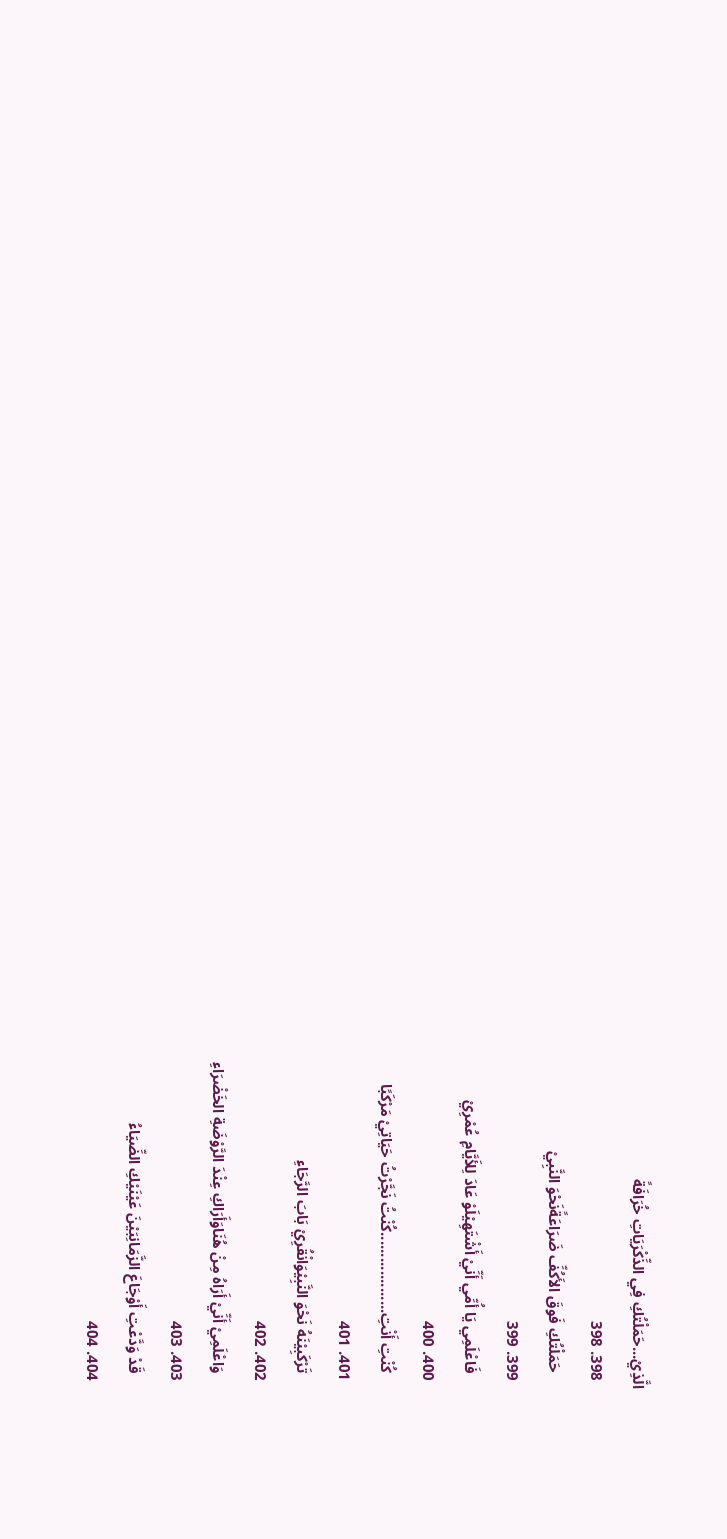الَّذِيْ...حَمَلْتُكِ فِي الذِّكْرَيَاتِ خُرَافَةً
  398. 398
    حَمَلْتُكِ فَوقَ الأَكُفِّ ضَرَاعَةًنَحْوَ النَّبِيْ
  399. 399
    فَاعْلَمِي يَا أُمِّي أَنِّيْ أَشْتَهِيْلَوْ عَادَ لِلأَيَّامِ عُمْرِيْ
  400. 400
    كُنْتِ أَنْتِ...................كُنْتُ نَجَّرْتُ حَيَاتِيْ مَرْكَبًا
  401. 401
    تَرْكَبِيْنَهُ نَحْوَ النَّبِيْوَانْقُرِيْ بَابَ الرَّجَاءِ
  402. 402
    وَاعْلَمِيْ أَنِّيْ أَرَاهُ مِنْ هُنَاوَأَرَاكِ عِنْدَ الرَّوْضَةِ الخَضْرَاءِ
  403. 403
    قَدْ وَدَّعْتِ أَوْجَاعَ الزَّمَانِبَيْنَ عَيْنَيْكِ الضِّيَاءُ
  404. 404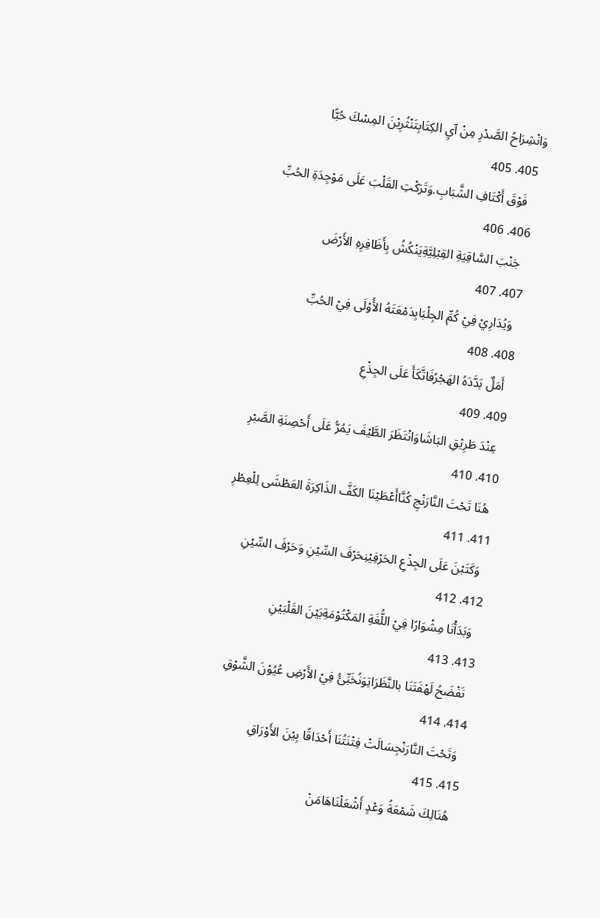وَانْشِرَاحُ الصَّدْرِ مِنْ آيِ الكِتَابِتَنْثُرِيْنَ المِسْكَ حُبًّا
  405. 405
    فَوْقَ أَكْتَافِ الشَّبَابِ.وَتَرَكْتِ القَلْبَ عَلَى مَوْجِدَةِ الحُبِّ
  406. 406
    جَنْبَ السَّاقِيَةِ القِبْلِيَّةِيَنْكُشُ بِأَظَافِرِهِ الأَرْضَ
  407. 407
    وَيُدَارِيْ فِيْ كُمِّ الجِلْبَابِدَمْعَتَهُ الأُوْلَى فِيْ الحُبِّ
  408. 408
    أَمَلٌ بَدَّدَهُ الهَجْرُفَاتَّكَأَ عَلَى الجِذْعِ
  409. 409
    عِنْدَ طَرِيْقِ البَاشَاوَانْتَظَرَ الطَّيْفَ يَمُرُّ عَلَى أَحْصِنَةِ الصَّبْرِ
  410. 410
    هُنَا تَحْتَ النَّارَنْجِ كُنَّاأَعْطَيْنَا الكَفَّ الذَاكِرَةَ العَطْشَى لِلْعِطْرِ
  411. 411
    وَكَتَبْنَ عَلَى الجِذْعِ الحَرْفِيْنِحَرْفَ السِّيْنِ وَحَرْفَ السِّيْنِ
  412. 412
    وَبَدَأْنَا مِشْوَارًا فِيْ اللُّغَةِ المَكْتُوْمَةِبَيْنَ القَلْبَيْنِ
  413. 413
    نَفْضَحُ لَهْفَتَنَا بالنَّظَرَاتِوَنُخَبِّئُ فِيْ الأَرْضِ عُيُوْنَ الشَّوْقِ
  414. 414
    وَتَحْتَ النَّارَنْجِسَالَتْ فِتْنَتُنَا أَحْدَاقًا بِيْنَ الأَوْرَاقِ
  415. 415
    هُنَالِكَ شَمْعَةُ وَعْدٍ أَشْعَلْنَاهَامَنْ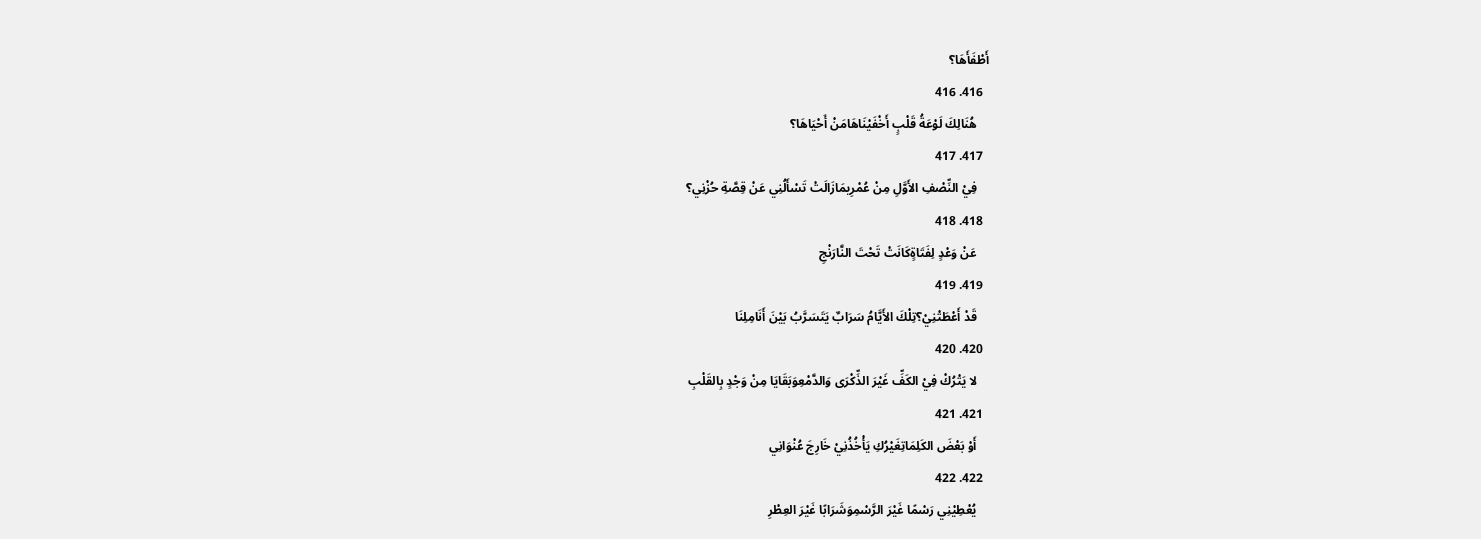أَطْفَأَهَا؟
  416. 416
    هُنَالِكَ لَوْعَةُ قَلْبٍ أَخْفَيْنَاهَامَنْ أَحْيَاهَا؟
  417. 417
    فِيْ النِّصْفِ الأَوَّلِ مِنْ عُمْرِيمَازَالَتْ تَسْأَلُنِي عَنْ قِصَّةِ حُزْنِي؟
  418. 418
    عَنْ وَعْدٍ لِفَتَاةٍكَانَتْ تَحْتَ النَّارَنْجِ
  419. 419
    قَدْ أَعْطَتْنِيْ؟تِلْكَ الأَيَّامُ سَرَابٌ يَتَسَرَّبُ بَيْنَ أَنَامِلِنَا
  420. 420
    لا يَتْرُكْ فِيْ الكَفِّ غَيْرَ الذِّكْرَى وَالدَّمْعِوَبَقَايَا مِنْ وَجْدٍ بِالقَلْبِ
  421. 421
    أَوْ بَعْضَ الكَلِمَاتِغَيْرُكِ يَأْخُذُنِيْ خَارِجَ عُنْوَانِي
  422. 422
    يُعْطِيْنِي رَسْمًا غَيْرَ الرَّسْمِوَشَرَابًا غَيْرَ العِطْرِ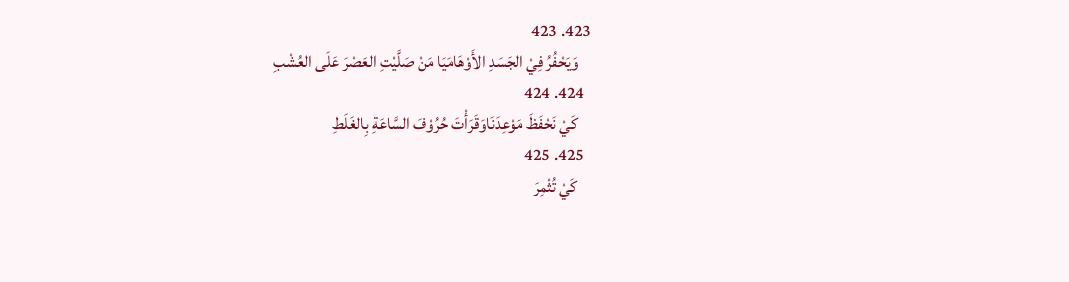423. 423
    وَيَحْفُرُ فِيْ الجَسَدِ الأَوْهَامَيَا مَنْ صَلَّيْتِ العَصْرَ عَلَى العُشْبِ
  424. 424
    كَيْ نَحْفَظَ مَوْعِدَنَاوَقَرَأْتَ حُرُوْفَ السَّاعَةِ بِالغَلَطِ
  425. 425
    كَيْ تُثْمِرَ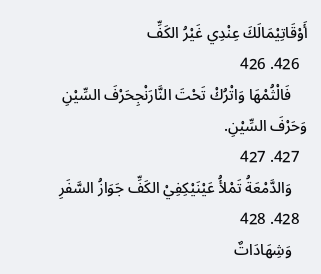أَوْقَاتِيْمَالَكَ عِنْدِي غَيْرُ الكَفِّ
  426. 426
    فَالْثُمْهَا وَاتْرُكْ تَحْتَ النَّارَنْجِحَرْفَ السِّيْنِ وَحَرْفَ السِّيْنِ.
  427. 427
    وَالدَّمْعَةُ تَمْلأُ عَيْنَيْكِفِيْ الكَفِّ جَوَازُ السَّفَرِ
  428. 428
    وَشِهَادَاتٌ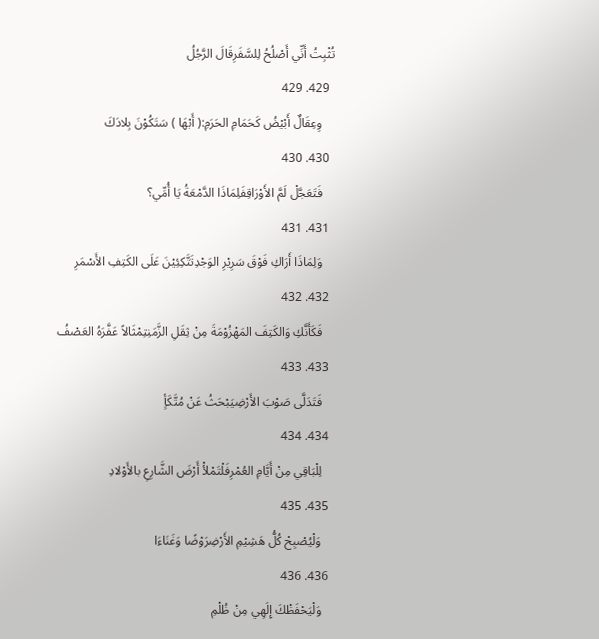تُثْبِتُ أَنِّي أَصْلُحُ لِلسَّفَرِقَالَ الرَّجُلُ
  429. 429
    وِعِقَالٌ أَبْيْضُ كَحَمَامِ الحَرَمِ:( أَبْهَا ) سَتَكُوْنَ بِلادَكَ
  430. 430
    فَتَعَجَّلْ لَمَّ الأَوْرَاقِفَلِمَاذَا الدَّمْعَةُ يَا أُمِّي؟
  431. 431
    وَلِمَاذَا أَرَاكِ فَوْقَ سَرِيْرِ الوَجْدِتَتَّكِئِيْنَ عَلَى الكَتِفِ الأَسْمَرِ
  432. 432
    فَكَأَنَّكِ وَالكَتِفَ المَهْزُوْمَةَ مِنْ ثِقَلِ الزَّمَنِتِمْثَالاً عَفَّرَهُ العَصْفُ
  433. 433
    فَتَدَلَّى صَوْبَ الأَرْضِيَبْحَثُ عَنْ مُتَّكَأٍ
  434. 434
    لِلْبَاقِي مِنْ أَيَّامِ العُمْرِفَلْتَمْلأْ أَرْضَ الشَّارِعِ بالأَوْلادِ
  435. 435
    وَلْيُصْبِحْ كُلُّ هَشِيْمِ الأَرْضِرَوْضًا وَغَنَاءَا
  436. 436
    وَلْيَحْفَظْكَ إِلَهِي مِنْ ظُلْمِ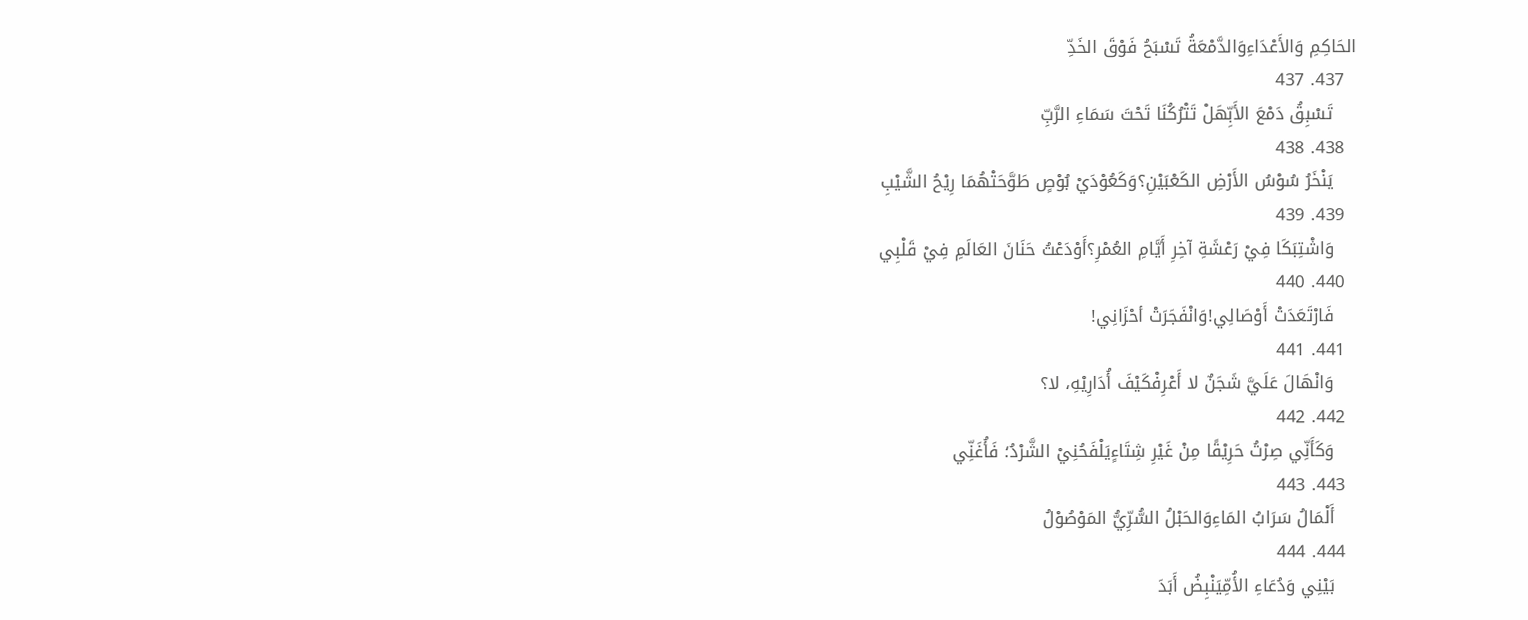الحَاكِمِ وَالأَعْدَاءِوَالدَّمْعَةُ تَسْبَحُ فَوْقَ الخَدِّ
  437. 437
    تَسْبِقُ دَمْعَ الأَبِّهَلْ تَتْرُكُنَا تَحْتَ سَمَاءِ الرَّبِّ
  438. 438
    يَنْخَرُ سُوْسُ الأَرْضِ الكَعْبَيْنِ؟وَكَعُوْدَيْ بُوْصٍ طَوَّحَتْهُمَا رِيْحُ الشَّيْبِ
  439. 439
    وَاشْتِبَكَا فِيْ رَعْشَةِ آخِرِ أَيَّامِ العُمْرِ؟أَوْدَعْتُ حَنَانَ العَالَمِ فِيْ قَلْبِي
  440. 440
    فَارْتَعَدَتْ أَوْصَالِي!وَانْفَجَرَتْ أحْزَانِي!
  441. 441
    وَانْهَالَ عَلَيَّ شَجَنٌ لا أَعْرِفْكَيْفَ أُدَارِيْهِ، لا؟
  442. 442
    وَكَأَنِّي صِرْتُ حَرِيْقًا مِنْ غَيْرِ شِتَاءٍيَلْفَحُنِيْ الشَّرْدُ؛ فَأُغَنِّي
  443. 443
    أَلْمَالُ سَرَابُ المَاءِوَالحَبْلُ السُّرِّيُّ المَوْصُوْلُ
  444. 444
    بَيْنِي وَدُعَاءِ الأُمِّيَنْبِضُ أَبَدَ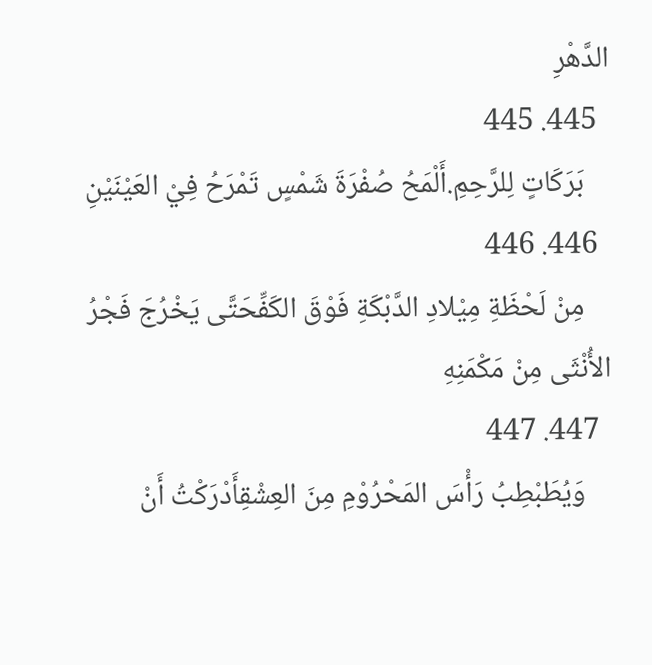الدَّهْرِ
  445. 445
    بَرَكَاتٍ لِلرَّحِمِ.أَلْمَحُ صُفْرَةَ شَمْسٍ تَمْرَحُ فِيْ العَيْنَيْنِ
  446. 446
    مِنْ لَحْظَةِ مِيْلادِ الدَّبْكَةِ فَوْقَ الكَفِّحَتَّى يَخْرُجَ فَجْرُ الأُنْثَى مِنْ مَكْمَنِهِ
  447. 447
    وَيُطَبْطِبُ رَأْسَ المَحْرُوْمِ مِنَ العِشْقِأَدْرَكْتُ أَنْ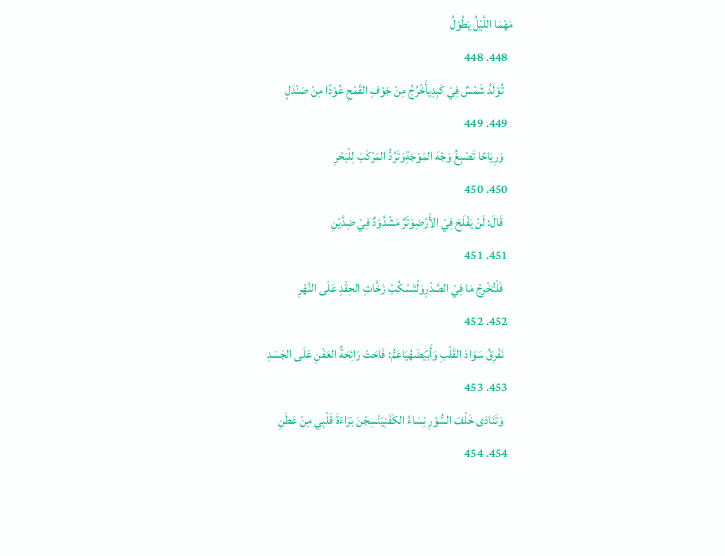مَهْمَا اللَّيْلُ يَطُوْلُ
  448. 448
    تُوْلَدُ شَمْسٌ فِيْ كَبِدِيأَخْرُجُ مِنْ جَوْفِ القَمْحِ عُوْدًا مِنْ صَنْدَلٍ
  449. 449
    وَرِيَاحًا تَصْبِغُ وَجْهَ المَوْجَةِوَتَرُدُّ المَرْكَبَ لِلْبَحْرِ
  450. 450
    قَالَ: لَنْ يَفْلَحَ فِيْ الأَرْضِوَتَرٌ مَشْدُوْدٌ فِيْ ضِدَّيْنِ
  451. 451
    فَلْتُخْرِجْ مَا فِيْ الصَّدْرِوَلْتَسْكُبْ زَخَّاتِ الحِقْدِ عَلَى النَّهْرِ
  452. 452
    نَفْرِقُ سَوَادَ القَلْبِ وَأَبْيَضَهُيَاعَمُّ: فَاحَتْ رَائِحَةُ العَفَنِ عَلَى الجَسَدِ
  453. 453
    وَتَنَادَى خَلْفَ السُّوْرِ نِسَاءُ الكَفَنِيَنْسِجْنَ بَرَاءَةَ قَلْبِي مِنْ عَطَنِ
  454. 454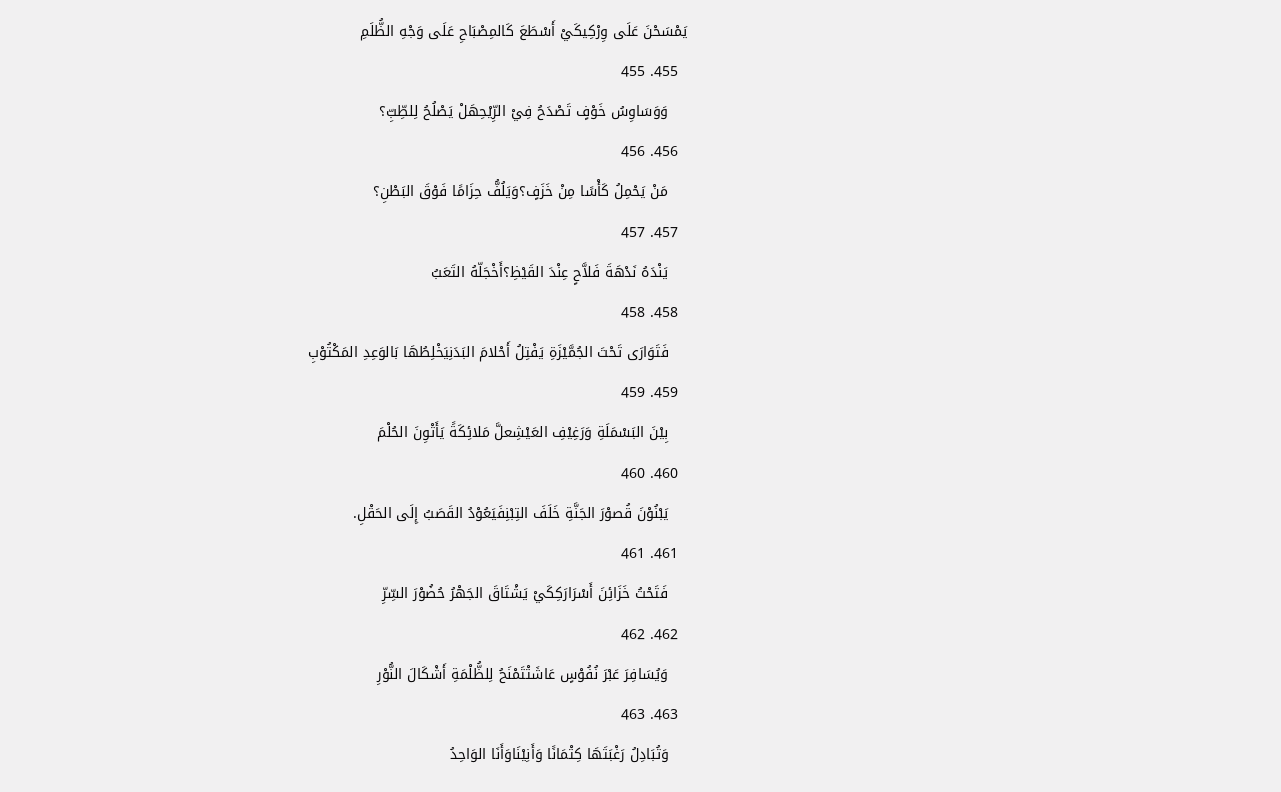يَمْسَحْنَ عَلَى وِرْكِيكَيْ أَسْطَعَ كَالمِصْبَاحِ عَلَى وَجْهِ الظُّلَمِ
  455. 455
    وَوَسَاوِسُ خَوْفٍ تَصْدَحُ فِيْ الرِّيْحِهَلْ يَصْلُحُ لِلطِّبِّ؟
  456. 456
    مَنْ يَحْمِلُ كَأْسًا مِنْ خَزَفٍ؟وَيَلُفُّ حِزَامًا فَوْقَ البَطْنِ؟
  457. 457
    يَنْدَهُ نَدْهَةَ فَلاَّحٍ عِنْدَ القَيْظِ؟أَخْجَلّهُ التَعَبُ
  458. 458
    فَتَوَارَى تَحْتَ الجُمَّيْزَةِ يَفْتِلُ أَحْلامَ البَدَنِيَخْلِطُهَا بَالوَعِدِ المَكْتُوْبِ
  459. 459
    بِيْنَ البَسْمَلَةِ وَرَغِيْفِ العَيْشِعلَّ مَلائِكَةً يَأَتْوِنَ الحُلْمَ
  460. 460
    يَبْنُوْنَ قُصوْرَ الجَنَّةِ خَلَفَ التِبْنِفَيَعُوْدُ القَصَبُ إِلَى الحَقْلِ.
  461. 461
    فَتَحْتُ خَزَائِنَ أَسْرَارَكِكَيْ يَشْتَاقَ الجَهْرُ حُضُوْرَ السِّرِّ
  462. 462
    وَيُسَافِرَ عَبْرَ نُفُوْسٍ عَاشَتْتَمْنَحُ لِلظُّلْمَةِ أَشْكَالَ النُّوْرِ
  463. 463
    وَتُبَادِلُ رَغْبَتَهَا كِتْمَانًا وَأَنِيْنَاوَأَنَا الوَاحِدُ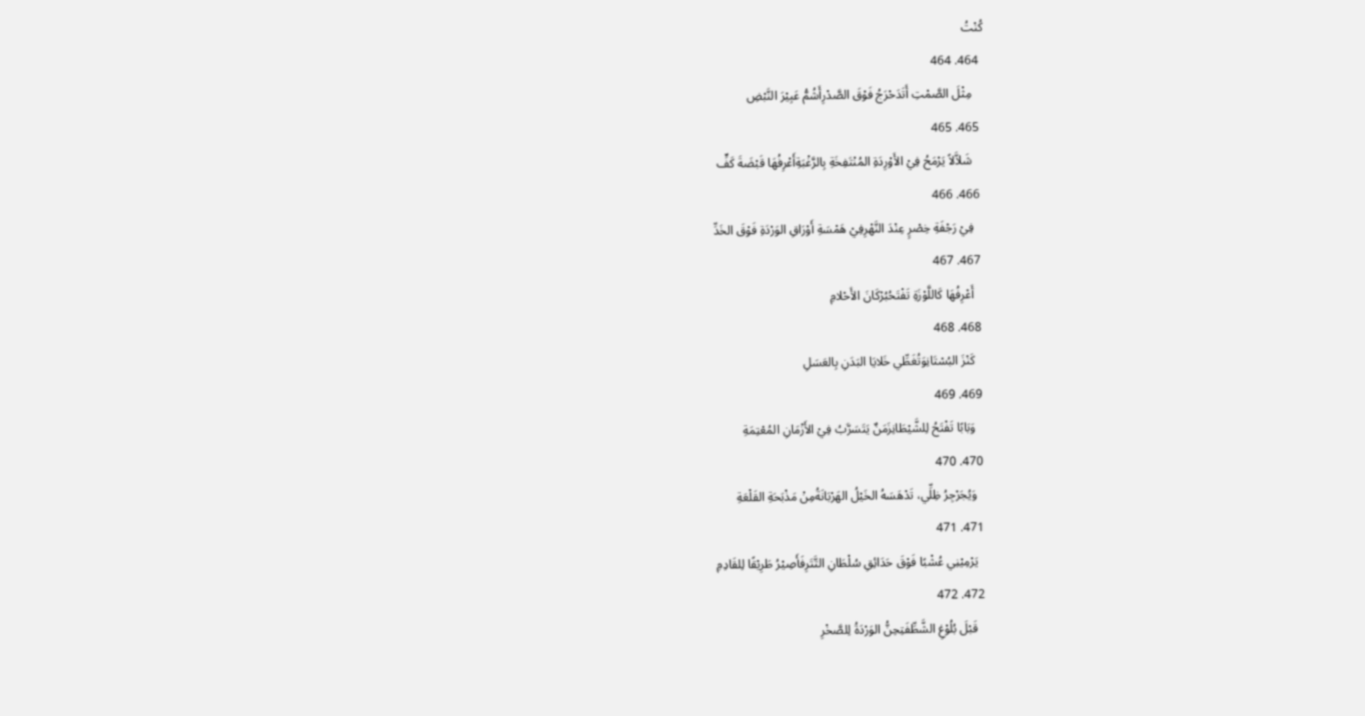كُنْتُ
  464. 464
    مِثْلَ الصَّمْتِ أَتَدَحْرَجُ فَوْقَ الصَّدْرِأَشُمُّ عَبِيْرَ النَّبْضِ
  465. 465
    شَلاَّلاً يَرْمَحُ فِيْ الأَوْرِدَةِ المُنْتَفِخَةِ بِالرَّغْبَةِأَعْرِفُهَا قَبْضَةَ كَفٍّ
  466. 466
    فِيْ رَجْفَةِ خِصْرٍ عِنْدَ النَّهْرِفِيْ هَمْسَةِ أَوْرَاقِ الوَرْدَةِ فَوْقَ الخَدِّ
  467. 467
    أَعْرِفُهَا كَاللَّوْزَةِ تَفْتَحُبُرْكَانَ الأَحْلامِ
  468. 468
    كَنْزَ البُسْتَانِوَتُغَطِّي خَلايَا البَدَنِ بِالعَسَلِ
  469. 469
    وَبَابًا تَفْتَحُ لِلشَّيْطَانِزَمَنٌ يَتَسَرَّبُ فِيْ الأَزْمَانِ المُعْتِمَةِ
  470. 470
    وَيُجَرْجِرُ ظِلِّي، تَدْهَسَهُ الخَيْلُ الهَرْبَانَةُمِنْ مَذْبَحَةِ القَلْعَةِ
  471. 471
    يَرْمِيْنِي عُشْبًا فَوْقَ حَدَائِقِ سُلْطَانِ التَّتَرِفَأَصِيْرُ طَرِيْقًا لِلقَادِمِ
  472. 472
    قَبْلَ بُلُوْغِ الشَّطِّفَتِحِنُّ الوَرْدَةُ لِلصَّخْرِ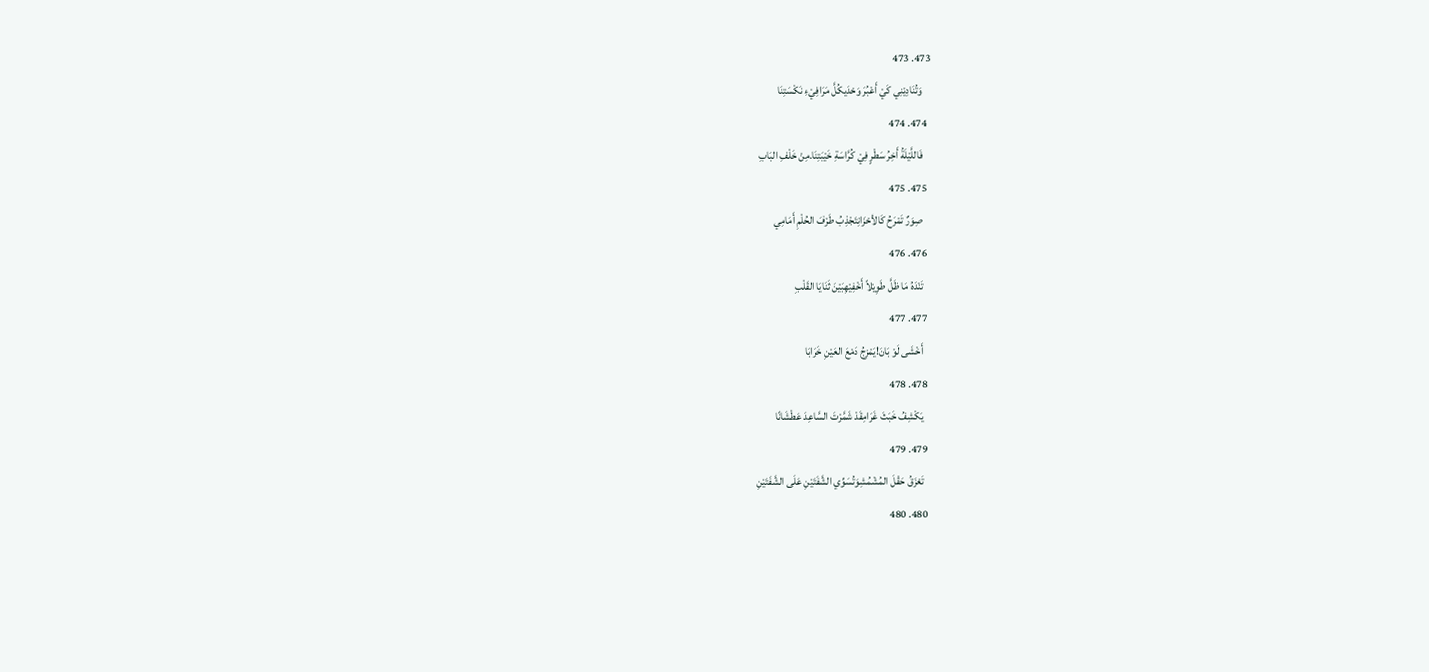473. 473
    وَتُنَادِيْنِي كَيْ أَعْبُرَ وَحْدَيكُلَّ مَرَافِيْءِ نَكْسَتِنَا
  474. 474
    فَاللَّيْلَةُ أَخِرُ سَطْرٍ فِيْ كُرَّاسَةِ خَيْبَتِنَا.مِنْ خَلْفِ البَابِ
  475. 475
    صِوَرٌ تَمْرَحُ كَالأحْزَانِتَجْذِبُ طَرْفَ الحُلْمِ أَمَامِي
  476. 476
    تَنْدَهُ مَا ظَلَّ طَوِيْلاً أَخْفِيْهِبَيْنَ ثَنَايَا القَلْبِ
  477. 477
    أَخْشَى لَوْ بَانَ!يَمْزِجُ دَمْعَ العَيْنِ خَرَابَا
  478. 478
    يَكْشِفُ خَبَثَ غَرَامِقَدْ شَمَّرْتَ السَّاعِدَ عَطْشَانًا
  479. 479
    تَعْزَقُ حَقْلَ المُشْمُشِوَتُسَوِّي الشَّفَتَيْنِ عَلَى الشَّفَتَيْنِ
  480. 480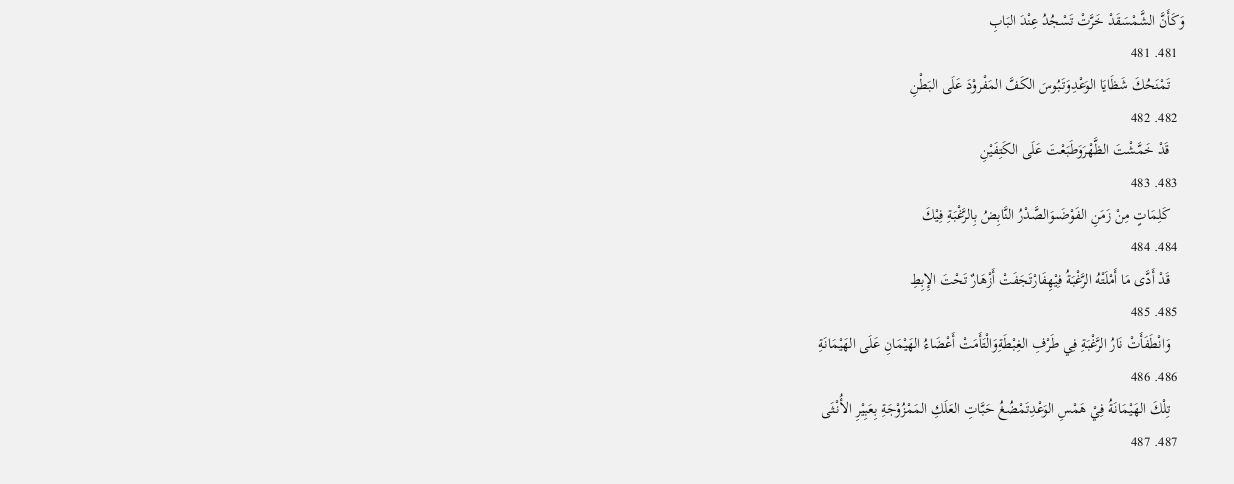وَكَأَنَّ الشَّمْسَقَدْ خَرَّتْ تَسْجُدُ عِنْدَ البَابِ
  481. 481
    تَمْنَحُكَ شَظَايَا الوَعْدِوَتَبُوسَ الكَفَّ المَفْروْدَ عَلَى البَطْنِ
  482. 482
    قَدْ خَمَّشْتَ الظَّهْرَوَطَبَعْتَ عَلَى الكَتِفَيْنِ
  483. 483
    كَلِمَاتٍ مِنْ زَمَنِ الفَوْضَىوَالصَّدْرُ النَّابِضُ بِالرَّغْبَةِ فِيْكَ
  484. 484
    قَدْ أَدَّى مَا أَمْلَتْهُ الرَّغْبَةُ فِيْهِفَارْتَجَفَتْ أَزْهَارٌ تَحْتَ الإِبِطِ
  485. 485
    وَانْطَفَأَتْ نَارُ الرَّغْبَةِ فِي طَرْفِ الغِبْطَةِوَالْتَأَمَتْ أَعْضَاءُ الهَيْمَانِ عَلَى الهَيْمَانَةِ
  486. 486
    تِلْكَ الهَيْمَانَةُ فِيْ هَمْسِ الوَعْدِتَمْضُغُ حَبَّاتِ العَلَكِ المَمْزُوْجَةِ بِعَبِيْرِ الأُنْثَى
  487. 487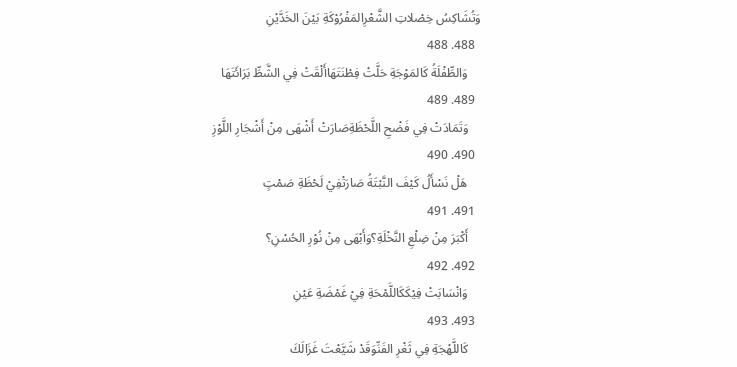وَتُشَاكِسُ خِصْلاتِ الشَّعْرِالمَفْرُوْكَةِ بَيْنَ الخَدَّيْنِ
  488. 488
    وَالطِّفْلَةُ كَالمَوْجَةِ حَلَّتْ فِطْنَتَهَاأَلْقَتْ فِي الشَّطِّ بَرَائَتَهَا
  489. 489
    وَتَمَادَتْ فِي فَضْحِ اللَّحْظَةِصَارَتْ أَشْهَى مِنْ أَشْجَارِ اللَّوْزِ
  490. 490
    هَلْ نَسْأَلُ كَيْفَ النَّبْتَةُ صَارَتْفِيْ لَحْظَةِ صَمْتٍ
  491. 491
    أَكْبَرَ مِنْ ضِلْعِ النَّخْلَةِ؟وَأَبْهَى مِنْ نُوْرِ الحُسْنِ؟
  492. 492
    وَانْسَابَتْ فِيْكَكَاللَّمْحَةِ فِيْ غَمْضَةِ عَيْنِ
  493. 493
    كَاللَّهْجَةِ فِي ثَغْرِ الفَنِّوَقَدْ شَيَّعْتَ غَزَالَكَ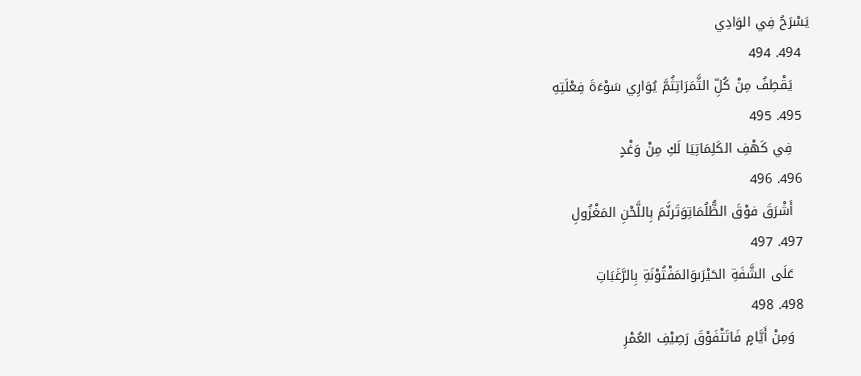يَسْرَحُ فِي الوَادِي
  494. 494
    يَقْطِفُ مِنْ كُلِّ الثَّمَرَاتِثُمَّ يُوَارِي سَوْءَةَ فِعْلَتِهِ
  495. 495
    فِي كَهْفِ الكَلِمَاتِيَا لَكِ مِنْ وَغْدٍ
  496. 496
    أَشْرَقَ فوْقَ الظُّلُمَاتِوَتَرنَّمَ بِاللَّحْنِ المَغْزُولِ
  497. 497
    عَلَى الشَّفَةِ الحَيْرَىوَالمَفْتُوْنَةِ بِالرَّغَبَاتِ
  498. 498
    وَمِنْ أَيَّامٍ فَاتَتْفَوْقَ رَصِيْفِ العُمْرِ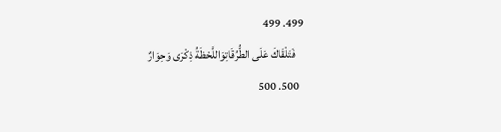499. 499
    فَتَلْقَاكَ عَلَى الطُّرُقَاتِوَاللَّحْظَةُ ذِكْرَى وَحِوَارٌ
  500. 500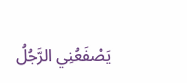يَصْفَعُنِي الرَّجُلُ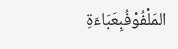المَلْفُوْفُبِعَبَاءَةِ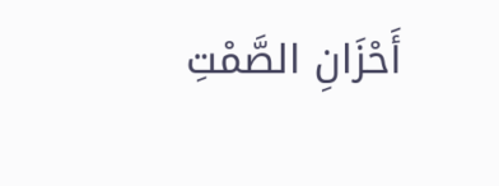أَحْزَانِ الصَّمْتِ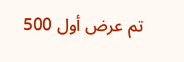تم عرض أول 500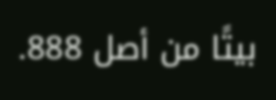بيتًا من أصل 888.